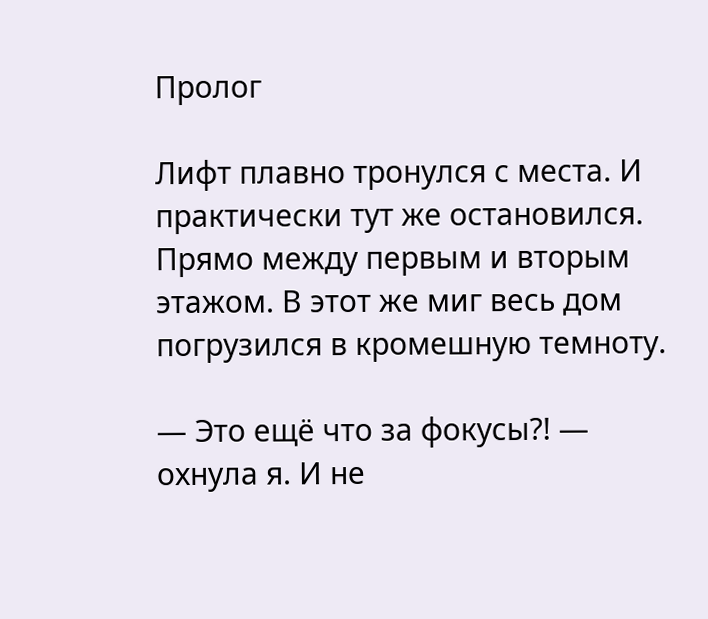Пролог

Лифт плавно тронулся с места. И практически тут же остановился. Прямо между первым и вторым этажом. В этот же миг весь дом погрузился в кромешную темноту.

— Это ещё что за фокусы?! — охнула я. И не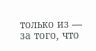только из — за того, что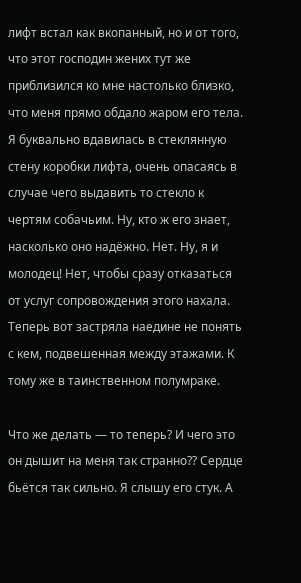лифт встал как вкопанный, но и от того, что этот господин жених тут же приблизился ко мне настолько близко, что меня прямо обдало жаром его тела. Я буквально вдавилась в стеклянную стену коробки лифта, очень опасаясь в случае чего выдавить то стекло к чертям собачьим. Ну, кто ж его знает, насколько оно надёжно. Нет. Ну, я и молодец! Нет, чтобы сразу отказаться от услуг сопровождения этого нахала. Теперь вот застряла наедине не понять с кем, подвешенная между этажами. К тому же в таинственном полумраке.

Что же делать — то теперь? И чего это он дышит на меня так странно?? Сердце бьётся так сильно. Я слышу его стук. А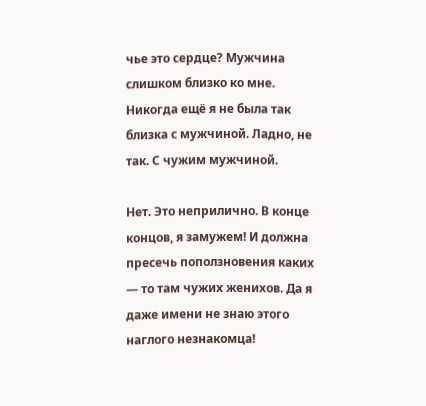чье это сердце? Мужчина слишком близко ко мне. Никогда ещё я не была так близка с мужчиной. Ладно, не так. С чужим мужчиной.

Нет. Это неприлично. В конце концов, я замужем! И должна пресечь поползновения каких — то там чужих женихов. Да я даже имени не знаю этого наглого незнакомца!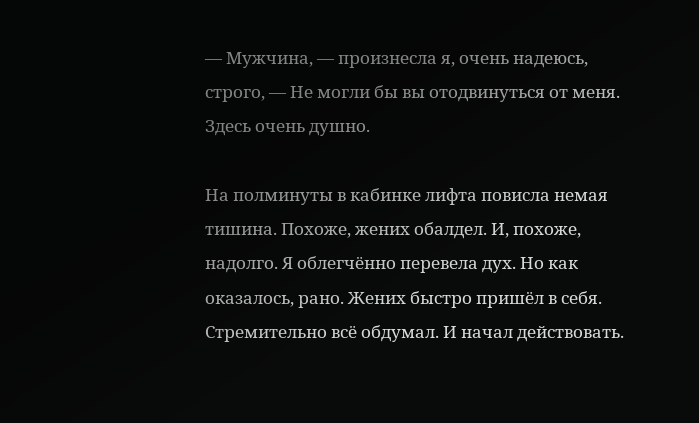— Мужчина, — произнесла я, очень надеюсь, строго, — Не могли бы вы отодвинуться от меня. Здесь очень душно.

На полминуты в кабинке лифта повисла немая тишина. Похоже, жених обалдел. И, похоже, надолго. Я облегчённо перевела дух. Но как оказалось, рано. Жених быстро пришёл в себя. Стремительно всё обдумал. И начал действовать.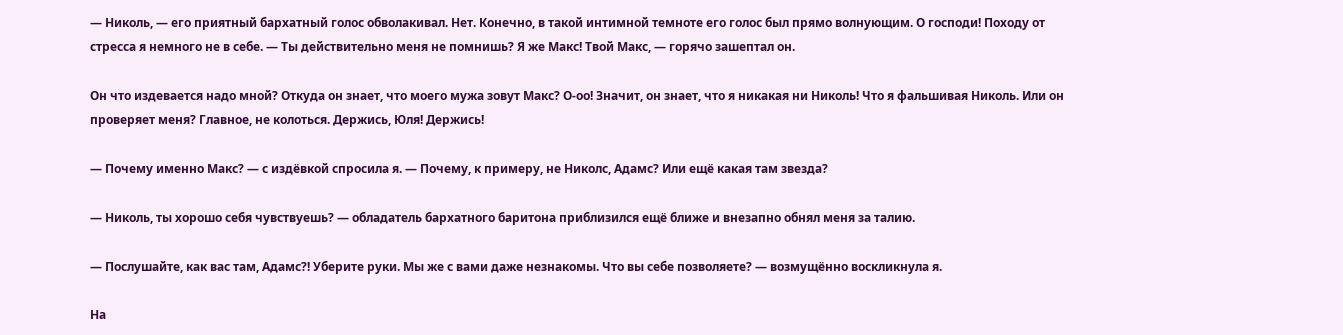— Николь, — его приятный бархатный голос обволакивал. Нет. Конечно, в такой интимной темноте его голос был прямо волнующим. О господи! Походу от стресса я немного не в себе. — Ты действительно меня не помнишь? Я же Макс! Твой Макс, — горячо зашептал он.

Он что издевается надо мной? Откуда он знает, что моего мужа зовут Макс? О-оо! Значит, он знает, что я никакая ни Николь! Что я фальшивая Николь. Или он проверяет меня? Главное, не колоться. Держись, Юля! Держись!

— Почему именно Макс? — с издёвкой спросила я. — Почему, к примеру, не Николс, Адамс? Или ещё какая там звезда?

— Николь, ты хорошо себя чувствуешь? — обладатель бархатного баритона приблизился ещё ближе и внезапно обнял меня за талию.

— Послушайте, как вас там, Адамс?! Уберите руки. Мы же с вами даже незнакомы. Что вы себе позволяете? — возмущённо воскликнула я.

На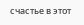счастье в этот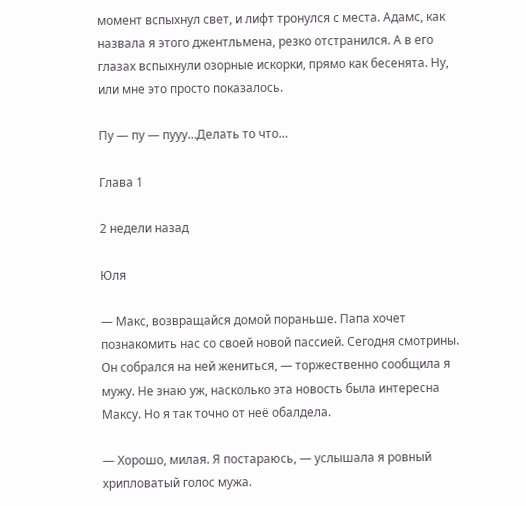момент вспыхнул свет, и лифт тронулся с места. Адамс, как назвала я этого джентльмена, резко отстранился. А в его глазах вспыхнули озорные искорки, прямо как бесенята. Ну, или мне это просто показалось.

Пу — пу — пууу…Делать то что…

Глава 1

2 недели назад

Юля

— Макс, возвращайся домой пораньше. Папа хочет познакомить нас со своей новой пассией. Сегодня смотрины. Он собрался на ней жениться, — торжественно сообщила я мужу. Не знаю уж, насколько эта новость была интересна Максу. Но я так точно от неё обалдела.

— Хорошо, милая. Я постараюсь, — услышала я ровный хрипловатый голос мужа.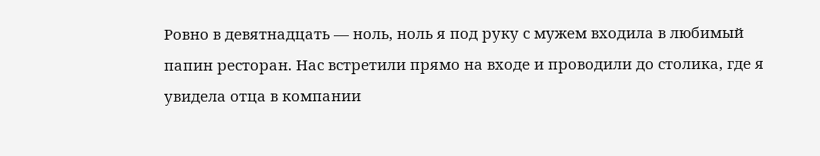Ровно в девятнадцать — ноль, ноль я под руку с мужем входила в любимый папин ресторан. Нас встретили прямо на входе и проводили до столика, где я увидела отца в компании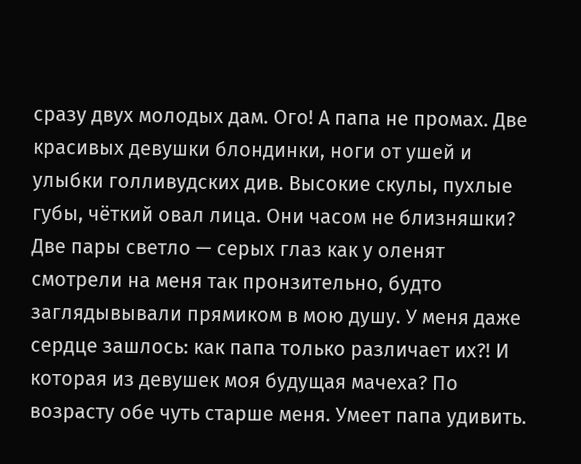сразу двух молодых дам. Ого! А папа не промах. Две красивых девушки блондинки, ноги от ушей и улыбки голливудских див. Высокие скулы, пухлые губы, чёткий овал лица. Они часом не близняшки? Две пары светло — серых глаз как у оленят смотрели на меня так пронзительно, будто заглядывывали прямиком в мою душу. У меня даже сердце зашлось: как папа только различает их?! И которая из девушек моя будущая мачеха? По возрасту обе чуть старше меня. Умеет папа удивить.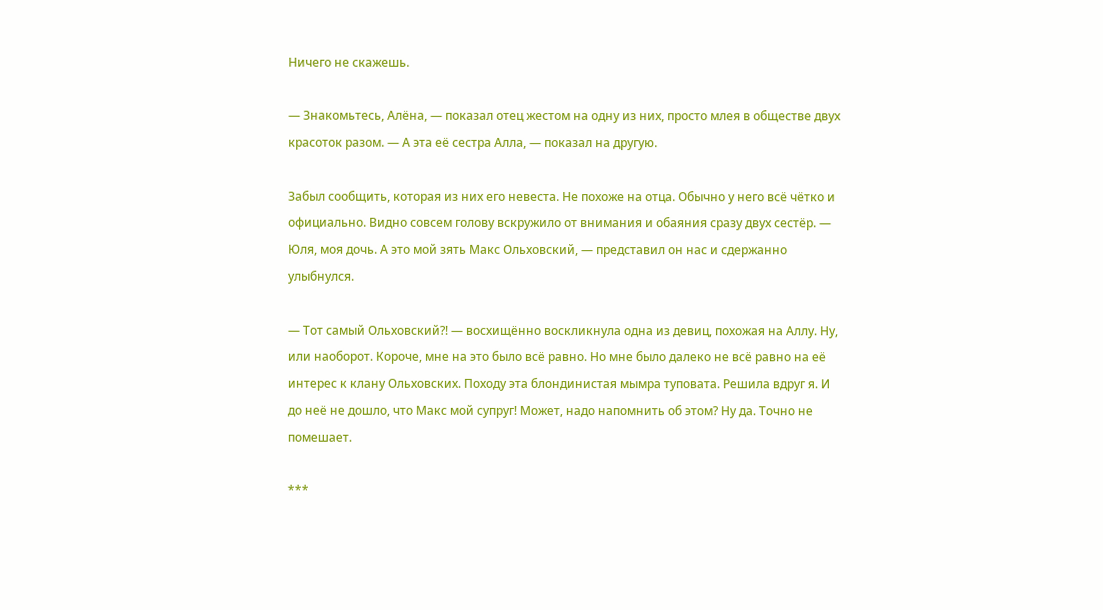Ничего не скажешь.

— Знакомьтесь, Алёна, — показал отец жестом на одну из них, просто млея в обществе двух красоток разом. — А эта её сестра Алла, — показал на другую.

Забыл сообщить, которая из них его невеста. Не похоже на отца. Обычно у него всё чётко и официально. Видно совсем голову вскружило от внимания и обаяния сразу двух сестёр. — Юля, моя дочь. А это мой зять Макс Ольховский, — представил он нас и сдержанно улыбнулся.

— Тот самый Ольховский?! — восхищённо воскликнула одна из девиц, похожая на Аллу. Ну, или наоборот. Короче, мне на это было всё равно. Но мне было далеко не всё равно на её интерес к клану Ольховских. Походу эта блондинистая мымра туповата. Решила вдруг я. И до неё не дошло, что Макс мой супруг! Может, надо напомнить об этом? Ну да. Точно не помешает.

***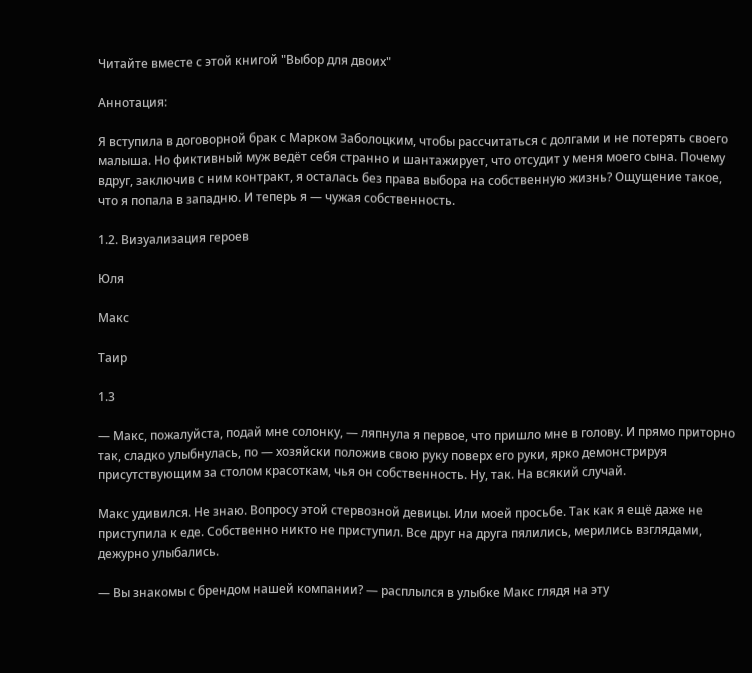Читайте вместе с этой книгой "Выбор для двоих"

Аннотация:

Я вступила в договорной брак с Марком Заболоцким, чтобы рассчитаться с долгами и не потерять своего малыша. Но фиктивный муж ведёт себя странно и шантажирует, что отсудит у меня моего сына. Почему вдруг, заключив с ним контракт, я осталась без права выбора на собственную жизнь? Ощущение такое, что я попала в западню. И теперь я — чужая собственность.

1.2. Визуализация героев

Юля

Макс

Таир

1.3

— Макс, пожалуйста, подай мне солонку, — ляпнула я первое, что пришло мне в голову. И прямо приторно так, сладко улыбнулась, по — хозяйски положив свою руку поверх его руки, ярко демонстрируя присутствующим за столом красоткам, чья он собственность. Ну, так. На всякий случай.

Макс удивился. Не знаю. Вопросу этой стервозной девицы. Или моей просьбе. Так как я ещё даже не приступила к еде. Собственно никто не приступил. Все друг на друга пялились, мерились взглядами, дежурно улыбались.

— Вы знакомы с брендом нашей компании? — расплылся в улыбке Макс глядя на эту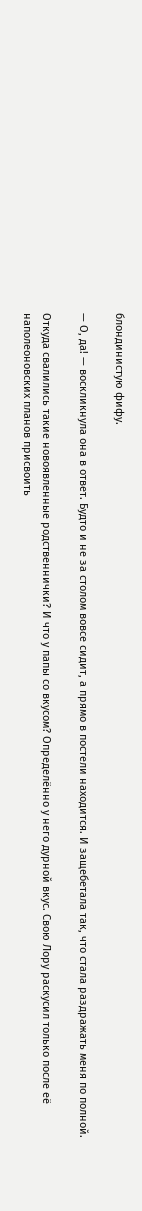блондинистую фифу.

— О, да! — воскликнула она в ответ. Будто и не за столом вовсе сидит, а прямо в постели находится. И защебетала так, что стала раздражать меня по полной.

Откуда свалились такие новоявленные родственнички? И что у папы со вкусом? Определённо у него дурной вкус. Свою Лору раскусил только после её наполеоновских планов присвоить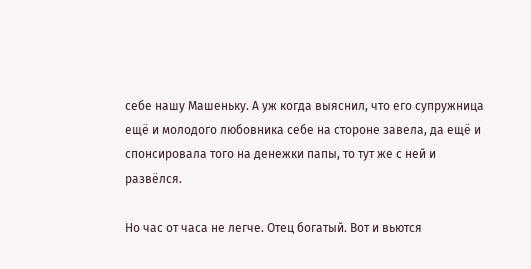себе нашу Машеньку. А уж когда выяснил, что его супружница ещё и молодого любовника себе на стороне завела, да ещё и спонсировала того на денежки папы, то тут же с ней и развёлся.

Но час от часа не легче. Отец богатый. Вот и вьются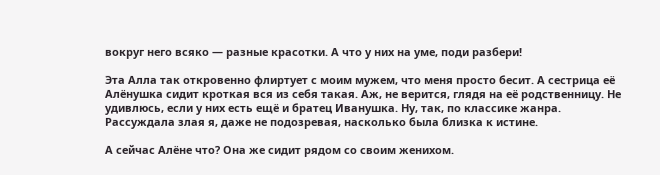вокруг него всяко — разные красотки. А что у них на уме, поди разбери!

Эта Алла так откровенно флиртует с моим мужем, что меня просто бесит. А сестрица её Алёнушка сидит кроткая вся из себя такая. Аж, не верится, глядя на её родственницу. Не удивлюсь, если у них есть ещё и братец Иванушка. Ну, так, по классике жанра. Рассуждала злая я, даже не подозревая, насколько была близка к истине.

А сейчас Алёне что? Она же сидит рядом со своим женихом.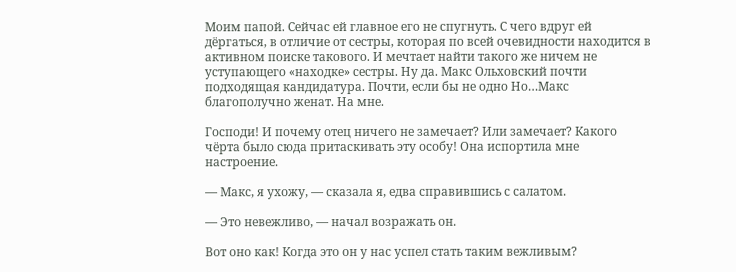Моим папой. Сейчас ей главное его не спугнуть. С чего вдруг ей дёргаться, в отличие от сестры, которая по всей очевидности находится в активном поиске такового. И мечтает найти такого же ничем не уступающего «находке» сестры. Ну да. Макс Ольховский почти подходящая кандидатура. Почти, если бы не одно Но…Макс благополучно женат. На мне.

Господи! И почему отец ничего не замечает? Или замечает? Какого чёрта было сюда притаскивать эту особу! Она испортила мне настроение.

— Макс, я ухожу, — сказала я, едва справившись с салатом.

— Это невежливо, — начал возражать он.

Вот оно как! Когда это он у нас успел стать таким вежливым?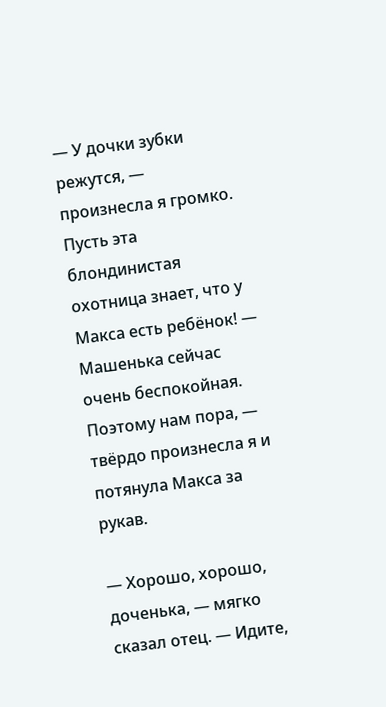— У дочки зубки режутся, — произнесла я громко. Пусть эта блондинистая охотница знает, что у Макса есть ребёнок! — Машенька сейчас очень беспокойная. Поэтому нам пора, — твёрдо произнесла я и потянула Макса за рукав.

— Хорошо, хорошо, доченька, — мягко сказал отец. — Идите,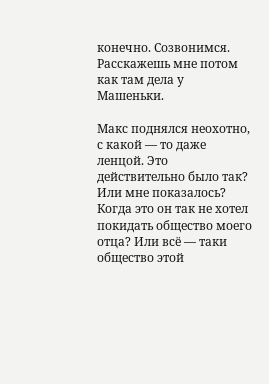конечно. Созвонимся. Расскажешь мне потом как там дела у Машеньки.

Макс поднялся неохотно, с какой — то даже ленцой. Это действительно было так? Или мне показалось? Когда это он так не хотел покидать общество моего отца? Или всё — таки общество этой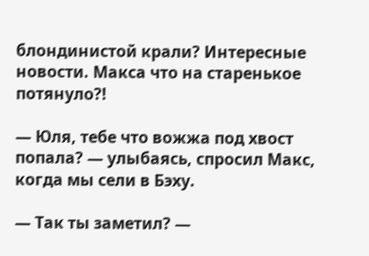блондинистой крали? Интересные новости. Макса что на старенькое потянуло?!

— Юля, тебе что вожжа под хвост попала? — улыбаясь, спросил Макс, когда мы сели в Бэху.

— Так ты заметил? —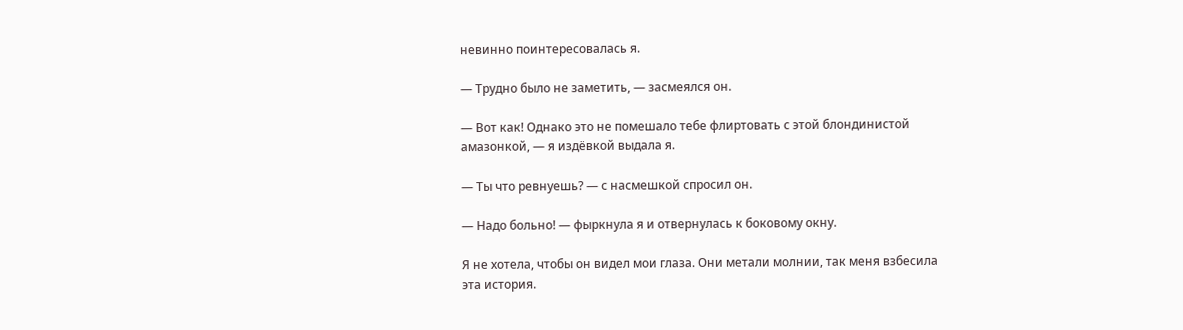невинно поинтересовалась я.

— Трудно было не заметить, — засмеялся он.

— Вот как! Однако это не помешало тебе флиртовать с этой блондинистой амазонкой, — я издёвкой выдала я.

— Ты что ревнуешь? — с насмешкой спросил он.

— Надо больно! — фыркнула я и отвернулась к боковому окну.

Я не хотела, чтобы он видел мои глаза. Они метали молнии, так меня взбесила эта история.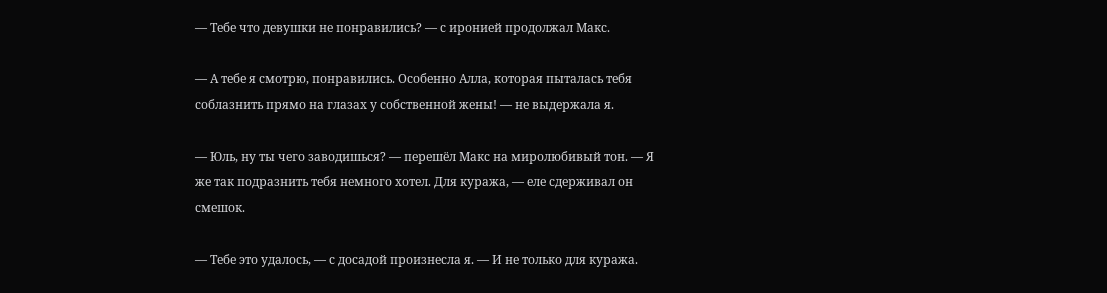— Тебе что девушки не понравились? — с иронией продолжал Макс.

— А тебе я смотрю, понравились. Особенно Алла, которая пыталась тебя соблазнить прямо на глазах у собственной жены! — не выдержала я.

— Юль, ну ты чего заводишься? — перешёл Макс на миролюбивый тон. — Я же так подразнить тебя немного хотел. Для куража, — еле сдерживал он смешок.

— Тебе это удалось, — с досадой произнесла я. — И не только для куража.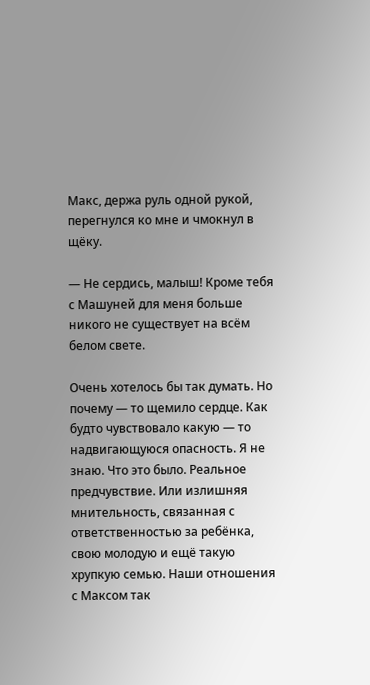Макс, держа руль одной рукой, перегнулся ко мне и чмокнул в щёку.

— Не сердись, малыш! Кроме тебя с Машуней для меня больше никого не существует на всём белом свете.

Очень хотелось бы так думать. Но почему — то щемило сердце. Как будто чувствовало какую — то надвигающуюся опасность. Я не знаю. Что это было. Реальное предчувствие. Или излишняя мнительность, связанная с ответственностью за ребёнка, свою молодую и ещё такую хрупкую семью. Наши отношения с Максом так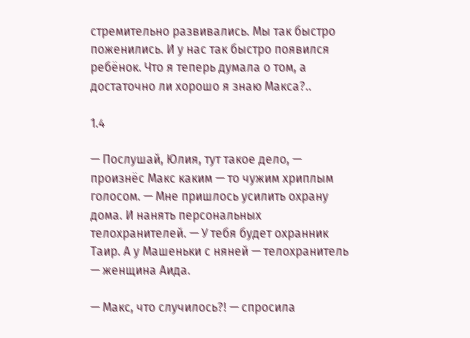стремительно развивались. Мы так быстро поженились. И у нас так быстро появился ребёнок. Что я теперь думала о том, а достаточно ли хорошо я знаю Макса?..

1.4

— Послушай, Юлия, тут такое дело, — произнёс Макс каким — то чужим хриплым голосом. — Мне пришлось усилить охрану дома. И нанять персональных телохранителей. — У тебя будет охранник Таир. А у Машеньки с няней — телохранитель — женщина Аида.

— Макс, что случилось?! — спросила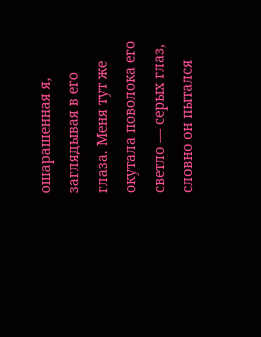ошарашенная я, заглядывая в его глаза. Меня тут же окутала поволока его светло — серых глаз, словно он пытался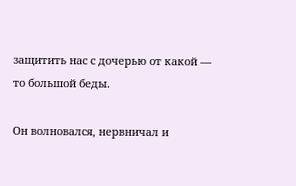защитить нас с дочерью от какой — то большой беды.

Он волновался, нервничал и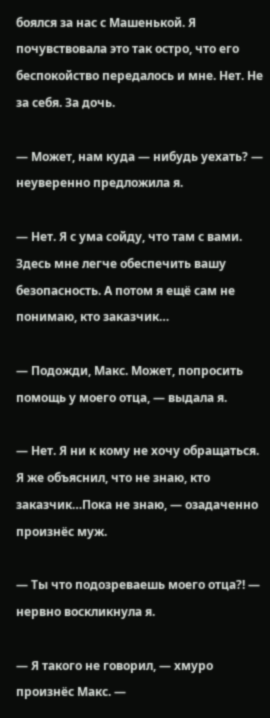боялся за нас с Машенькой. Я почувствовала это так остро, что его беспокойство передалось и мне. Нет. Не за себя. За дочь.

— Может, нам куда — нибудь уехать? — неуверенно предложила я.

— Нет. Я с ума сойду, что там с вами. Здесь мне легче обеспечить вашу безопасность. А потом я ещё сам не понимаю, кто заказчик…

— Подожди, Макс. Может, попросить помощь у моего отца, — выдала я.

— Нет. Я ни к кому не хочу обращаться. Я же объяснил, что не знаю, кто заказчик…Пока не знаю, — озадаченно произнёс муж.

— Ты что подозреваешь моего отца?! — нервно воскликнула я.

— Я такого не говорил, — хмуро произнёс Макс. —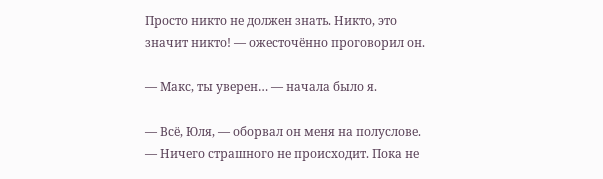Просто никто не должен знать. Никто, это значит никто! — ожесточённо проговорил он.

— Макс, ты уверен… — начала было я.

— Всё, Юля, — оборвал он меня на полуслове. — Ничего страшного не происходит. Пока не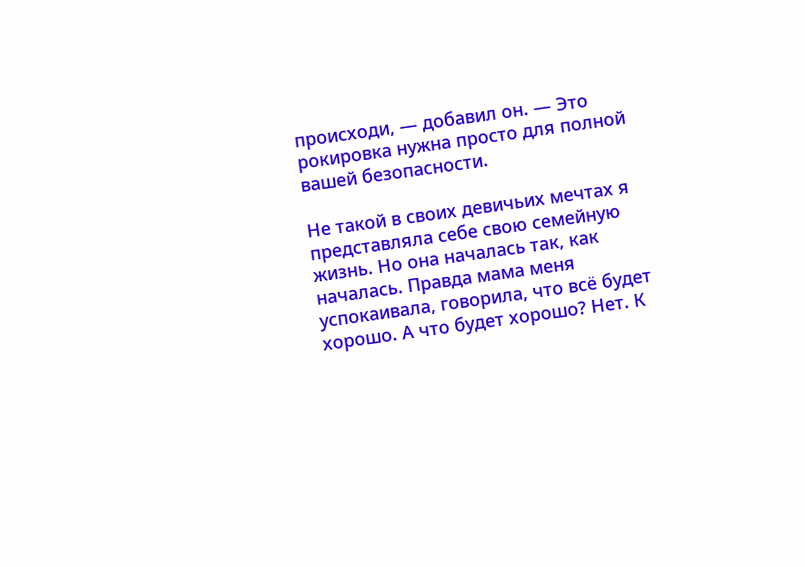происходи, — добавил он. — Это рокировка нужна просто для полной вашей безопасности.

Не такой в своих девичьих мечтах я представляла себе свою семейную жизнь. Но она началась так, как началась. Правда мама меня успокаивала, говорила, что всё будет хорошо. А что будет хорошо? Нет. К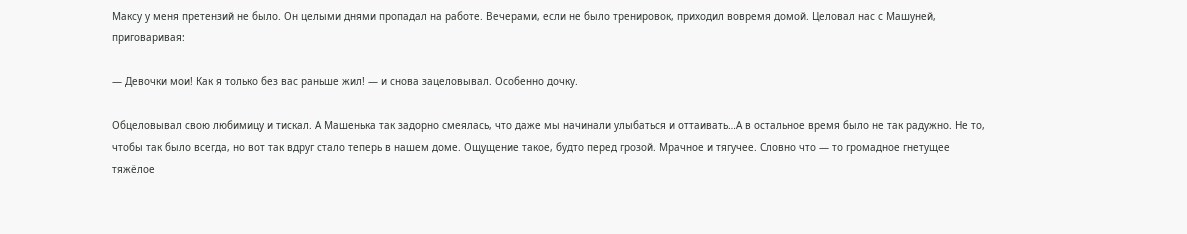Максу у меня претензий не было. Он целыми днями пропадал на работе. Вечерами, если не было тренировок, приходил вовремя домой. Целовал нас с Машуней, приговаривая:

— Девочки мои! Как я только без вас раньше жил! — и снова зацеловывал. Особенно дочку.

Обцеловывал свою любимицу и тискал. А Машенька так задорно смеялась, что даже мы начинали улыбаться и оттаивать…А в остальное время было не так радужно. Не то, чтобы так было всегда, но вот так вдруг стало теперь в нашем доме. Ощущение такое, будто перед грозой. Мрачное и тягучее. Словно что — то громадное гнетущее тяжёлое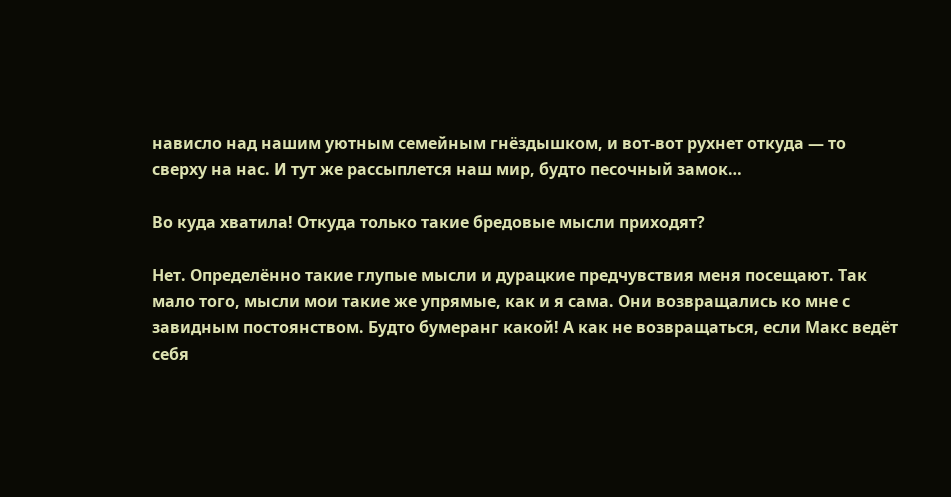нависло над нашим уютным семейным гнёздышком, и вот-вот рухнет откуда — то сверху на нас. И тут же рассыплется наш мир, будто песочный замок…

Во куда хватила! Откуда только такие бредовые мысли приходят?

Нет. Определённо такие глупые мысли и дурацкие предчувствия меня посещают. Так мало того, мысли мои такие же упрямые, как и я сама. Они возвращались ко мне с завидным постоянством. Будто бумеранг какой! А как не возвращаться, если Макс ведёт себя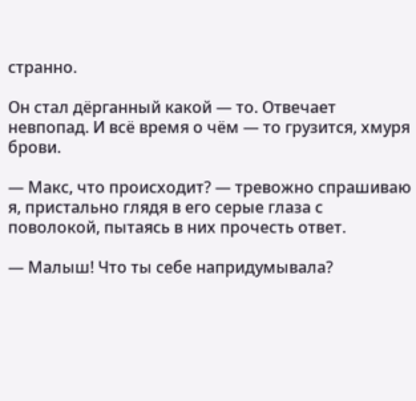странно.

Он стал дёрганный какой — то. Отвечает невпопад. И всё время о чём — то грузится, хмуря брови.

— Макс, что происходит? — тревожно спрашиваю я, пристально глядя в его серые глаза с поволокой, пытаясь в них прочесть ответ.

— Малыш! Что ты себе напридумывала?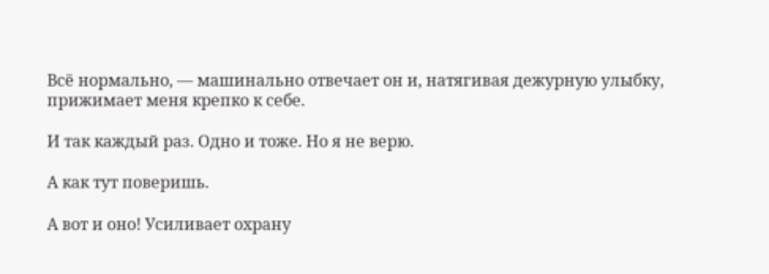Всё нормально, — машинально отвечает он и, натягивая дежурную улыбку, прижимает меня крепко к себе.

И так каждый раз. Одно и тоже. Но я не верю.

А как тут поверишь.

А вот и оно! Усиливает охрану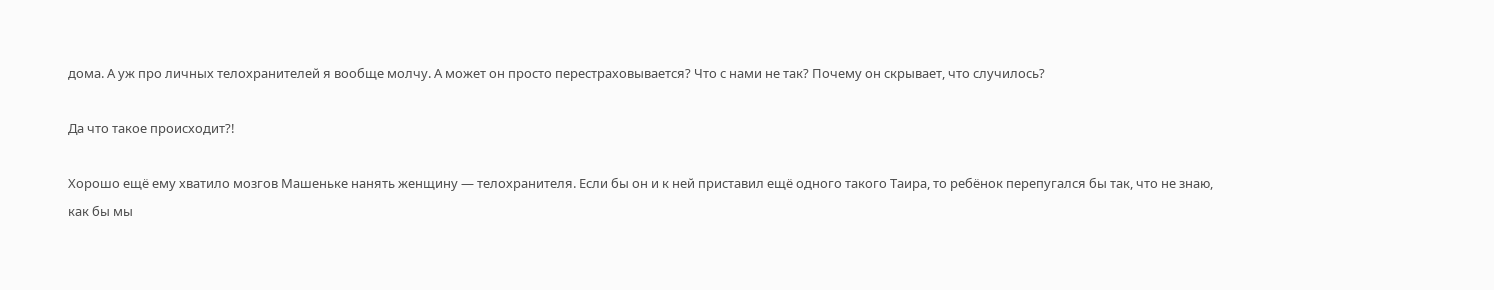дома. А уж про личных телохранителей я вообще молчу. А может он просто перестраховывается? Что с нами не так? Почему он скрывает, что случилось?

Да что такое происходит?!

Хорошо ещё ему хватило мозгов Машеньке нанять женщину — телохранителя. Если бы он и к ней приставил ещё одного такого Таира, то ребёнок перепугался бы так, что не знаю, как бы мы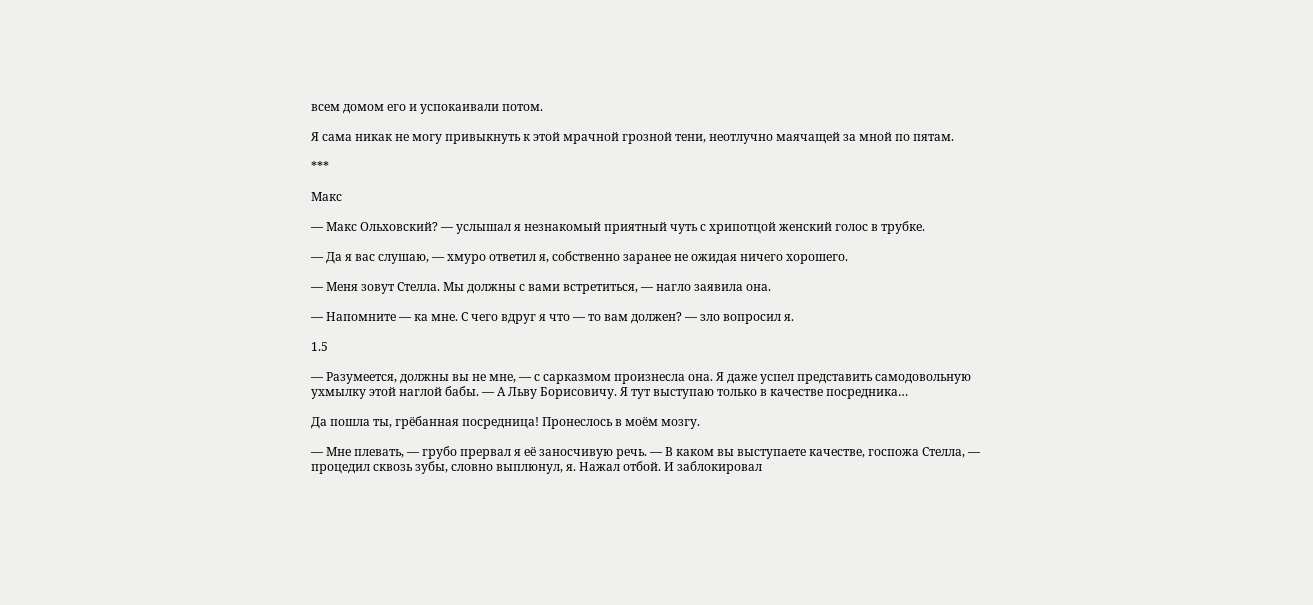всем домом его и успокаивали потом.

Я сама никак не могу привыкнуть к этой мрачной грозной тени, неотлучно маячащей за мной по пятам.

***

Макс

— Макс Ольховский? — услышал я незнакомый приятный чуть с хрипотцой женский голос в трубке.

— Да я вас слушаю, — хмуро ответил я, собственно заранее не ожидая ничего хорошего.

— Меня зовут Стелла. Мы должны с вами встретиться, — нагло заявила она.

— Напомните — ка мне. С чего вдруг я что — то вам должен? — зло вопросил я.

1.5

— Разумеется, должны вы не мне, — с сарказмом произнесла она. Я даже успел представить самодовольную ухмылку этой наглой бабы. — А Льву Борисовичу. Я тут выступаю только в качестве посредника…

Да пошла ты, грёбанная посредница! Пронеслось в моём мозгу.

— Мне плевать, — грубо прервал я её заносчивую речь. — В каком вы выступаете качестве, госпожа Стелла, — процедил сквозь зубы, словно выплюнул, я. Нажал отбой. И заблокировал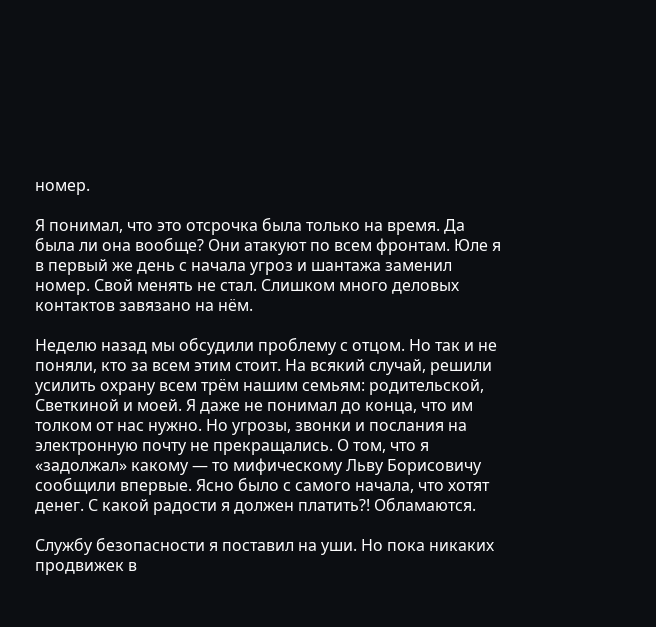номер.

Я понимал, что это отсрочка была только на время. Да была ли она вообще? Они атакуют по всем фронтам. Юле я в первый же день с начала угроз и шантажа заменил номер. Свой менять не стал. Слишком много деловых контактов завязано на нём.

Неделю назад мы обсудили проблему с отцом. Но так и не поняли, кто за всем этим стоит. На всякий случай, решили усилить охрану всем трём нашим семьям: родительской, Светкиной и моей. Я даже не понимал до конца, что им толком от нас нужно. Но угрозы, звонки и послания на электронную почту не прекращались. О том, что я «задолжал» какому — то мифическому Льву Борисовичу сообщили впервые. Ясно было с самого начала, что хотят денег. С какой радости я должен платить?! Обламаются.

Службу безопасности я поставил на уши. Но пока никаких продвижек в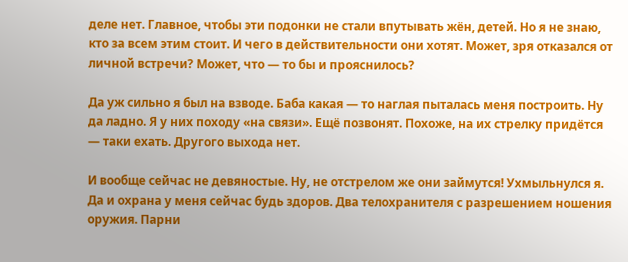деле нет. Главное, чтобы эти подонки не стали впутывать жён, детей. Но я не знаю, кто за всем этим стоит. И чего в действительности они хотят. Может, зря отказался от личной встречи? Может, что — то бы и прояснилось?

Да уж сильно я был на взводе. Баба какая — то наглая пыталась меня построить. Ну да ладно. Я у них походу «на связи». Ещё позвонят. Похоже, на их стрелку придётся — таки ехать. Другого выхода нет.

И вообще сейчас не девяностые. Ну, не отстрелом же они займутся! Ухмыльнулся я. Да и охрана у меня сейчас будь здоров. Два телохранителя с разрешением ношения оружия. Парни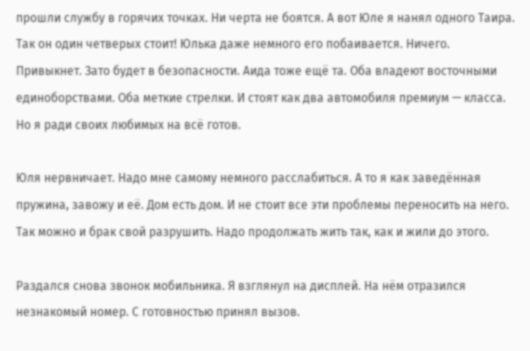прошли службу в горячих точках. Ни черта не боятся. А вот Юле я нанял одного Таира. Так он один четверых стоит! Юлька даже немного его побаивается. Ничего. Привыкнет. Зато будет в безопасности. Аида тоже ещё та. Оба владеют восточными единоборствами. Оба меткие стрелки. И стоят как два автомобиля премиум — класса. Но я ради своих любимых на всё готов.

Юля нервничает. Надо мне самому немного расслабиться. А то я как заведённая пружина, завожу и её. Дом есть дом. И не стоит все эти проблемы переносить на него. Так можно и брак свой разрушить. Надо продолжать жить так, как и жили до этого.

Раздался снова звонок мобильника. Я взглянул на дисплей. На нём отразился незнакомый номер. С готовностью принял вызов.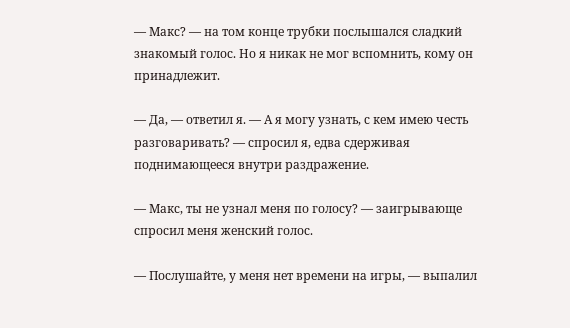— Макс? — на том конце трубки послышался сладкий знакомый голос. Но я никак не мог вспомнить, кому он принадлежит.

— Да, — ответил я. — А я могу узнать, с кем имею честь разговаривать? — спросил я, едва сдерживая поднимающееся внутри раздражение.

— Макс, ты не узнал меня по голосу? — заигрывающе спросил меня женский голос.

— Послушайте, у меня нет времени на игры, — выпалил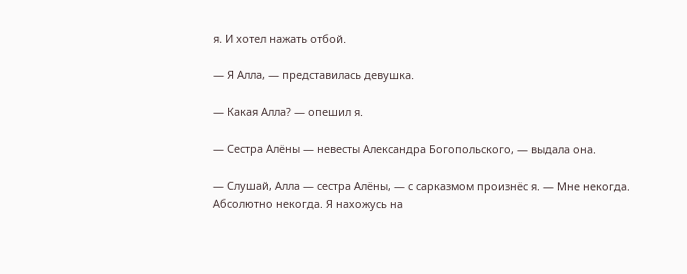я. И хотел нажать отбой.

— Я Алла, — представилась девушка.

— Какая Алла? — опешил я.

— Сестра Алёны — невесты Александра Богопольского, — выдала она.

— Слушай, Алла — сестра Алёны, — с сарказмом произнёс я. — Мне некогда. Абсолютно некогда. Я нахожусь на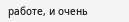работе, и очень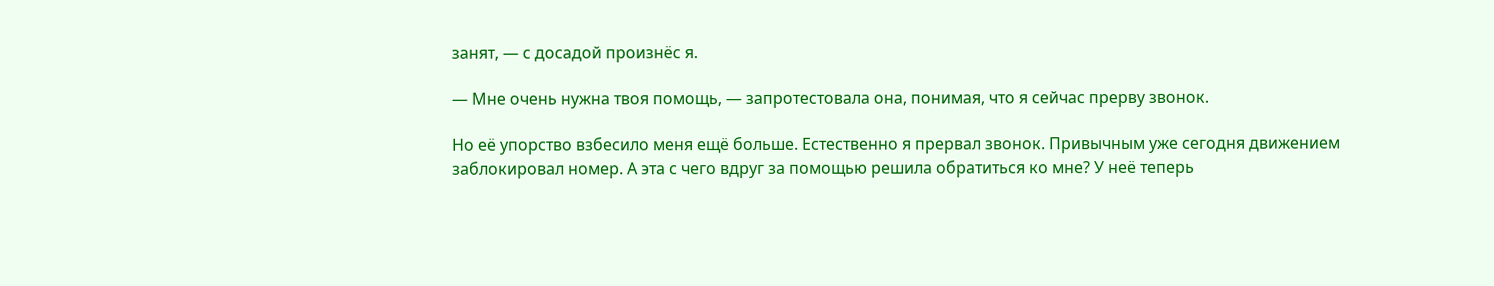занят, — с досадой произнёс я.

— Мне очень нужна твоя помощь, — запротестовала она, понимая, что я сейчас прерву звонок.

Но её упорство взбесило меня ещё больше. Естественно я прервал звонок. Привычным уже сегодня движением заблокировал номер. А эта с чего вдруг за помощью решила обратиться ко мне? У неё теперь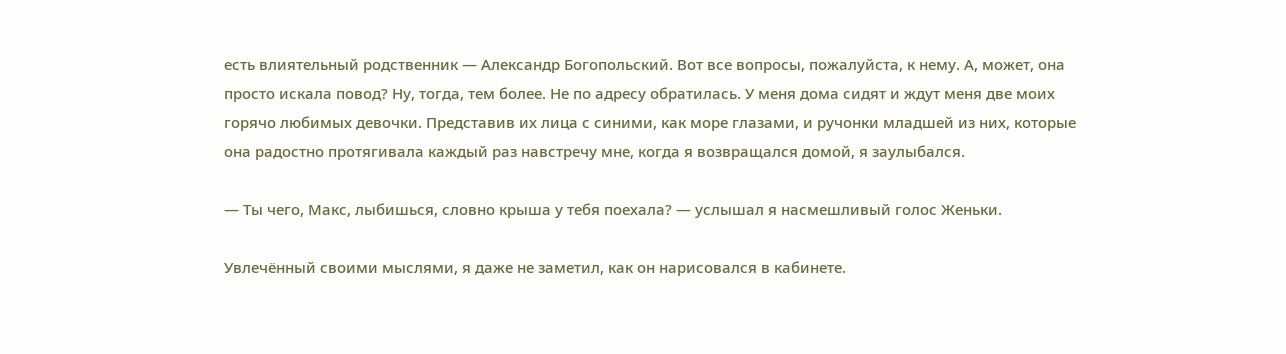есть влиятельный родственник — Александр Богопольский. Вот все вопросы, пожалуйста, к нему. А, может, она просто искала повод? Ну, тогда, тем более. Не по адресу обратилась. У меня дома сидят и ждут меня две моих горячо любимых девочки. Представив их лица с синими, как море глазами, и ручонки младшей из них, которые она радостно протягивала каждый раз навстречу мне, когда я возвращался домой, я заулыбался.

— Ты чего, Макс, лыбишься, словно крыша у тебя поехала? — услышал я насмешливый голос Женьки.

Увлечённый своими мыслями, я даже не заметил, как он нарисовался в кабинете.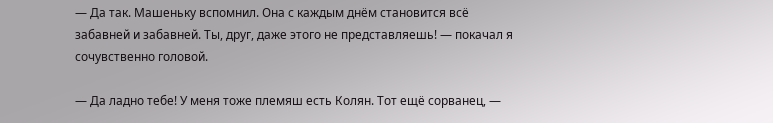— Да так. Машеньку вспомнил. Она с каждым днём становится всё забавней и забавней. Ты, друг, даже этого не представляешь! — покачал я сочувственно головой.

— Да ладно тебе! У меня тоже племяш есть Колян. Тот ещё сорванец, —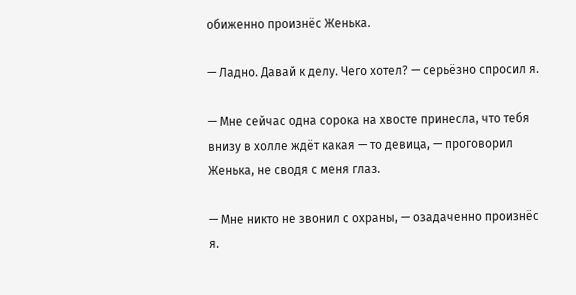обиженно произнёс Женька.

— Ладно. Давай к делу. Чего хотел? — серьёзно спросил я.

— Мне сейчас одна сорока на хвосте принесла, что тебя внизу в холле ждёт какая — то девица, — проговорил Женька, не сводя с меня глаз.

— Мне никто не звонил с охраны, — озадаченно произнёс я.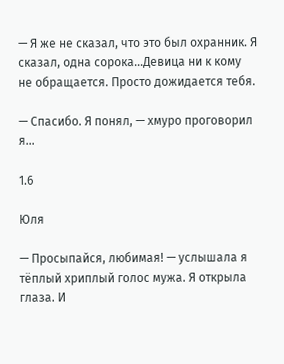— Я же не сказал, что это был охранник. Я сказал, одна сорока…Девица ни к кому не обращается. Просто дожидается тебя.

— Спасибо. Я понял, — хмуро проговорил я…

1.6

Юля

— Просыпайся, любимая! — услышала я тёплый хриплый голос мужа. Я открыла глаза. И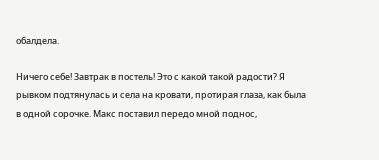обалдела.

Ничего себе! Завтрак в постель! Это с какой такой радости? Я рывком подтянулась и села на кровати, протирая глаза, как была в одной сорочке. Макс поставил передо мной поднос,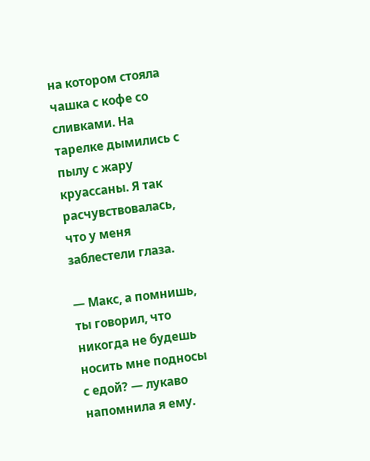на котором стояла чашка с кофе со сливками. На тарелке дымились с пылу с жару круассаны. Я так расчувствовалась, что у меня заблестели глаза.

— Макс, а помнишь, ты говорил, что никогда не будешь носить мне подносы с едой? — лукаво напомнила я ему.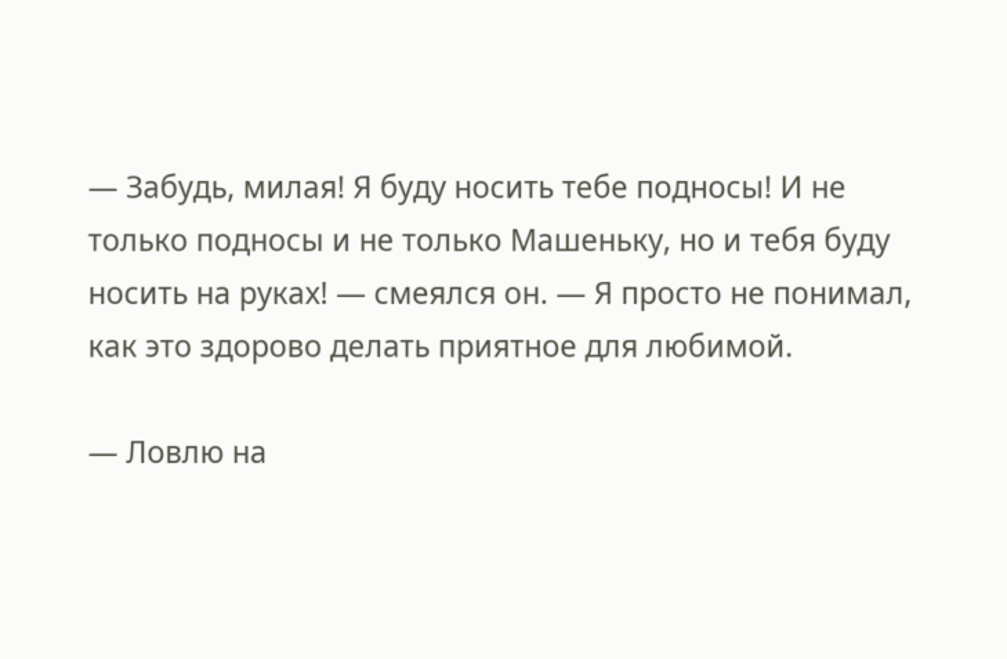— Забудь, милая! Я буду носить тебе подносы! И не только подносы и не только Машеньку, но и тебя буду носить на руках! — смеялся он. — Я просто не понимал, как это здорово делать приятное для любимой.

— Ловлю на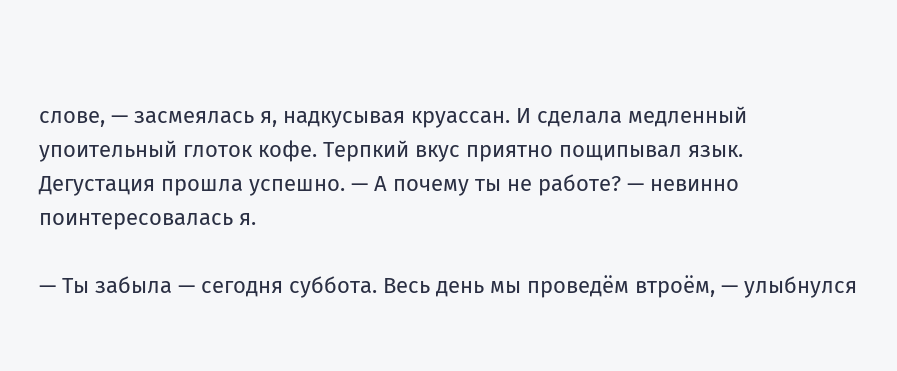слове, — засмеялась я, надкусывая круассан. И сделала медленный упоительный глоток кофе. Терпкий вкус приятно пощипывал язык. Дегустация прошла успешно. — А почему ты не работе? — невинно поинтересовалась я.

— Ты забыла — сегодня суббота. Весь день мы проведём втроём, — улыбнулся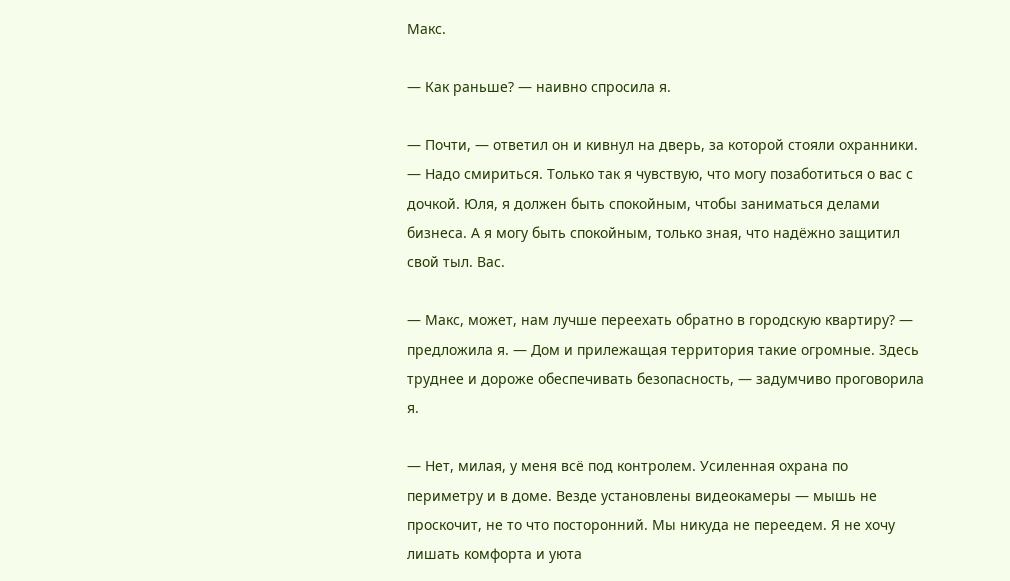Макс.

— Как раньше? — наивно спросила я.

— Почти, — ответил он и кивнул на дверь, за которой стояли охранники. — Надо смириться. Только так я чувствую, что могу позаботиться о вас с дочкой. Юля, я должен быть спокойным, чтобы заниматься делами бизнеса. А я могу быть спокойным, только зная, что надёжно защитил свой тыл. Вас.

— Макс, может, нам лучше переехать обратно в городскую квартиру? — предложила я. — Дом и прилежащая территория такие огромные. Здесь труднее и дороже обеспечивать безопасность, — задумчиво проговорила я.

— Нет, милая, у меня всё под контролем. Усиленная охрана по периметру и в доме. Везде установлены видеокамеры — мышь не проскочит, не то что посторонний. Мы никуда не переедем. Я не хочу лишать комфорта и уюта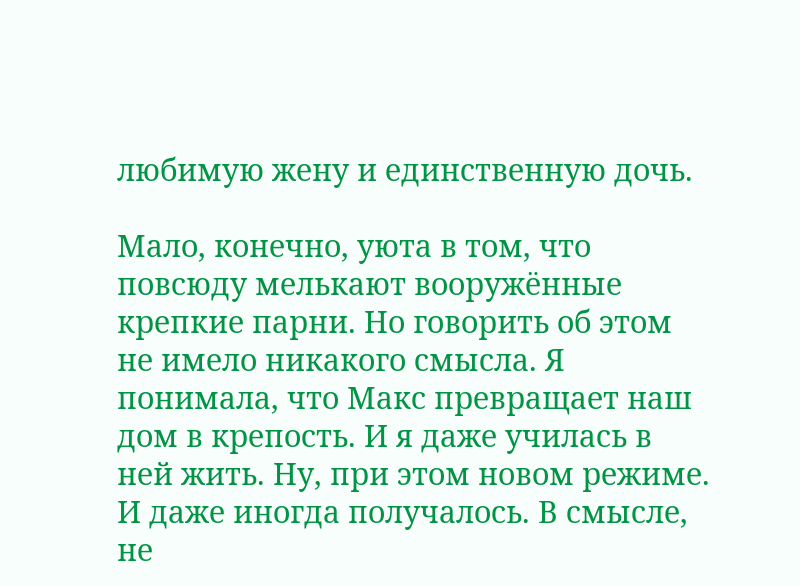любимую жену и единственную дочь.

Мало, конечно, уюта в том, что повсюду мелькают вооружённые крепкие парни. Но говорить об этом не имело никакого смысла. Я понимала, что Макс превращает наш дом в крепость. И я даже училась в ней жить. Ну, при этом новом режиме. И даже иногда получалось. В смысле, не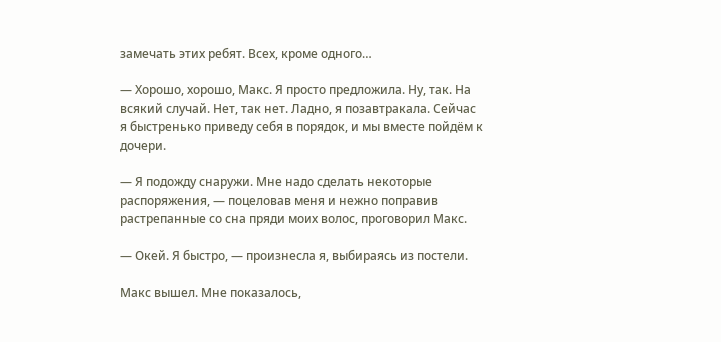замечать этих ребят. Всех, кроме одного…

— Хорошо, хорошо, Макс. Я просто предложила. Ну, так. На всякий случай. Нет, так нет. Ладно, я позавтракала. Сейчас я быстренько приведу себя в порядок, и мы вместе пойдём к дочери.

— Я подожду снаружи. Мне надо сделать некоторые распоряжения, — поцеловав меня и нежно поправив растрепанные со сна пряди моих волос, проговорил Макс.

— Окей. Я быстро, — произнесла я, выбираясь из постели.

Макс вышел. Мне показалось,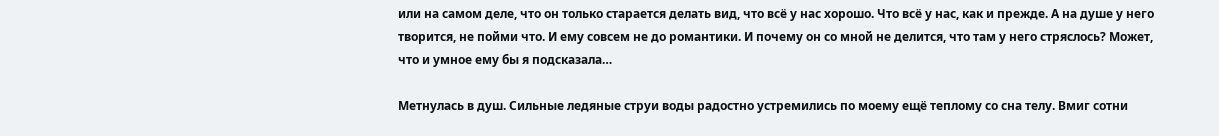или на самом деле, что он только старается делать вид, что всё у нас хорошо. Что всё у нас, как и прежде. А на душе у него творится, не пойми что. И ему совсем не до романтики. И почему он со мной не делится, что там у него стряслось? Может, что и умное ему бы я подсказала…

Метнулась в душ. Сильные ледяные струи воды радостно устремились по моему ещё теплому со сна телу. Вмиг сотни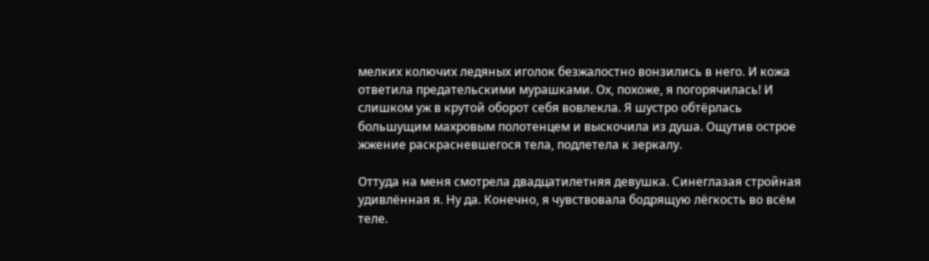мелких колючих ледяных иголок безжалостно вонзились в него. И кожа ответила предательскими мурашками. Ох, похоже, я погорячилась! И слишком уж в крутой оборот себя вовлекла. Я шустро обтёрлась большущим махровым полотенцем и выскочила из душа. Ощутив острое жжение раскрасневшегося тела, подлетела к зеркалу.

Оттуда на меня смотрела двадцатилетняя девушка. Синеглазая стройная удивлённая я. Ну да. Конечно, я чувствовала бодрящую лёгкость во всём теле.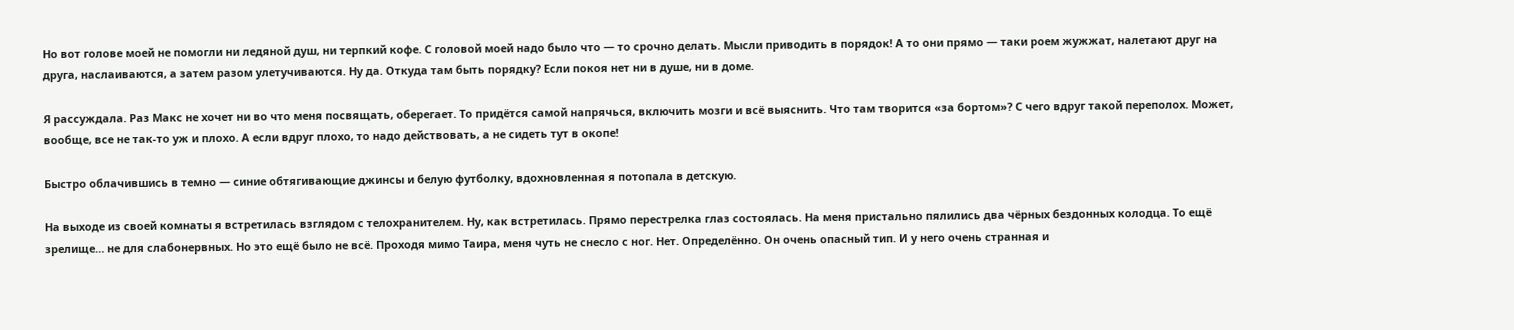Но вот голове моей не помогли ни ледяной душ, ни терпкий кофе. С головой моей надо было что — то срочно делать. Мысли приводить в порядок! А то они прямо — таки роем жужжат, налетают друг на друга, наслаиваются, а затем разом улетучиваются. Ну да. Откуда там быть порядку? Если покоя нет ни в душе, ни в доме.

Я рассуждала. Раз Макс не хочет ни во что меня посвящать, оберегает. То придётся самой напрячься, включить мозги и всё выяснить. Что там творится «за бортом»? С чего вдруг такой переполох. Может, вообще, все не так-то уж и плохо. А если вдруг плохо, то надо действовать, а не сидеть тут в окопе!

Быстро облачившись в темно — синие обтягивающие джинсы и белую футболку, вдохновленная я потопала в детскую.

На выходе из своей комнаты я встретилась взглядом с телохранителем. Ну, как встретилась. Прямо перестрелка глаз состоялась. На меня пристально пялились два чёрных бездонных колодца. То ещё зрелище… не для слабонервных. Но это ещё было не всё. Проходя мимо Таира, меня чуть не снесло с ног. Нет. Определённо. Он очень опасный тип. И у него очень странная и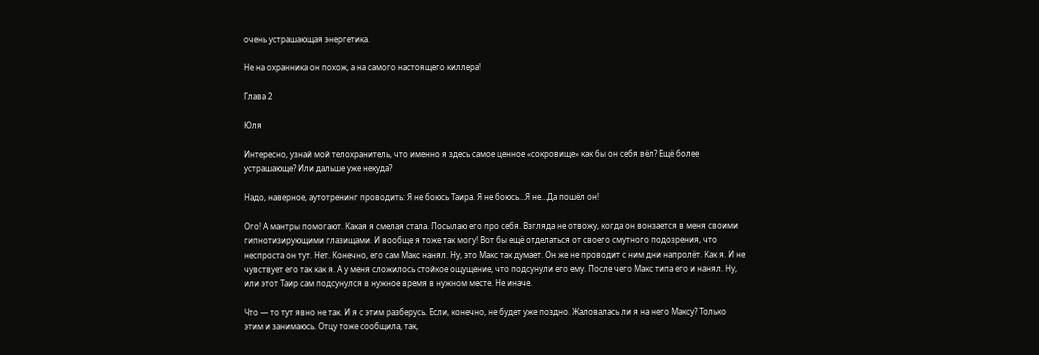очень устрашающая энергетика.

Не на охранника он похож, а на самого настоящего киллера!

Глава 2

Юля

Интересно, узнай мой телохранитель, что именно я здесь самое ценное «сокровище» как бы он себя вёл? Ещё более устрашающе? Или дальше уже некуда?

Надо, наверное, аутотренинг проводить: Я не боюсь Таира. Я не боюсь…Я не…Да пошёл он!

Ого! А мантры помогают. Какая я смелая стала. Посылаю его про себя. Взгляда не отвожу, когда он вонзается в меня своими гипнотизирующими глазищами. И вообще я тоже так могу! Вот бы ещё отделаться от своего смутного подозрения, что неспроста он тут. Нет. Конечно, его сам Макс нанял. Ну, это Макс так думает. Он же не проводит с ним дни напролёт. Как я. И не чувствует его так как я. А у меня сложилось стойкое ощущение, что подсунули его ему. После чего Макс типа его и нанял. Ну, или этот Таир сам подсунулся в нужное время в нужном месте. Не иначе.

Что — то тут явно не так. И я с этим разберусь. Если, конечно, не будет уже поздно. Жаловалась ли я на него Максу? Только этим и занимаюсь. Отцу тоже сообщила, так,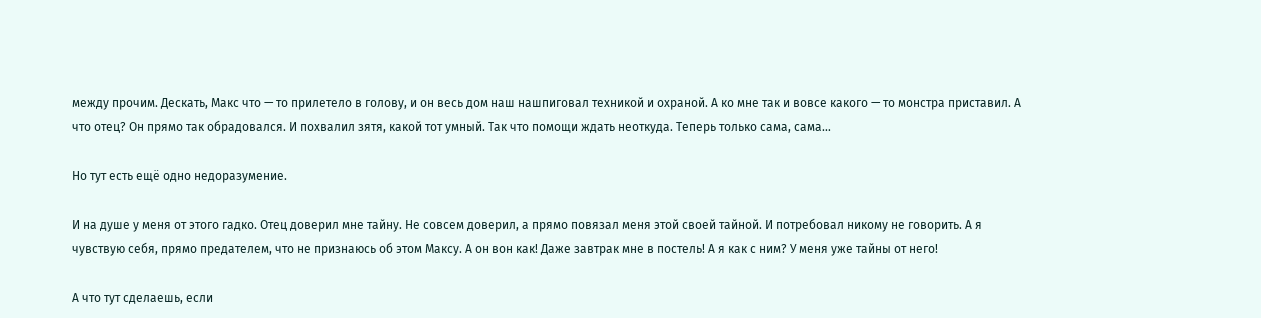между прочим. Дескать, Макс что — то прилетело в голову, и он весь дом наш нашпиговал техникой и охраной. А ко мне так и вовсе какого — то монстра приставил. А что отец? Он прямо так обрадовался. И похвалил зятя, какой тот умный. Так что помощи ждать неоткуда. Теперь только сама, сама…

Но тут есть ещё одно недоразумение.

И на душе у меня от этого гадко. Отец доверил мне тайну. Не совсем доверил, а прямо повязал меня этой своей тайной. И потребовал никому не говорить. А я чувствую себя, прямо предателем, что не признаюсь об этом Максу. А он вон как! Даже завтрак мне в постель! А я как с ним? У меня уже тайны от него!

А что тут сделаешь, если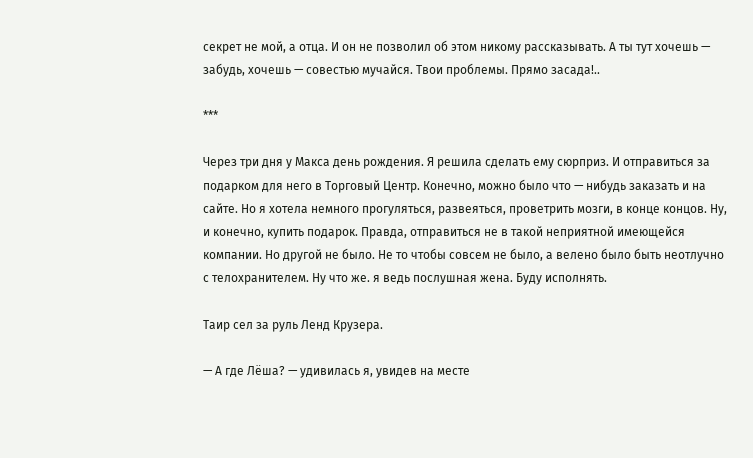секрет не мой, а отца. И он не позволил об этом никому рассказывать. А ты тут хочешь — забудь, хочешь — совестью мучайся. Твои проблемы. Прямо засада!..

***

Через три дня у Макса день рождения. Я решила сделать ему сюрприз. И отправиться за подарком для него в Торговый Центр. Конечно, можно было что — нибудь заказать и на сайте. Но я хотела немного прогуляться, развеяться, проветрить мозги, в конце концов. Ну, и конечно, купить подарок. Правда, отправиться не в такой неприятной имеющейся компании. Но другой не было. Не то чтобы совсем не было, а велено было быть неотлучно с телохранителем. Ну что же. я ведь послушная жена. Буду исполнять.

Таир сел за руль Ленд Крузера.

— А где Лёша? — удивилась я, увидев на месте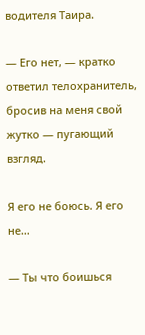водителя Таира.

— Его нет, — кратко ответил телохранитель, бросив на меня свой жутко — пугающий взгляд.

Я его не боюсь. Я его не…

— Ты что боишься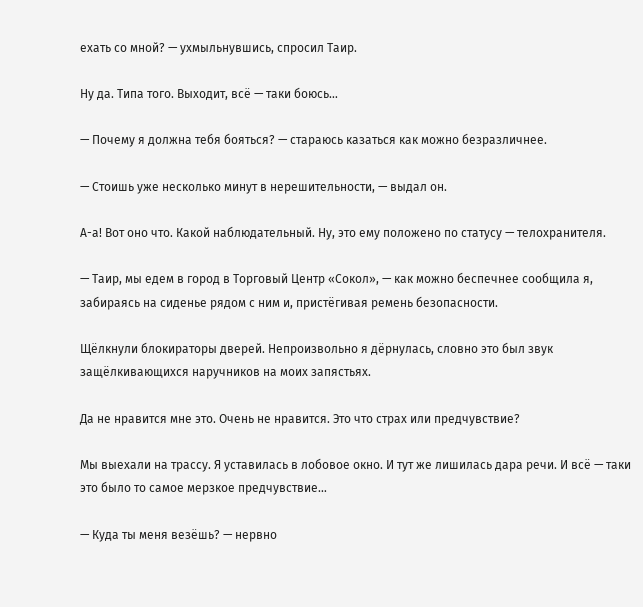ехать со мной? — ухмыльнувшись, спросил Таир.

Ну да. Типа того. Выходит, всё — таки боюсь…

— Почему я должна тебя бояться? — стараюсь казаться как можно безразличнее.

— Стоишь уже несколько минут в нерешительности, — выдал он.

А-а! Вот оно что. Какой наблюдательный. Ну, это ему положено по статусу — телохранителя.

— Таир, мы едем в город в Торговый Центр «Сокол», — как можно беспечнее сообщила я, забираясь на сиденье рядом с ним и, пристёгивая ремень безопасности.

Щёлкнули блокираторы дверей. Непроизвольно я дёрнулась, словно это был звук защёлкивающихся наручников на моих запястьях.

Да не нравится мне это. Очень не нравится. Это что страх или предчувствие?

Мы выехали на трассу. Я уставилась в лобовое окно. И тут же лишилась дара речи. И всё — таки это было то самое мерзкое предчувствие…

— Куда ты меня везёшь? — нервно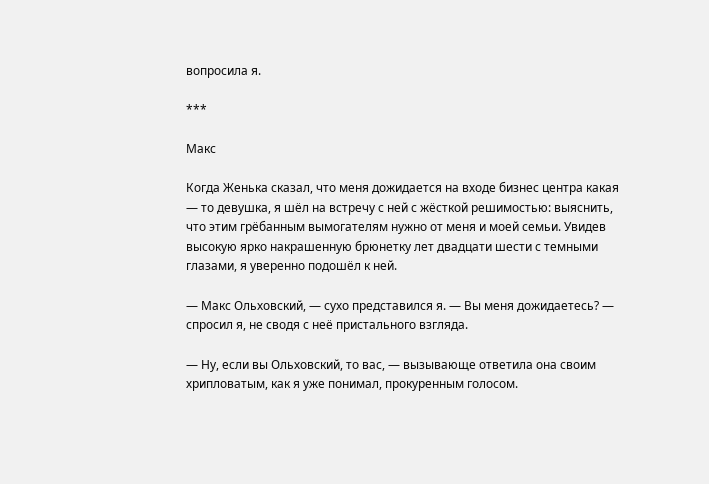вопросила я.

***

Макс

Когда Женька сказал, что меня дожидается на входе бизнес центра какая — то девушка, я шёл на встречу с ней с жёсткой решимостью: выяснить, что этим грёбанным вымогателям нужно от меня и моей семьи. Увидев высокую ярко накрашенную брюнетку лет двадцати шести с темными глазами, я уверенно подошёл к ней.

— Макс Ольховский, — сухо представился я. — Вы меня дожидаетесь? — спросил я, не сводя с неё пристального взгляда.

— Ну, если вы Ольховский, то вас, — вызывающе ответила она своим хрипловатым, как я уже понимал, прокуренным голосом.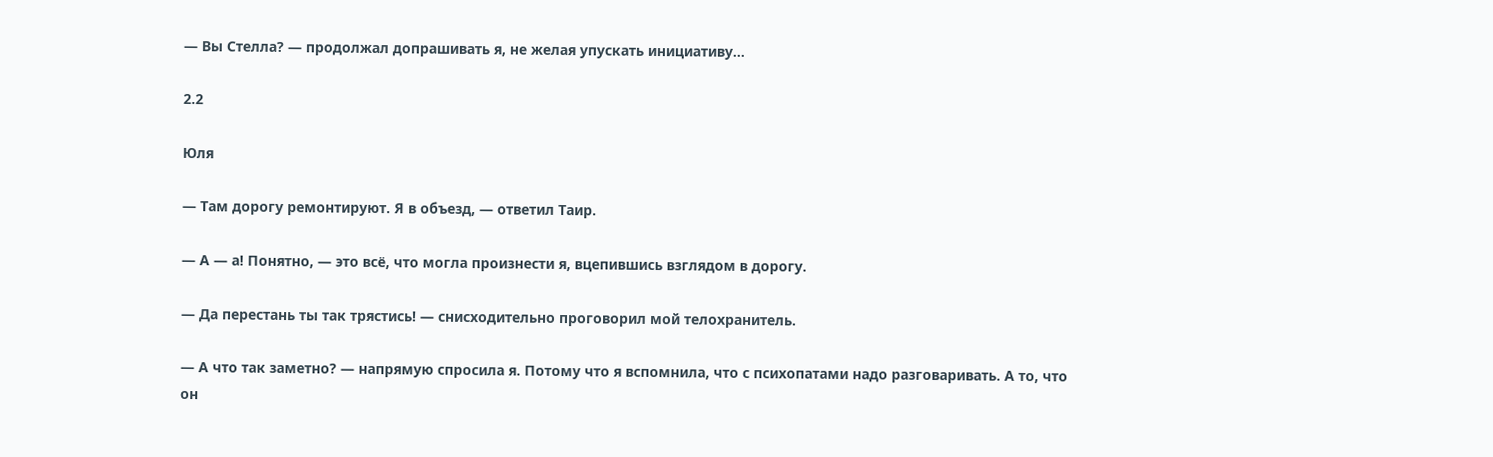— Вы Стелла? — продолжал допрашивать я, не желая упускать инициативу…

2.2

Юля

— Там дорогу ремонтируют. Я в объезд, — ответил Таир.

— А — а! Понятно, — это всё, что могла произнести я, вцепившись взглядом в дорогу.

— Да перестань ты так трястись! — снисходительно проговорил мой телохранитель.

— А что так заметно? — напрямую спросила я. Потому что я вспомнила, что с психопатами надо разговаривать. А то, что он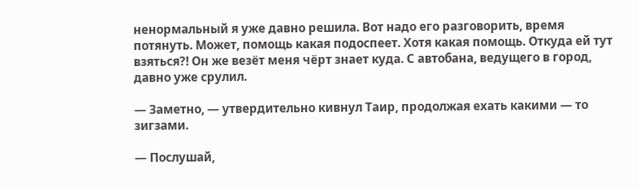ненормальный я уже давно решила. Вот надо его разговорить, время потянуть. Может, помощь какая подоспеет. Хотя какая помощь. Откуда ей тут взяться?! Он же везёт меня чёрт знает куда. С автобана, ведущего в город, давно уже срулил.

— Заметно, — утвердительно кивнул Таир, продолжая ехать какими — то зигзами.

— Послушай,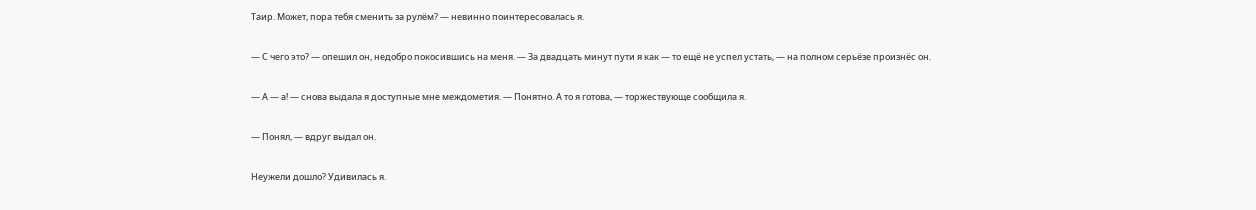Таир. Может, пора тебя сменить за рулём? — невинно поинтересовалась я.

— С чего это? — опешил он, недобро покосившись на меня. — За двадцать минут пути я как — то ещё не успел устать, — на полном серьёзе произнёс он.

— А — а! — снова выдала я доступные мне междометия. — Понятно. А то я готова, — торжествующе сообщила я.

— Понял, — вдруг выдал он.

Неужели дошло? Удивилась я.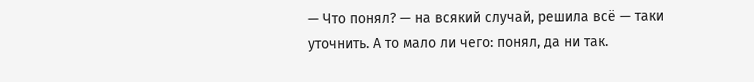— Что понял? — на всякий случай, решила всё — таки уточнить. А то мало ли чего: понял, да ни так.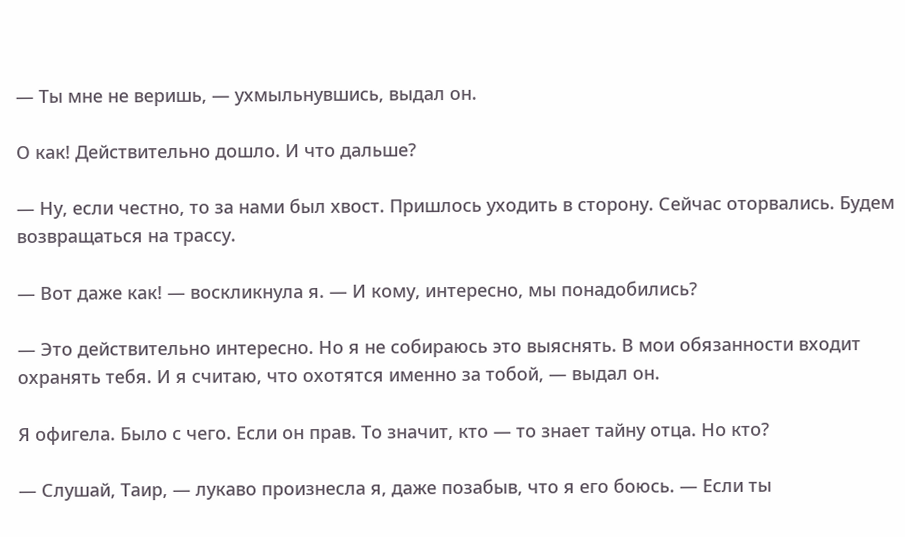— Ты мне не веришь, — ухмыльнувшись, выдал он.

О как! Действительно дошло. И что дальше?

— Ну, если честно, то за нами был хвост. Пришлось уходить в сторону. Сейчас оторвались. Будем возвращаться на трассу.

— Вот даже как! — воскликнула я. — И кому, интересно, мы понадобились?

— Это действительно интересно. Но я не собираюсь это выяснять. В мои обязанности входит охранять тебя. И я считаю, что охотятся именно за тобой, — выдал он.

Я офигела. Было с чего. Если он прав. То значит, кто — то знает тайну отца. Но кто?

— Слушай, Таир, — лукаво произнесла я, даже позабыв, что я его боюсь. — Если ты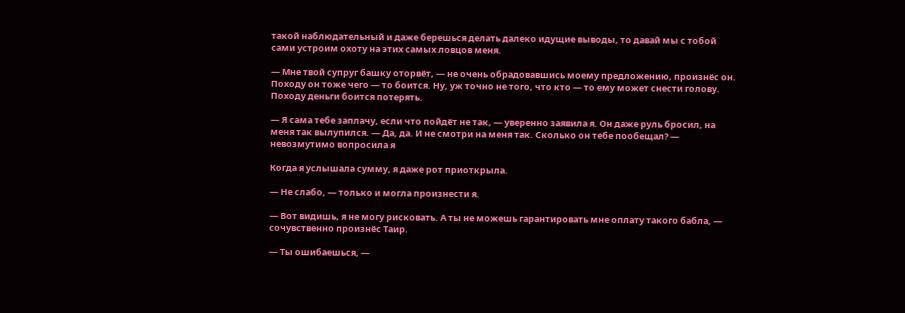такой наблюдательный и даже берешься делать далеко идущие выводы, то давай мы с тобой сами устроим охоту на этих самых ловцов меня.

— Мне твой супруг башку оторвёт, — не очень обрадовавшись моему предложению, произнёс он. Походу он тоже чего — то боится. Ну, уж точно не того, что кто — то ему может снести голову. Походу деньги боится потерять.

— Я сама тебе заплачу, если что пойдёт не так, — уверенно заявила я. Он даже руль бросил, на меня так вылупился. — Да, да. И не смотри на меня так. Сколько он тебе пообещал? — невозмутимо вопросила я

Когда я услышала сумму, я даже рот приоткрыла.

— Не слабо, — только и могла произнести я.

— Вот видишь, я не могу рисковать. А ты не можешь гарантировать мне оплату такого бабла, — сочувственно произнёс Таир.

— Ты ошибаешься, —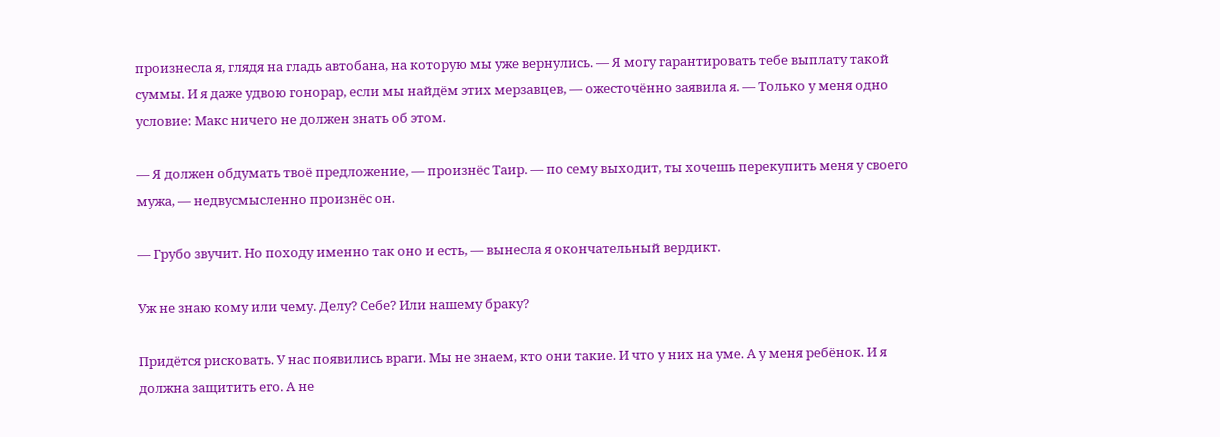произнесла я, глядя на гладь автобана, на которую мы уже вернулись. — Я могу гарантировать тебе выплату такой суммы. И я даже удвою гонорар, если мы найдём этих мерзавцев, — ожесточённо заявила я. — Только у меня одно условие: Макс ничего не должен знать об этом.

— Я должен обдумать твоё предложение, — произнёс Таир. — по сему выходит, ты хочешь перекупить меня у своего мужа, — недвусмысленно произнёс он.

— Грубо звучит. Но походу именно так оно и есть, — вынесла я окончательный вердикт.

Уж не знаю кому или чему. Делу? Себе? Или нашему браку?

Придётся рисковать. У нас появились враги. Мы не знаем, кто они такие. И что у них на уме. А у меня ребёнок. И я должна защитить его. А не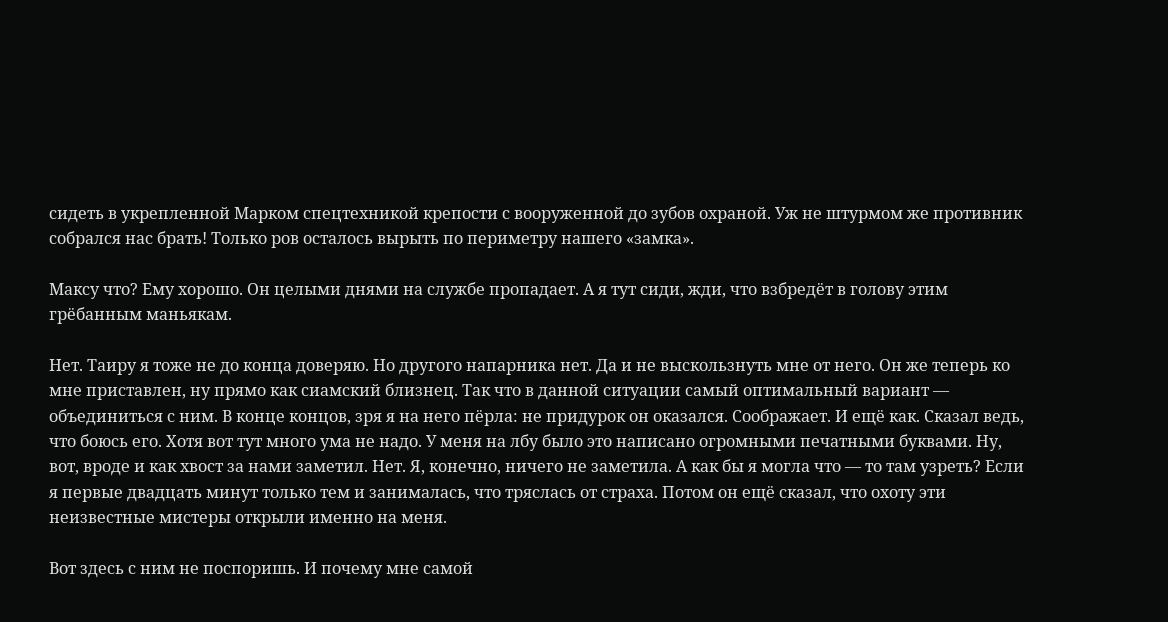сидеть в укрепленной Марком спецтехникой крепости с вооруженной до зубов охраной. Уж не штурмом же противник собрался нас брать! Только ров осталось вырыть по периметру нашего «замка».

Максу что? Ему хорошо. Он целыми днями на службе пропадает. А я тут сиди, жди, что взбредёт в голову этим грёбанным маньякам.

Нет. Таиру я тоже не до конца доверяю. Но другого напарника нет. Да и не выскользнуть мне от него. Он же теперь ко мне приставлен, ну прямо как сиамский близнец. Так что в данной ситуации самый оптимальный вариант — объединиться с ним. В конце концов, зря я на него пёрла: не придурок он оказался. Соображает. И ещё как. Сказал ведь, что боюсь его. Хотя вот тут много ума не надо. У меня на лбу было это написано огромными печатными буквами. Ну, вот, вроде и как хвост за нами заметил. Нет. Я, конечно, ничего не заметила. А как бы я могла что — то там узреть? Если я первые двадцать минут только тем и занималась, что тряслась от страха. Потом он ещё сказал, что охоту эти неизвестные мистеры открыли именно на меня.

Вот здесь с ним не поспоришь. И почему мне самой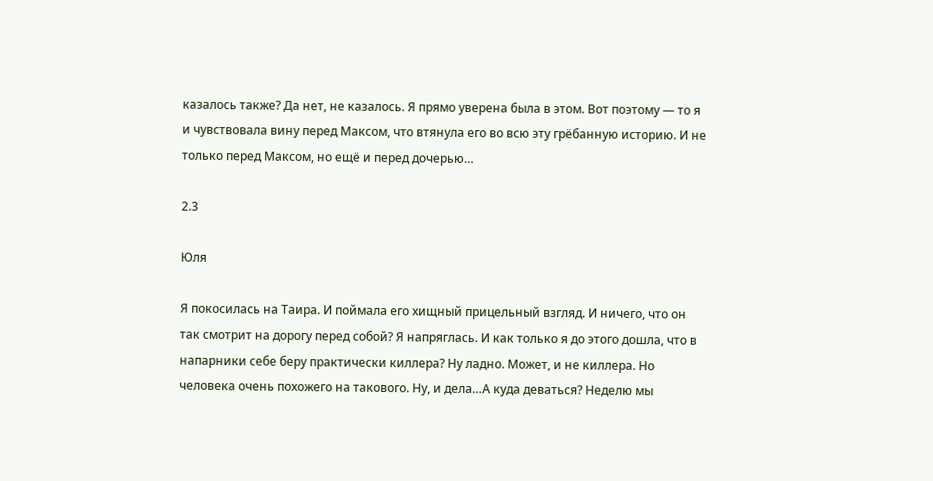казалось также? Да нет, не казалось. Я прямо уверена была в этом. Вот поэтому — то я и чувствовала вину перед Максом, что втянула его во всю эту грёбанную историю. И не только перед Максом, но ещё и перед дочерью…

2.3

Юля

Я покосилась на Таира. И поймала его хищный прицельный взгляд. И ничего, что он так смотрит на дорогу перед собой? Я напряглась. И как только я до этого дошла, что в напарники себе беру практически киллера? Ну ладно. Может, и не киллера. Но человека очень похожего на такового. Ну, и дела…А куда деваться? Неделю мы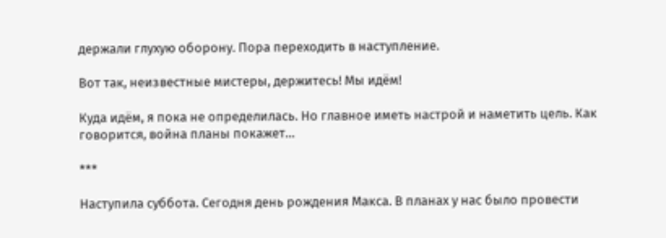держали глухую оборону. Пора переходить в наступление.

Вот так, неизвестные мистеры, держитесь! Мы идём!

Куда идём, я пока не определилась. Но главное иметь настрой и наметить цель. Как говорится, война планы покажет…

***

Наступила суббота. Сегодня день рождения Макса. В планах у нас было провести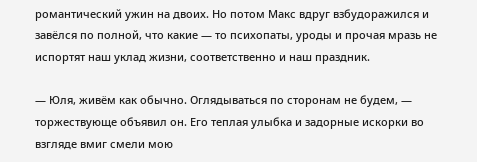романтический ужин на двоих. Но потом Макс вдруг взбудоражился и завёлся по полной, что какие — то психопаты, уроды и прочая мразь не испортят наш уклад жизни, соответственно и наш праздник.

— Юля, живём как обычно. Оглядываться по сторонам не будем, — торжествующе объявил он. Его теплая улыбка и задорные искорки во взгляде вмиг смели мою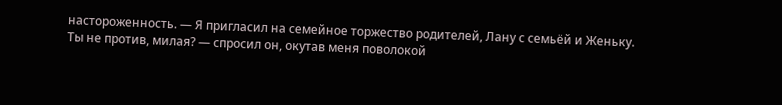настороженность. — Я пригласил на семейное торжество родителей, Лану с семьёй и Женьку. Ты не против, милая? — спросил он, окутав меня поволокой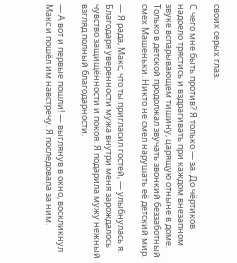своих серых глаз.

С чего мне быть против? Я только — за. До чёртиков надоело трястись и вздрагивать при каждом внезапном звуке вспарывающем тишину, царящую отныне в доме. Только в детской продолжал звучать звонкий беззаботный смех Машеньки. Никто не смел нарушать её детский мир.

— Я рада, Макс, что ты пригласил гостей, — улыбнулась я. Благодаря уверенности мужа внутри меня зарождалось чувство защищённости и покоя. Я подарила мужу нежный взгляд полный благодарности.

— А вот и первые пошли! — выглянув в окно, воскликнул Макс и пошёл им навстречу. Я последовала за ним.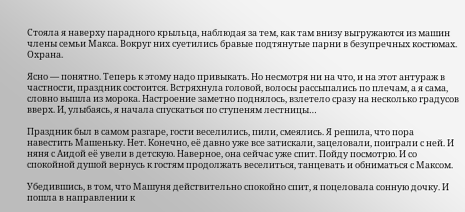Стояла я наверху парадного крыльца, наблюдая за тем, как там внизу выгружаются из машин члены семьи Макса. Вокруг них суетились бравые подтянутые парни в безупречных костюмах. Охрана.

Ясно — понятно. Теперь к этому надо привыкать. Но несмотря ни на что, и на этот антураж в частности, праздник состоится. Встряхнула головой, волосы рассыпались по плечам, а я сама, словно вышла из морока. Настроение заметно поднялось, взлетело сразу на несколько градусов вверх. И, улыбаясь, я начала спускаться по ступеням лестницы…

Праздник был в самом разгаре, гости веселились, пили, смеялись. Я решила, что пора навестить Машеньку. Нет. Конечно, её давно уже все затискали, зацеловали, поиграли с ней. И няня с Аидой её увели в детскую. Наверное, она сейчас уже спит. Пойду посмотрю. И со спокойной душой вернусь к гостям продолжать веселиться, танцевать и обниматься с Максом.

Убедившись, в том, что Машуня действительно спокойно спит, я поцеловала сонную дочку. И пошла в направлении к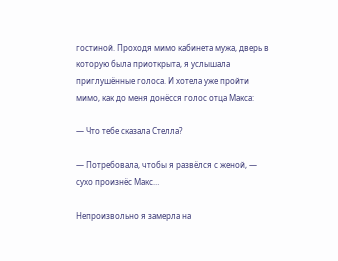гостиной. Проходя мимо кабинета мужа, дверь в которую была приоткрыта, я услышала приглушённые голоса. И хотела уже пройти мимо, как до меня донёсся голос отца Макса:

— Что тебе сказала Стелла?

— Потребовала, чтобы я развёлся с женой, — сухо произнёс Макс…

Непроизвольно я замерла на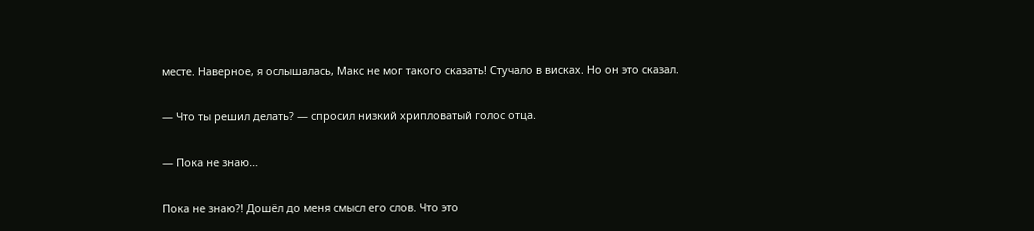месте. Наверное, я ослышалась, Макс не мог такого сказать! Стучало в висках. Но он это сказал.

— Что ты решил делать? — спросил низкий хрипловатый голос отца.

— Пока не знаю…

Пока не знаю?! Дошёл до меня смысл его слов. Что это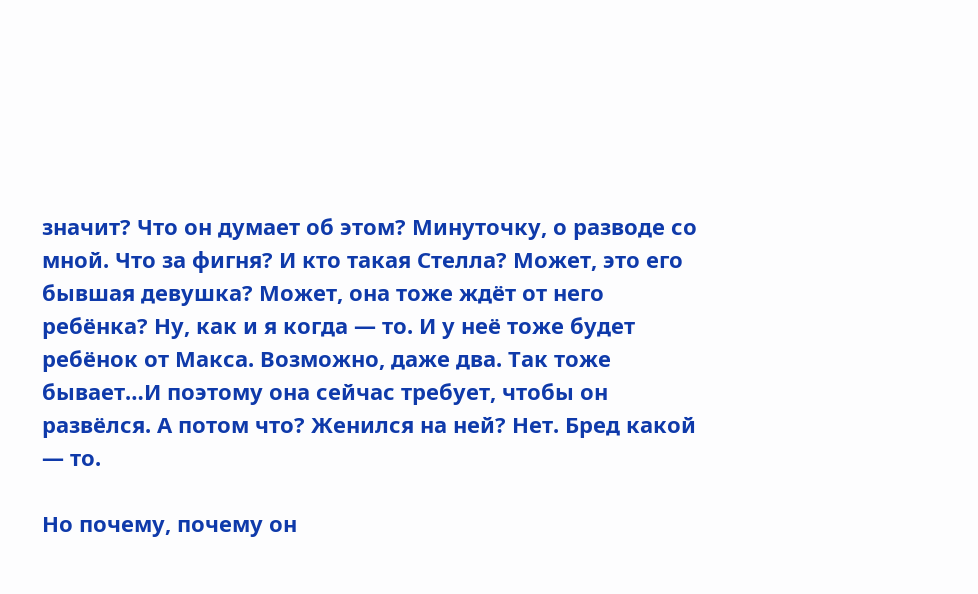значит? Что он думает об этом? Минуточку, о разводе со мной. Что за фигня? И кто такая Стелла? Может, это его бывшая девушка? Может, она тоже ждёт от него ребёнка? Ну, как и я когда — то. И у неё тоже будет ребёнок от Макса. Возможно, даже два. Так тоже бывает…И поэтому она сейчас требует, чтобы он развёлся. А потом что? Женился на ней? Нет. Бред какой — то.

Но почему, почему он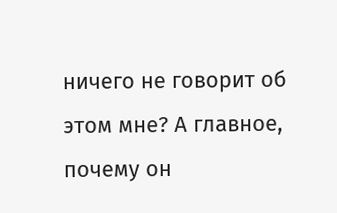ничего не говорит об этом мне? А главное, почему он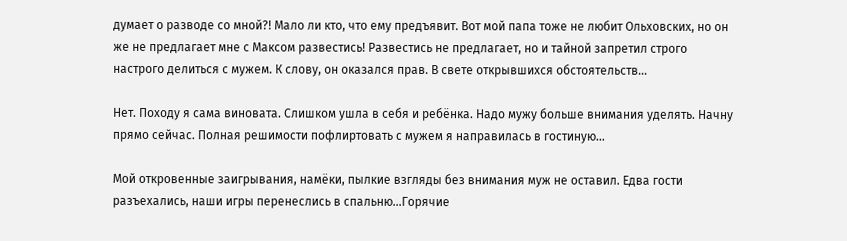думает о разводе со мной?! Мало ли кто, что ему предъявит. Вот мой папа тоже не любит Ольховских, но он же не предлагает мне с Максом развестись! Развестись не предлагает, но и тайной запретил строго настрого делиться с мужем. К слову, он оказался прав. В свете открывшихся обстоятельств…

Нет. Походу я сама виновата. Слишком ушла в себя и ребёнка. Надо мужу больше внимания уделять. Начну прямо сейчас. Полная решимости пофлиртовать с мужем я направилась в гостиную…

Мой откровенные заигрывания, намёки, пылкие взгляды без внимания муж не оставил. Едва гости разъехались, наши игры перенеслись в спальню…Горячие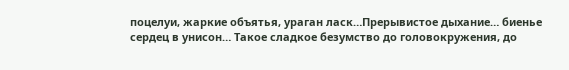поцелуи, жаркие объятья, ураган ласк…Прерывистое дыхание… биенье сердец в унисон… Такое сладкое безумство до головокружения, до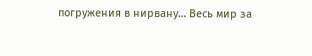погружения в нирвану… Весь мир за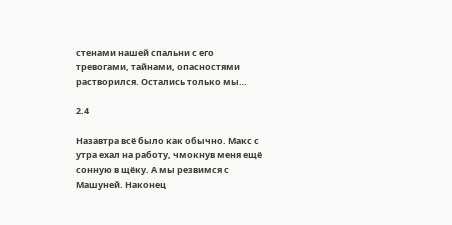стенами нашей спальни с его тревогами, тайнами, опасностями растворился. Остались только мы…

2.4

Назавтра всё было как обычно. Макс с утра ехал на работу, чмокнув меня ещё сонную в щёку. А мы резвимся с Машуней. Наконец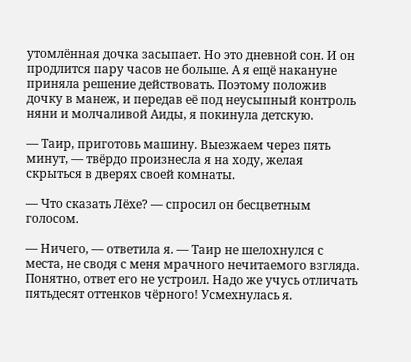утомлённая дочка засыпает. Но это дневной сон. И он продлится пару часов не больше. А я ещё накануне приняла решение действовать. Поэтому положив дочку в манеж, и передав её под неусыпный контроль няни и молчаливой Аиды, я покинула детскую.

— Таир, приготовь машину. Выезжаем через пять минут, — твёрдо произнесла я на ходу, желая скрыться в дверях своей комнаты.

— Что сказать Лёхе? — спросил он бесцветным голосом.

— Ничего, — ответила я. — Таир не шелохнулся с места, не сводя с меня мрачного нечитаемого взгляда. Понятно, ответ его не устроил. Надо же учусь отличать пятьдесят оттенков чёрного! Усмехнулась я.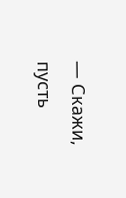— Скажи, пусть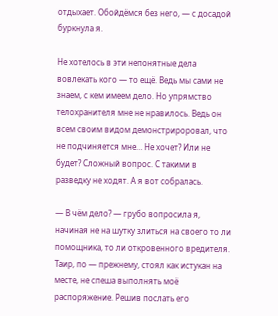отдыхает. Обойдёмся без него, — с досадой буркнула я.

Не хотелось в эти непонятные дела вовлекать кого — то ещё. Ведь мы сами не знаем, с кем имеем дело. Но упрямство телохранителя мне не нравилось. Ведь он всем своим видом демонстрироровал, что не подчиняется мне… Не хочет? Или не будет? Сложный вопрос. С такими в разведку не ходят. А я вот собралась.

— В чём дело? — грубо вопросила я, начиная не на шутку злиться на своего то ли помощника, то ли откровенного вредителя. Таир, по — прежнему, стоял как истукан на месте, не спеша выполнять моё распоряжение. Решив послать его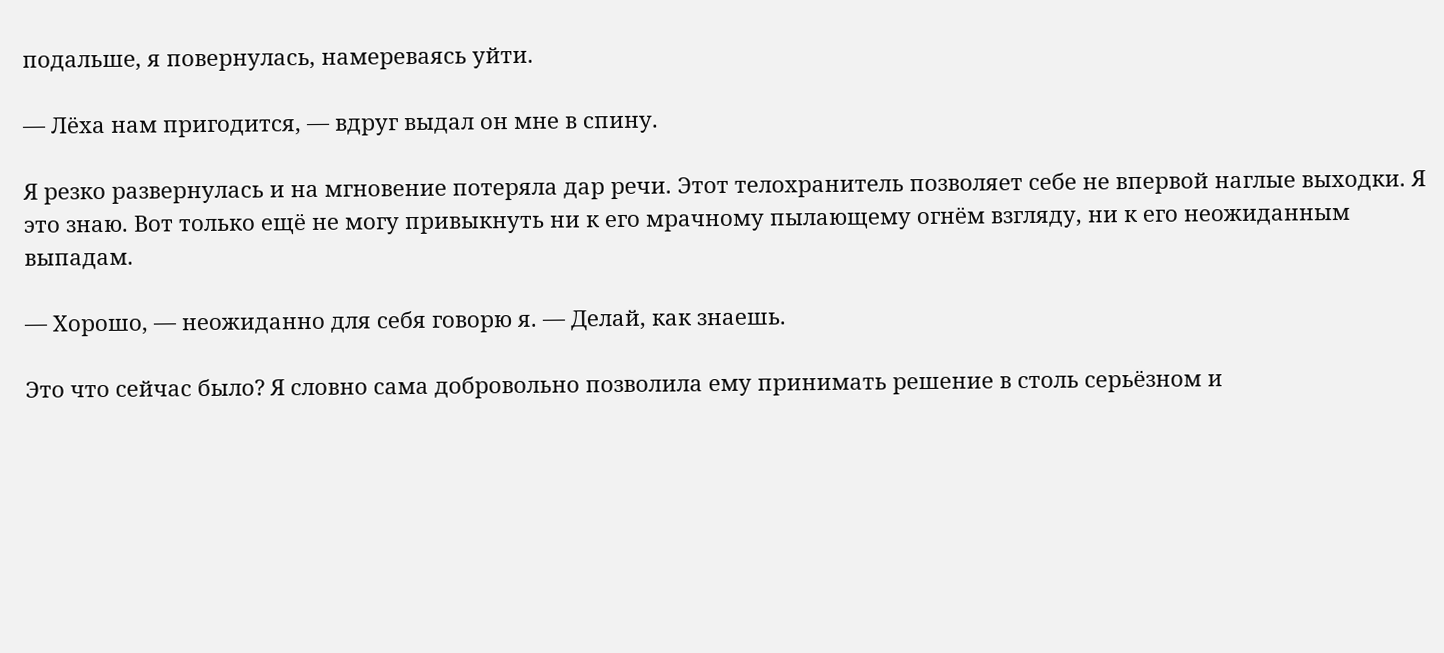подальше, я повернулась, намереваясь уйти.

— Лёха нам пригодится, — вдруг выдал он мне в спину.

Я резко развернулась и на мгновение потеряла дар речи. Этот телохранитель позволяет себе не впервой наглые выходки. Я это знаю. Вот только ещё не могу привыкнуть ни к его мрачному пылающему огнём взгляду, ни к его неожиданным выпадам.

— Хорошо, — неожиданно для себя говорю я. — Делай, как знаешь.

Это что сейчас было? Я словно сама добровольно позволила ему принимать решение в столь серьёзном и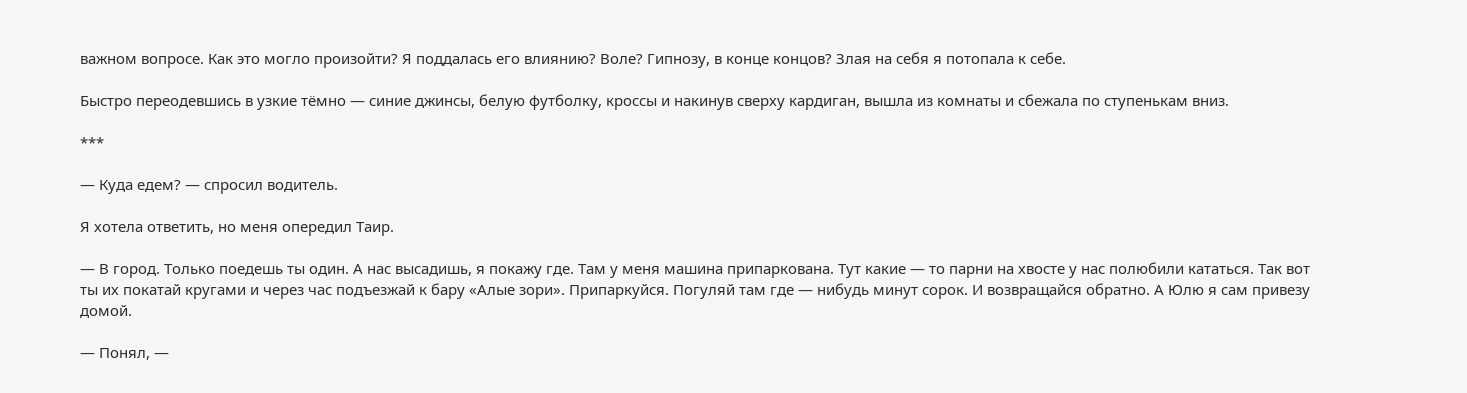важном вопросе. Как это могло произойти? Я поддалась его влиянию? Воле? Гипнозу, в конце концов? Злая на себя я потопала к себе.

Быстро переодевшись в узкие тёмно — синие джинсы, белую футболку, кроссы и накинув сверху кардиган, вышла из комнаты и сбежала по ступенькам вниз.

***

— Куда едем? — спросил водитель.

Я хотела ответить, но меня опередил Таир.

— В город. Только поедешь ты один. А нас высадишь, я покажу где. Там у меня машина припаркована. Тут какие — то парни на хвосте у нас полюбили кататься. Так вот ты их покатай кругами и через час подъезжай к бару «Алые зори». Припаркуйся. Погуляй там где — нибудь минут сорок. И возвращайся обратно. А Юлю я сам привезу домой.

— Понял, —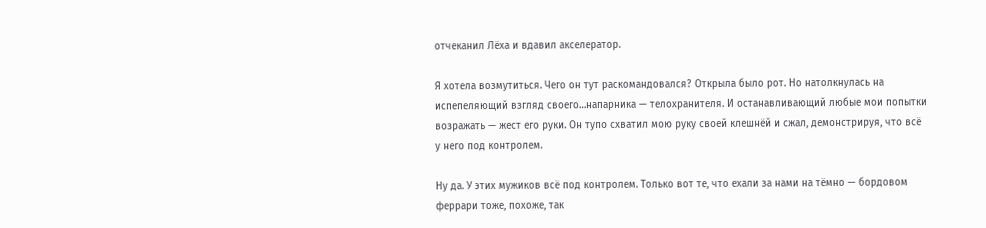отчеканил Лёха и вдавил акселератор.

Я хотела возмутиться. Чего он тут раскомандовался? Открыла было рот. Но натолкнулась на испепеляющий взгляд своего…напарника — телохранителя. И останавливающий любые мои попытки возражать — жест его руки. Он тупо схватил мою руку своей клешнёй и сжал, демонстрируя, что всё у него под контролем.

Ну да. У этих мужиков всё под контролем. Только вот те, что ехали за нами на тёмно — бордовом феррари тоже, похоже, так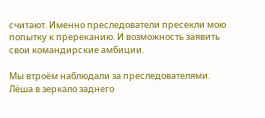считают. Именно преследователи пресекли мою попытку к пререканию. И возможность заявить свои командирские амбиции.

Мы втроём наблюдали за преследователями. Лёша в зеркало заднего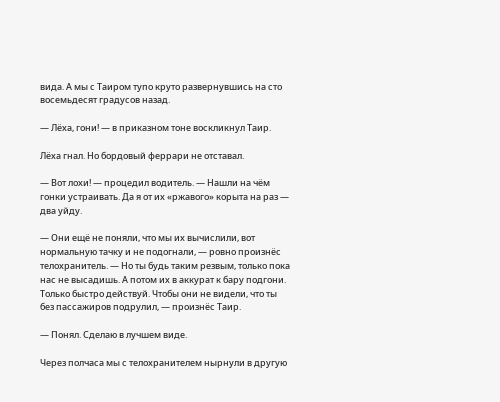вида. А мы с Таиром тупо круто развернувшись на сто восемьдесят градусов назад.

— Лёха, гони! — в приказном тоне воскликнул Таир.

Лёха гнал. Но бордовый феррари не отставал.

— Вот лохи! — процедил водитель. — Нашли на чём гонки устраивать. Да я от их «ржавого» корыта на раз — два уйду.

— Они ещё не поняли, что мы их вычислили, вот нормальную тачку и не подогнали, — ровно произнёс телохранитель. — Но ты будь таким резвым, только пока нас не высадишь. А потом их в аккурат к бару подгони. Только быстро действуй. Чтобы они не видели, что ты без пассажиров подрулил, — произнёс Таир.

— Понял. Сделаю в лучшем виде.

Через полчаса мы с телохранителем нырнули в другую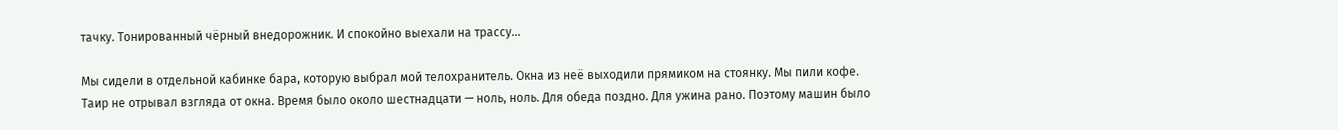тачку. Тонированный чёрный внедорожник. И спокойно выехали на трассу…

Мы сидели в отдельной кабинке бара, которую выбрал мой телохранитель. Окна из неё выходили прямиком на стоянку. Мы пили кофе. Таир не отрывал взгляда от окна. Время было около шестнадцати — ноль, ноль. Для обеда поздно. Для ужина рано. Поэтому машин было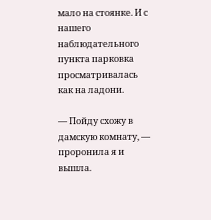мало на стоянке. И с нашего наблюдательного пункта парковка просматривалась как на ладони.

— Пойду схожу в дамскую комнату, — проронила я и вышла.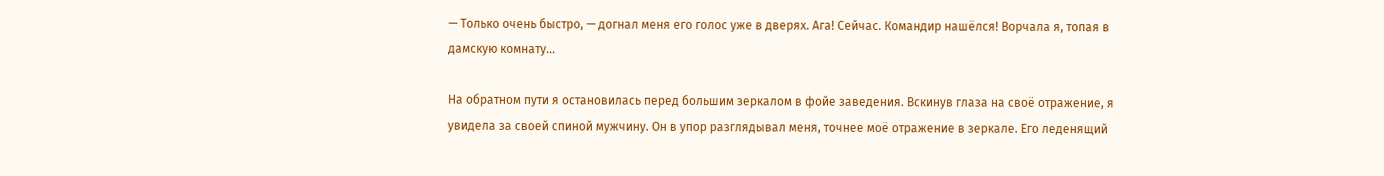— Только очень быстро, — догнал меня его голос уже в дверях. Ага! Сейчас. Командир нашёлся! Ворчала я, топая в дамскую комнату…

На обратном пути я остановилась перед большим зеркалом в фойе заведения. Вскинув глаза на своё отражение, я увидела за своей спиной мужчину. Он в упор разглядывал меня, точнее моё отражение в зеркале. Его леденящий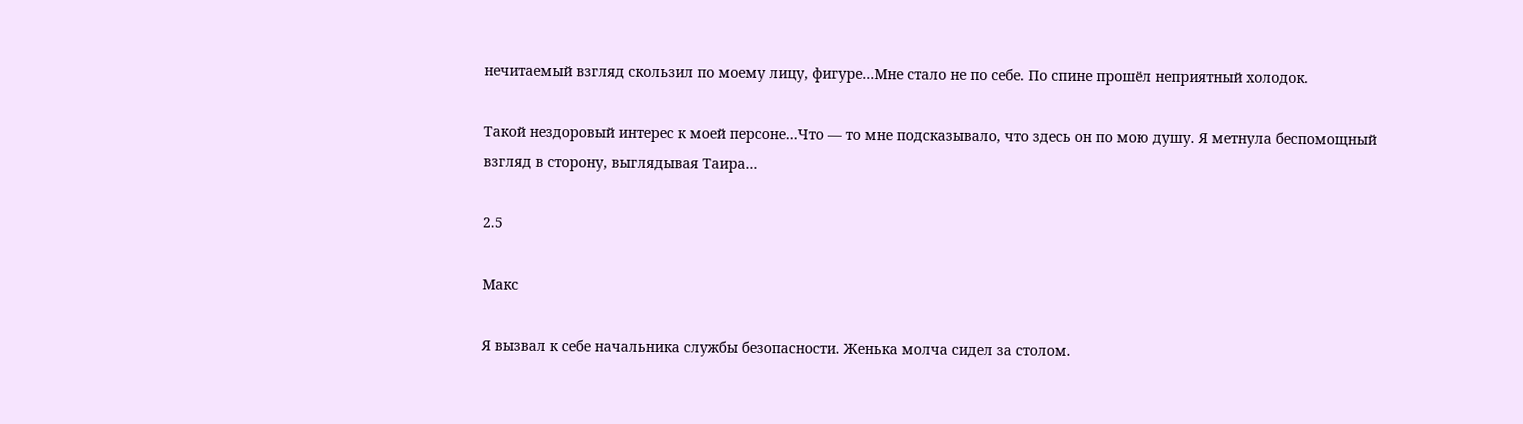нечитаемый взгляд скользил по моему лицу, фигуре…Мне стало не по себе. По спине прошёл неприятный холодок.

Такой нездоровый интерес к моей персоне…Что — то мне подсказывало, что здесь он по мою душу. Я метнула беспомощный взгляд в сторону, выглядывая Таира…

2.5

Макс

Я вызвал к себе начальника службы безопасности. Женька молча сидел за столом.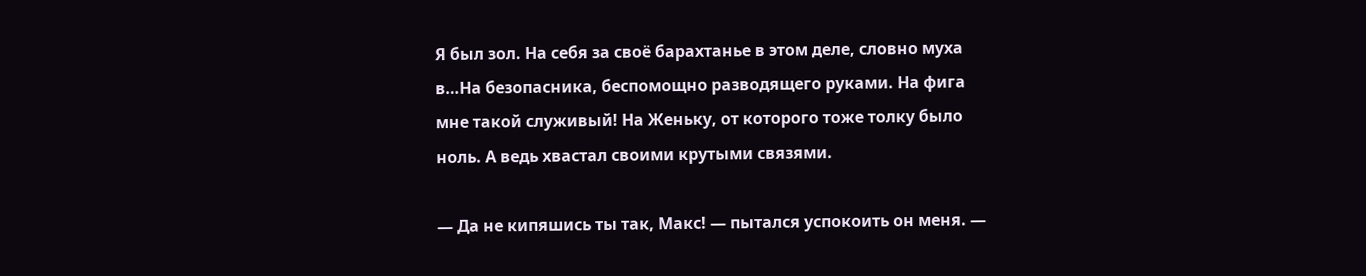Я был зол. На себя за своё барахтанье в этом деле, словно муха в…На безопасника, беспомощно разводящего руками. На фига мне такой служивый! На Женьку, от которого тоже толку было ноль. А ведь хвастал своими крутыми связями.

— Да не кипяшись ты так, Макс! — пытался успокоить он меня. —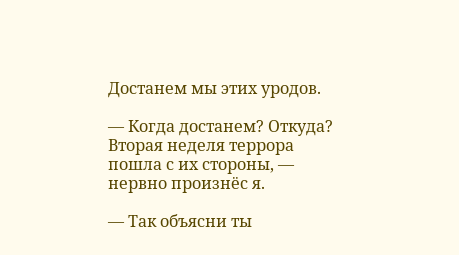Достанем мы этих уродов.

— Когда достанем? Откуда? Вторая неделя террора пошла с их стороны, — нервно произнёс я.

— Так объясни ты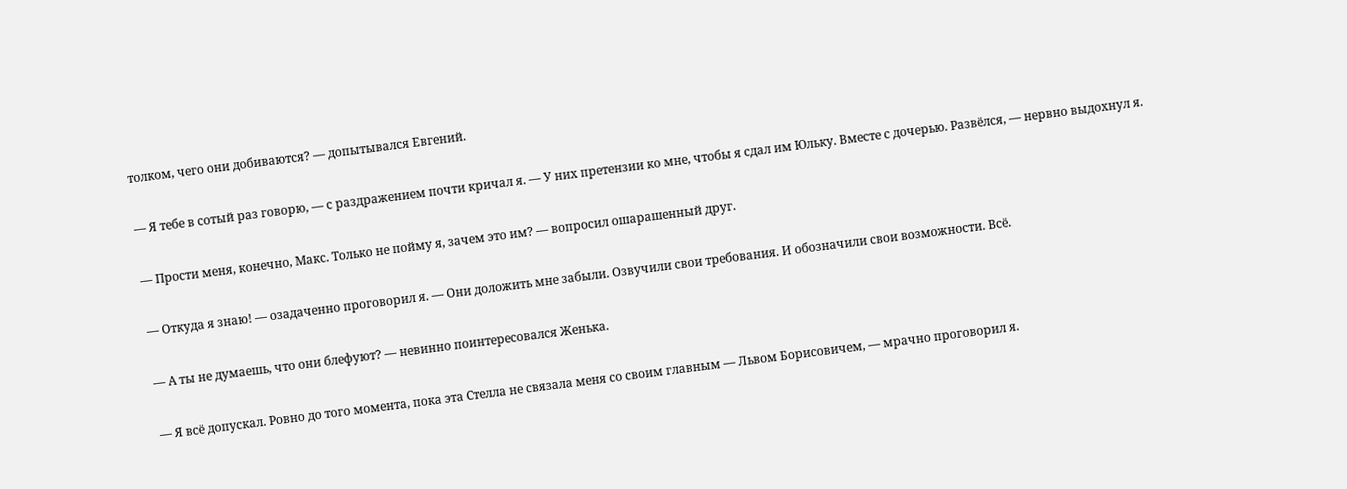толком, чего они добиваются? — допытывался Евгений.

— Я тебе в сотый раз говорю, — с раздражением почти кричал я. — У них претензии ко мне, чтобы я сдал им Юльку. Вместе с дочерью. Развёлся, — нервно выдохнул я.

— Прости меня, конечно, Макс. Только не пойму я, зачем это им? — вопросил ошарашенный друг.

— Откуда я знаю! — озадаченно проговорил я. — Они доложить мне забыли. Озвучили свои требования. И обозначили свои возможности. Всё.

— А ты не думаешь, что они блефуют? — невинно поинтересовался Женька.

— Я всё допускал. Ровно до того момента, пока эта Стелла не связала меня со своим главным — Львом Борисовичем, — мрачно проговорил я.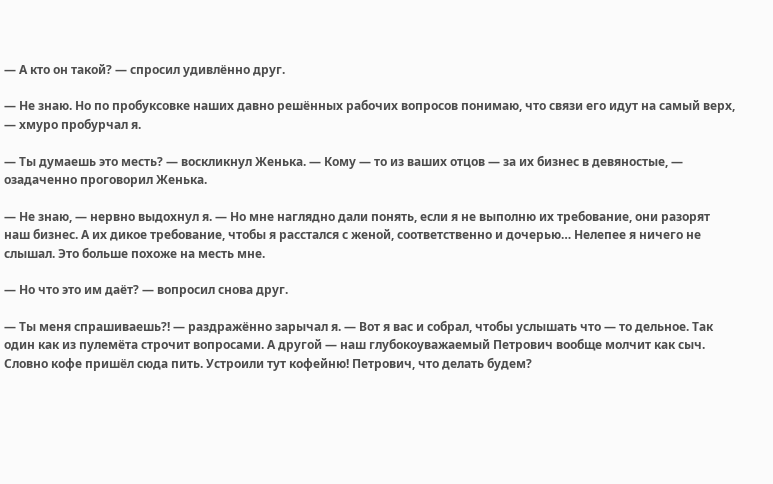— А кто он такой? — спросил удивлённо друг.

— Не знаю. Но по пробуксовке наших давно решённых рабочих вопросов понимаю, что связи его идут на самый верх, — хмуро пробурчал я.

— Ты думаешь это месть? — воскликнул Женька. — Кому — то из ваших отцов — за их бизнес в девяностые, — озадаченно проговорил Женька.

— Не знаю, — нервно выдохнул я. — Но мне наглядно дали понять, если я не выполню их требование, они разорят наш бизнес. А их дикое требование, чтобы я расстался с женой, соответственно и дочерью… Нелепее я ничего не слышал. Это больше похоже на месть мне.

— Но что это им даёт? — вопросил снова друг.

— Ты меня спрашиваешь?! — раздражённо зарычал я. — Вот я вас и собрал, чтобы услышать что — то дельное. Так один как из пулемёта строчит вопросами. А другой — наш глубокоуважаемый Петрович вообще молчит как сыч. Словно кофе пришёл сюда пить. Устроили тут кофейню! Петрович, что делать будем?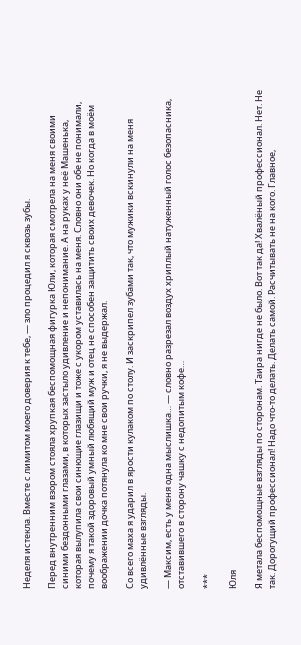Неделя истекла. Вместе с лимитом моего доверия к тебе, — зло процедил я сквозь зубы.

Перед внутренним взором стояла хрупкая беспомощная фигурка Юли, которая смотрела на меня своими синими бездонными глазами, в которых застыло удивление и непонимание. А на руках у неё Машенька, которая вылупила свои синющие глазищи и тоже с укором уставилась на меня. Словно они обе не понимали, почему я такой здоровый умный любящий муж и отец не способен защитить своих девочек. Но когда в моём воображении дочка потянула ко мне свои ручки, я не выдержал.

Со всего маха я ударил в ярости кулаком по столу. И заскрипел зубами так, что мужики вскинули на меня удивлённые взгляды.

— Максим, есть у меня одна мыслишка… — словно разрезал воздух хриплый натуженный голос безопасника, отставившего в сторону чашку с недопитым кофе…

***

Юля

Я метала беспомощные взгляды по сторонам. Таира нигде не было. Вот так да! Хвалёный профессионал. Нет. Не так. Дорогущий профессионал! Надо что-то делать. Делать самой. Расчитывать не на кого. Главное,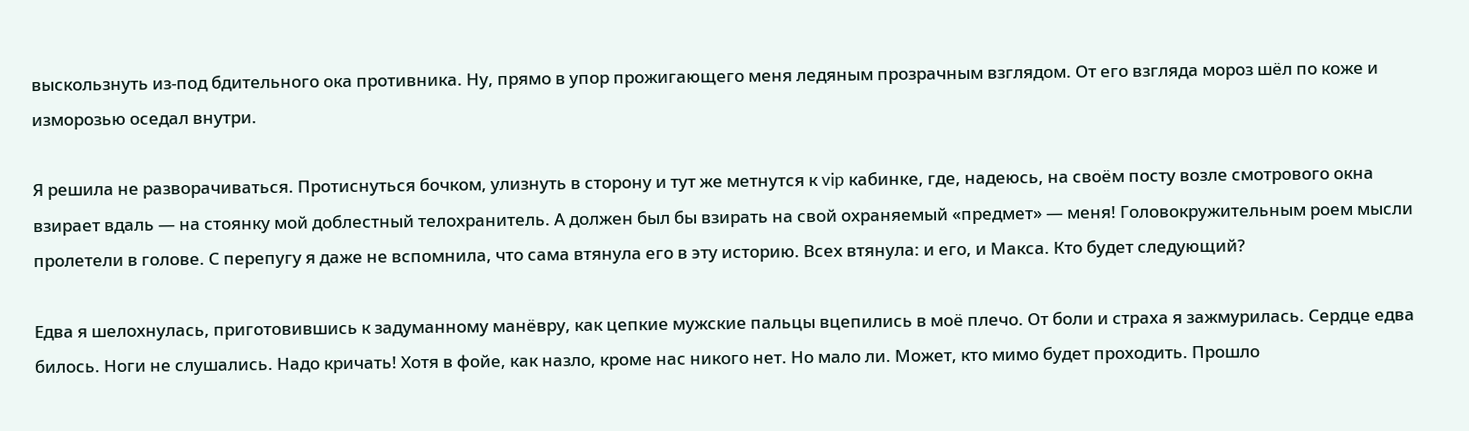выскользнуть из-под бдительного ока противника. Ну, прямо в упор прожигающего меня ледяным прозрачным взглядом. От его взгляда мороз шёл по коже и изморозью оседал внутри.

Я решила не разворачиваться. Протиснуться бочком, улизнуть в сторону и тут же метнутся к vip кабинке, где, надеюсь, на своём посту возле смотрового окна взирает вдаль — на стоянку мой доблестный телохранитель. А должен был бы взирать на свой охраняемый «предмет» — меня! Головокружительным роем мысли пролетели в голове. С перепугу я даже не вспомнила, что сама втянула его в эту историю. Всех втянула: и его, и Макса. Кто будет следующий?

Едва я шелохнулась, приготовившись к задуманному манёвру, как цепкие мужские пальцы вцепились в моё плечо. От боли и страха я зажмурилась. Сердце едва билось. Ноги не слушались. Надо кричать! Хотя в фойе, как назло, кроме нас никого нет. Но мало ли. Может, кто мимо будет проходить. Прошло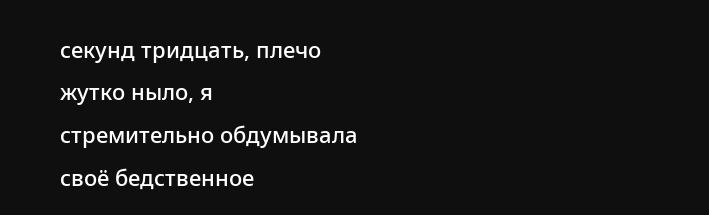секунд тридцать, плечо жутко ныло, я стремительно обдумывала своё бедственное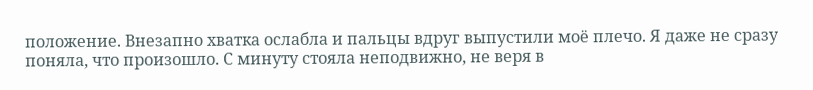положение. Внезапно хватка ослабла и пальцы вдруг выпустили моё плечо. Я даже не сразу поняла, что произошло. С минуту стояла неподвижно, не веря в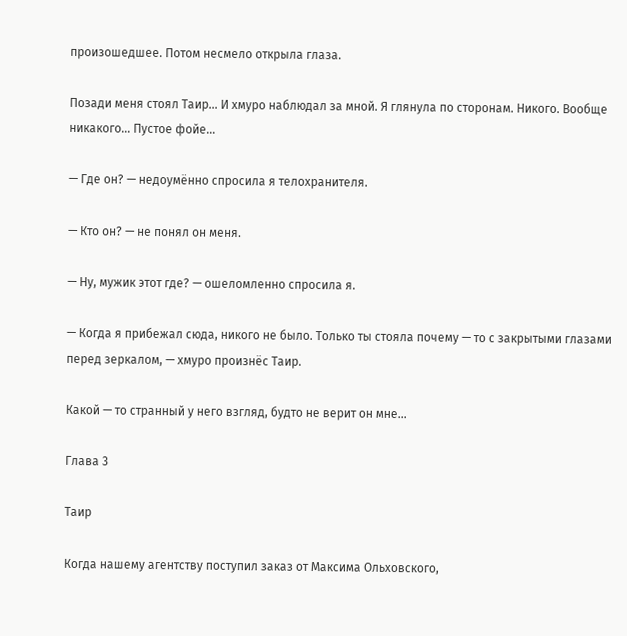произошедшее. Потом несмело открыла глаза.

Позади меня стоял Таир… И хмуро наблюдал за мной. Я глянула по сторонам. Никого. Вообще никакого… Пустое фойе…

— Где он? — недоумённо спросила я телохранителя.

— Кто он? — не понял он меня.

— Ну, мужик этот где? — ошеломленно спросила я.

— Когда я прибежал сюда, никого не было. Только ты стояла почему — то с закрытыми глазами перед зеркалом, — хмуро произнёс Таир.

Какой — то странный у него взгляд, будто не верит он мне…

Глава 3

Таир

Когда нашему агентству поступил заказ от Максима Ольховского,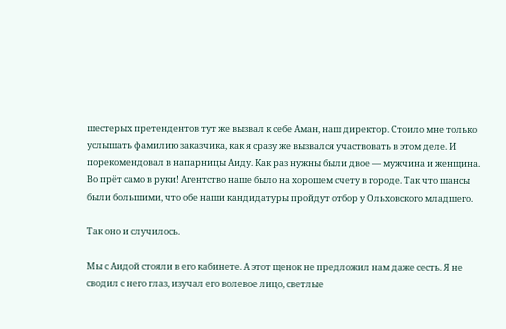шестерых претендентов тут же вызвал к себе Аман, наш директор. Стоило мне только услышать фамилию заказчика, как я сразу же вызвался участвовать в этом деле. И порекомендовал в напарницы Аиду. Как раз нужны были двое — мужчина и женщина. Во прёт само в руки! Агентство наше было на хорошем счету в городе. Так что шансы были большими, что обе наши кандидатуры пройдут отбор у Ольховского младшего.

Так оно и случилось.

Мы с Аидой стояли в его кабинете. А этот щенок не предложил нам даже сесть. Я не сводил с него глаз, изучал его волевое лицо, светлые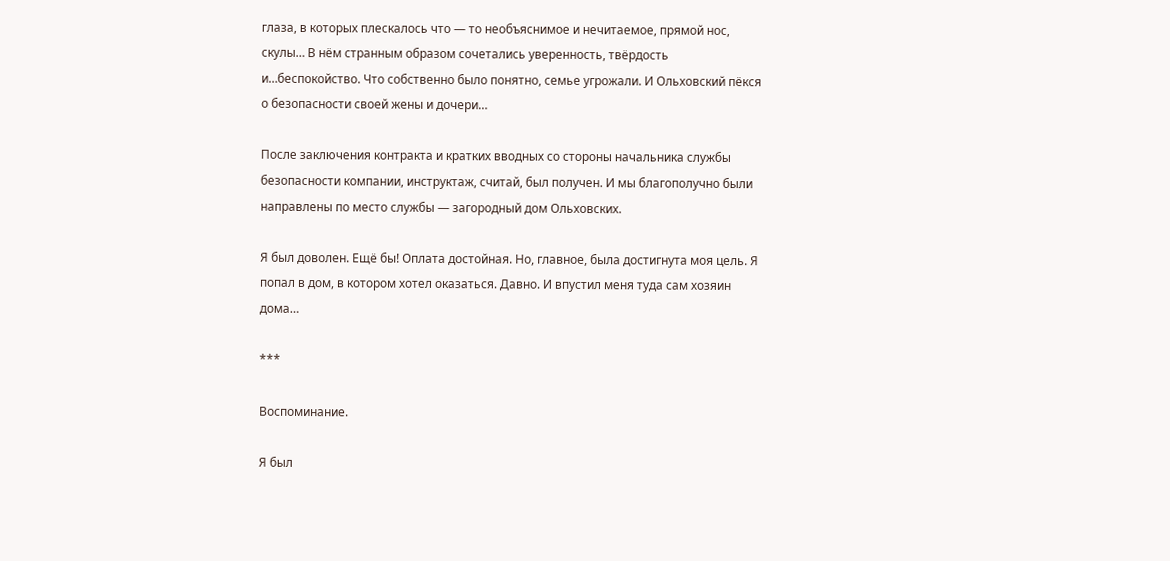глаза, в которых плескалось что — то необъяснимое и нечитаемое, прямой нос, скулы… В нём странным образом сочетались уверенность, твёрдость и…беспокойство. Что собственно было понятно, семье угрожали. И Ольховский пёкся о безопасности своей жены и дочери…

После заключения контракта и кратких вводных со стороны начальника службы безопасности компании, инструктаж, считай, был получен. И мы благополучно были направлены по место службы — загородный дом Ольховских.

Я был доволен. Ещё бы! Оплата достойная. Но, главное, была достигнута моя цель. Я попал в дом, в котором хотел оказаться. Давно. И впустил меня туда сам хозяин дома…

***

Воспоминание.

Я был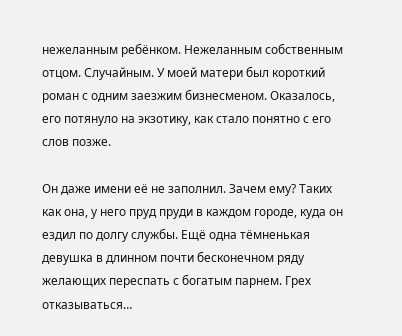нежеланным ребёнком. Нежеланным собственным отцом. Случайным. У моей матери был короткий роман с одним заезжим бизнесменом. Оказалось, его потянуло на экзотику, как стало понятно с его слов позже.

Он даже имени её не заполнил. Зачем ему? Таких как она, у него пруд пруди в каждом городе, куда он ездил по долгу службы. Ещё одна тёмненькая девушка в длинном почти бесконечном ряду желающих переспать с богатым парнем. Грех отказываться…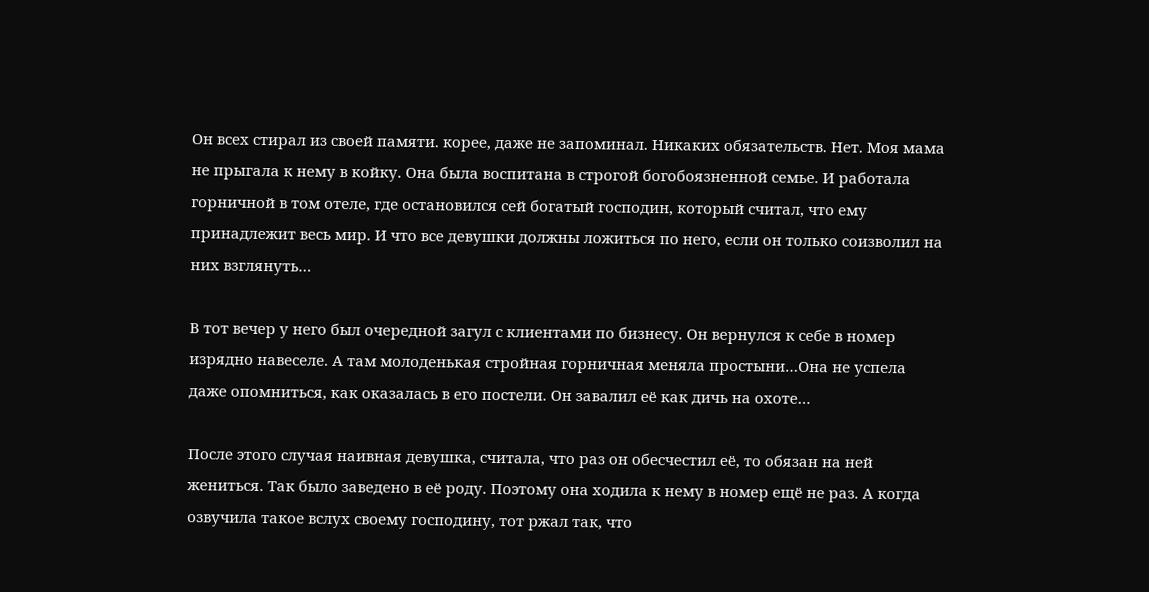Он всех стирал из своей памяти. корее, даже не запоминал. Никаких обязательств. Нет. Моя мама не прыгала к нему в койку. Она была воспитана в строгой богобоязненной семье. И работала горничной в том отеле, где остановился сей богатый господин, который считал, что ему принадлежит весь мир. И что все девушки должны ложиться по него, если он только соизволил на них взглянуть…

В тот вечер у него был очередной загул с клиентами по бизнесу. Он вернулся к себе в номер изрядно навеселе. А там молоденькая стройная горничная меняла простыни…Она не успела даже опомниться, как оказалась в его постели. Он завалил её как дичь на охоте…

После этого случая наивная девушка, считала, что раз он обесчестил её, то обязан на ней жениться. Так было заведено в её роду. Поэтому она ходила к нему в номер ещё не раз. А когда озвучила такое вслух своему господину, тот ржал так, что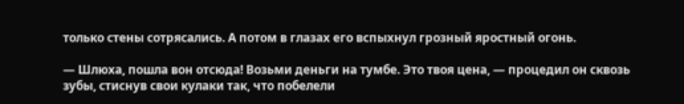только стены сотрясались. А потом в глазах его вспыхнул грозный яростный огонь.

— Шлюха, пошла вон отсюда! Возьми деньги на тумбе. Это твоя цена, — процедил он сквозь зубы, стиснув свои кулаки так, что побелели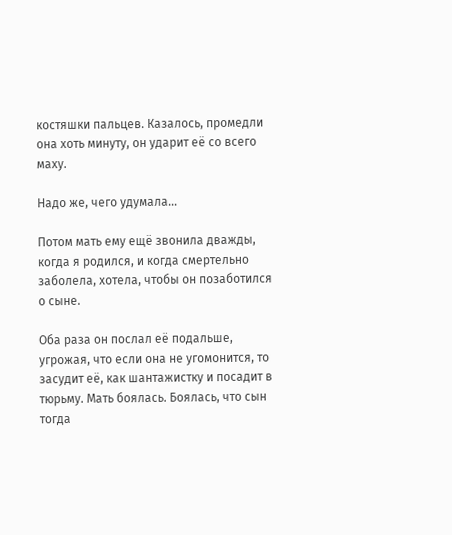костяшки пальцев. Казалось, промедли она хоть минуту, он ударит её со всего маху.

Надо же, чего удумала…

Потом мать ему ещё звонила дважды, когда я родился, и когда смертельно заболела, хотела, чтобы он позаботился о сыне.

Оба раза он послал её подальше, угрожая, что если она не угомонится, то засудит её, как шантажистку и посадит в тюрьму. Мать боялась. Боялась, что сын тогда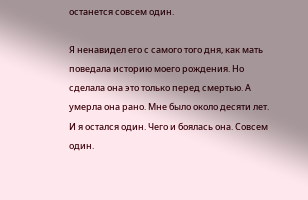останется совсем один.

Я ненавидел его с самого того дня, как мать поведала историю моего рождения. Но сделала она это только перед смертью. А умерла она рано. Мне было около десяти лет. И я остался один. Чего и боялась она. Совсем один.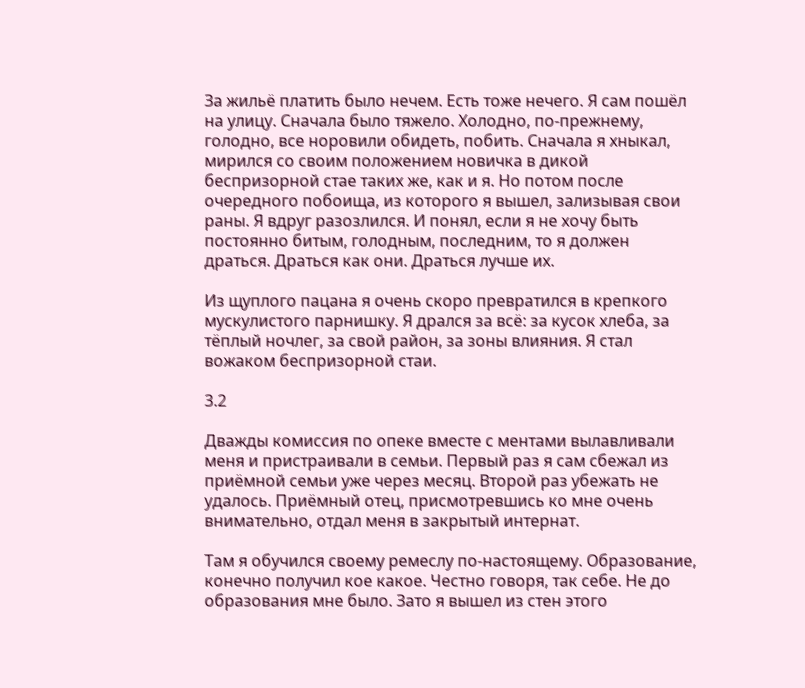За жильё платить было нечем. Есть тоже нечего. Я сам пошёл на улицу. Сначала было тяжело. Холодно, по-прежнему, голодно, все норовили обидеть, побить. Сначала я хныкал, мирился со своим положением новичка в дикой беспризорной стае таких же, как и я. Но потом после очередного побоища, из которого я вышел, зализывая свои раны. Я вдруг разозлился. И понял, если я не хочу быть постоянно битым, голодным, последним, то я должен драться. Драться как они. Драться лучше их.

Из щуплого пацана я очень скоро превратился в крепкого мускулистого парнишку. Я дрался за всё: за кусок хлеба, за тёплый ночлег, за свой район, за зоны влияния. Я стал вожаком беспризорной стаи.

3.2

Дважды комиссия по опеке вместе с ментами вылавливали меня и пристраивали в семьи. Первый раз я сам сбежал из приёмной семьи уже через месяц. Второй раз убежать не удалось. Приёмный отец, присмотревшись ко мне очень внимательно, отдал меня в закрытый интернат.

Там я обучился своему ремеслу по-настоящему. Образование, конечно получил кое какое. Честно говоря, так себе. Не до образования мне было. Зато я вышел из стен этого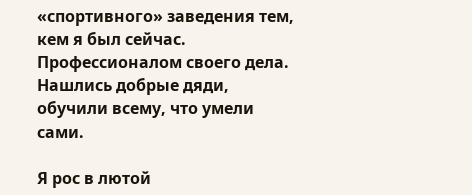«спортивного» заведения тем, кем я был сейчас. Профессионалом своего дела. Нашлись добрые дяди, обучили всему, что умели сами.

Я рос в лютой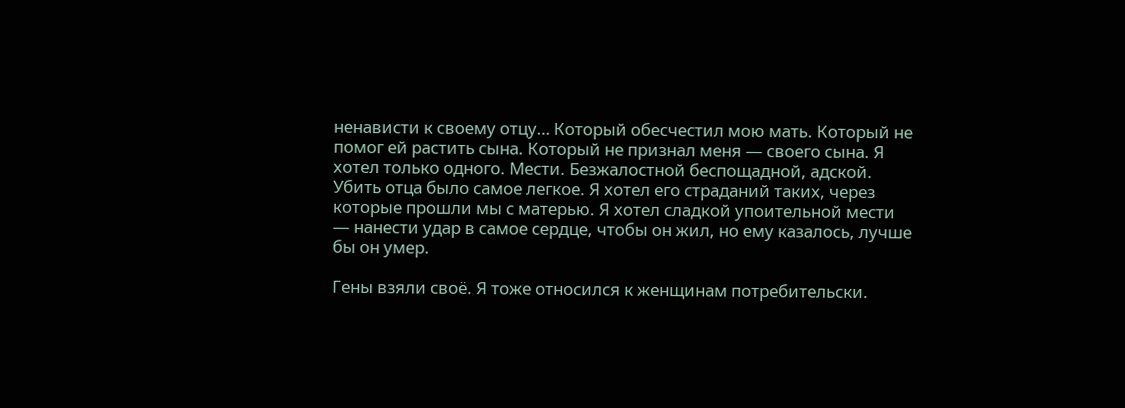ненависти к своему отцу… Который обесчестил мою мать. Который не помог ей растить сына. Который не признал меня — своего сына. Я хотел только одного. Мести. Безжалостной беспощадной, адской. Убить отца было самое легкое. Я хотел его страданий таких, через которые прошли мы с матерью. Я хотел сладкой упоительной мести — нанести удар в самое сердце, чтобы он жил, но ему казалось, лучше бы он умер.

Гены взяли своё. Я тоже относился к женщинам потребительски.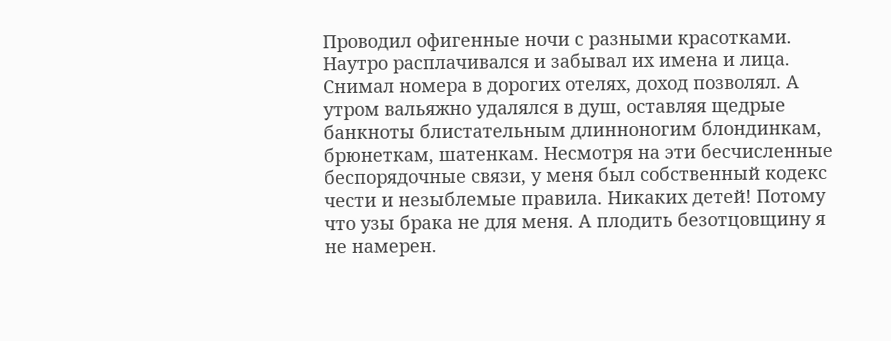Проводил офигенные ночи с разными красотками. Наутро расплачивался и забывал их имена и лица. Снимал номера в дорогих отелях, доход позволял. А утром вальяжно удалялся в душ, оставляя щедрые банкноты блистательным длинноногим блондинкам, брюнеткам, шатенкам. Несмотря на эти бесчисленные беспорядочные связи, у меня был собственный кодекс чести и незыблемые правила. Никаких детей! Потому что узы брака не для меня. А плодить безотцовщину я не намерен.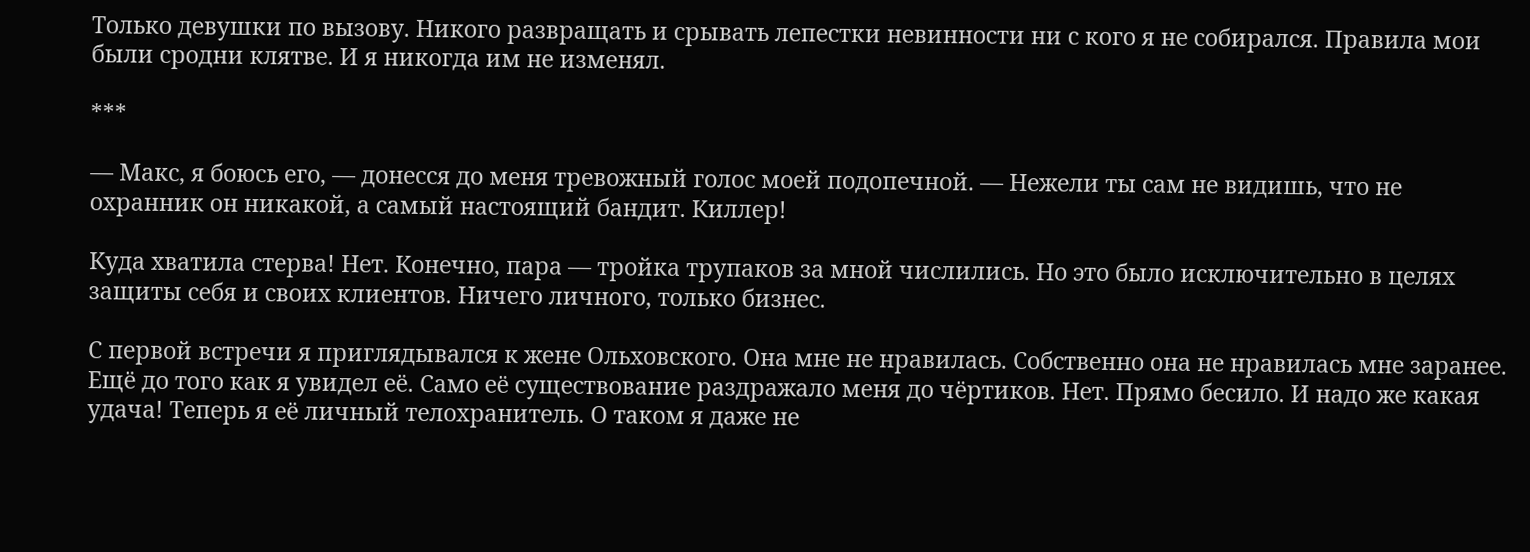Только девушки по вызову. Никого развращать и срывать лепестки невинности ни с кого я не собирался. Правила мои были сродни клятве. И я никогда им не изменял.

***

— Макс, я боюсь его, — донесся до меня тревожный голос моей подопечной. — Нежели ты сам не видишь, что не охранник он никакой, а самый настоящий бандит. Киллер!

Куда хватила стерва! Нет. Конечно, пара — тройка трупаков за мной числились. Но это было исключительно в целях защиты себя и своих клиентов. Ничего личного, только бизнес.

С первой встречи я приглядывался к жене Ольховского. Она мне не нравилась. Собственно она не нравилась мне заранее. Ещё до того как я увидел её. Само её существование раздражало меня до чёртиков. Нет. Прямо бесило. И надо же какая удача! Теперь я её личный телохранитель. О таком я даже не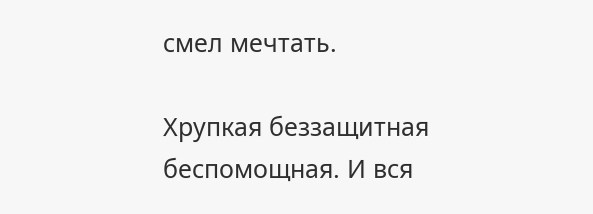смел мечтать.

Хрупкая беззащитная беспомощная. И вся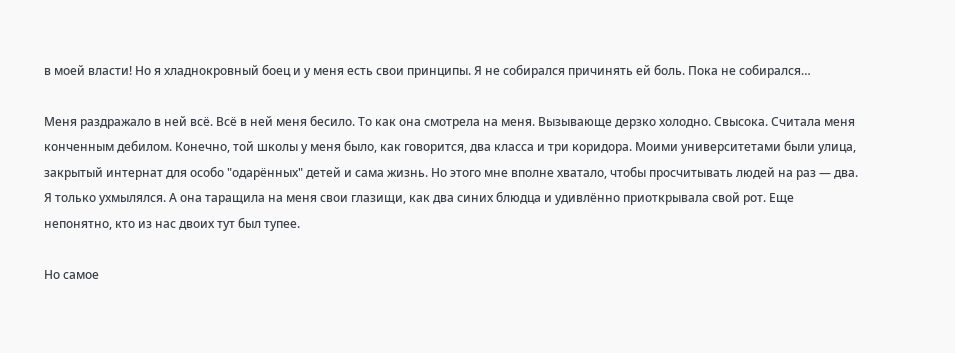в моей власти! Но я хладнокровный боец и у меня есть свои принципы. Я не собирался причинять ей боль. Пока не собирался…

Меня раздражало в ней всё. Всё в ней меня бесило. То как она смотрела на меня. Вызывающе дерзко холодно. Свысока. Считала меня конченным дебилом. Конечно, той школы у меня было, как говорится, два класса и три коридора. Моими университетами были улица, закрытый интернат для особо "одарённых" детей и сама жизнь. Но этого мне вполне хватало, чтобы просчитывать людей на раз — два. Я только ухмылялся. А она таращила на меня свои глазищи, как два синих блюдца и удивлённо приоткрывала свой рот. Еще непонятно, кто из нас двоих тут был тупее.

Но самое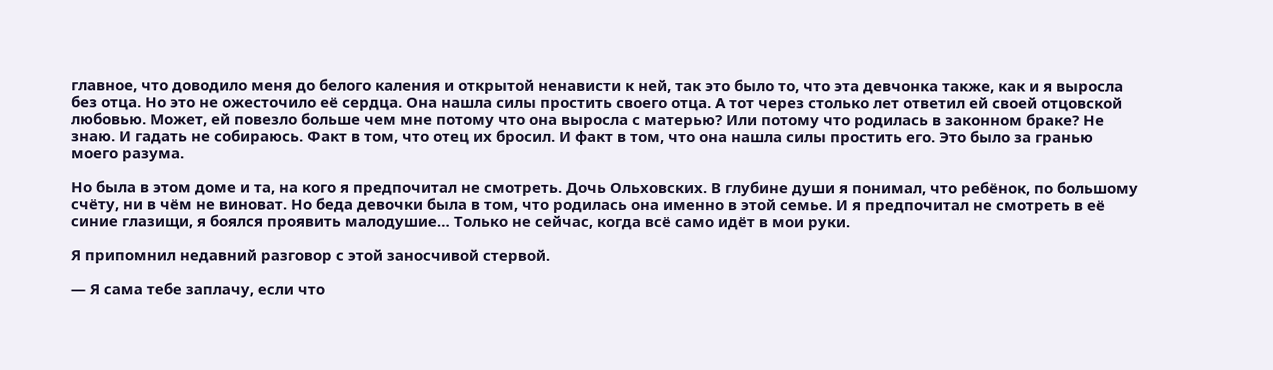главное, что доводило меня до белого каления и открытой ненависти к ней, так это было то, что эта девчонка также, как и я выросла без отца. Но это не ожесточило её сердца. Она нашла силы простить своего отца. А тот через столько лет ответил ей своей отцовской любовью. Может, ей повезло больше чем мне потому что она выросла с матерью? Или потому что родилась в законном браке? Не знаю. И гадать не собираюсь. Факт в том, что отец их бросил. И факт в том, что она нашла силы простить его. Это было за гранью моего разума.

Но была в этом доме и та, на кого я предпочитал не смотреть. Дочь Ольховских. В глубине души я понимал, что ребёнок, по большому счёту, ни в чём не виноват. Но беда девочки была в том, что родилась она именно в этой семье. И я предпочитал не смотреть в её синие глазищи, я боялся проявить малодушие… Только не сейчас, когда всё само идёт в мои руки.

Я припомнил недавний разговор с этой заносчивой стервой.

— Я сама тебе заплачу, если что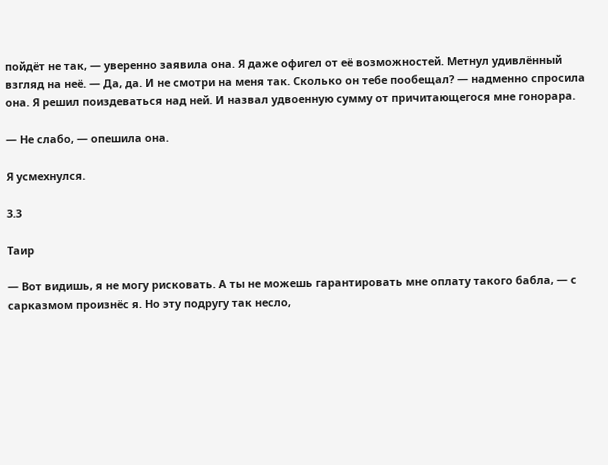пойдёт не так, — уверенно заявила она. Я даже офигел от её возможностей. Метнул удивлённый взгляд на неё. — Да, да. И не смотри на меня так. Сколько он тебе пообещал? — надменно спросила она. Я решил поиздеваться над ней. И назвал удвоенную сумму от причитающегося мне гонорара.

— Не слабо, — опешила она.

Я усмехнулся.

3.3

Таир

— Вот видишь, я не могу рисковать. А ты не можешь гарантировать мне оплату такого бабла, — с сарказмом произнёс я. Но эту подругу так несло,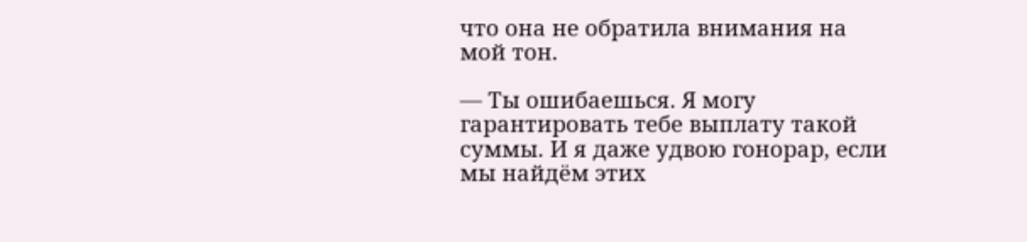что она не обратила внимания на мой тон.

— Ты ошибаешься. Я могу гарантировать тебе выплату такой суммы. И я даже удвою гонорар, если мы найдём этих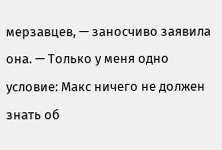мерзавцев, — заносчиво заявила она. — Только у меня одно условие: Макс ничего не должен знать об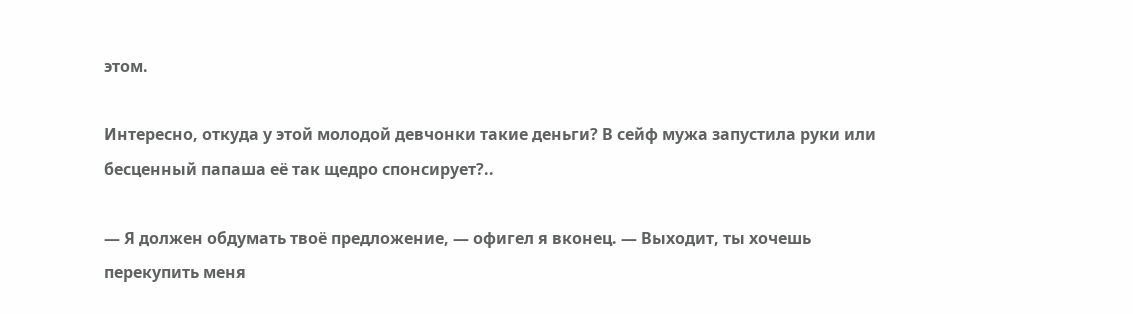этом.

Интересно, откуда у этой молодой девчонки такие деньги? В сейф мужа запустила руки или бесценный папаша её так щедро спонсирует?..

— Я должен обдумать твоё предложение, — офигел я вконец. — Выходит, ты хочешь перекупить меня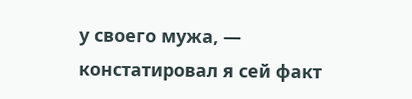у своего мужа, — констатировал я сей факт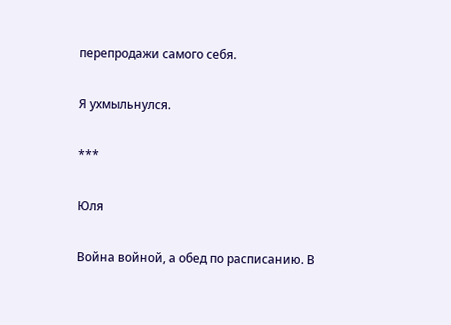перепродажи самого себя.

Я ухмыльнулся.

***

Юля

Война войной, а обед по расписанию. В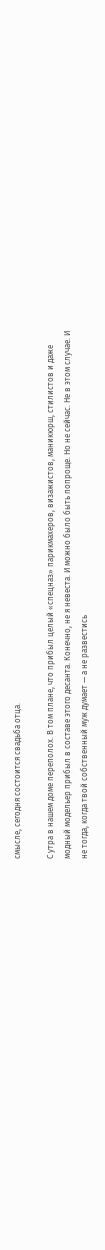смысле, сегодня состоится свадьба отца.

С утра в нашем доме переполох. В том плане, что прибыл целый «спецназ» парикмахеров, визажистов, маникюрш, стилистов и даже модный модельер прибыл в составе этого десанта. Конечно, не я невеста. И можно было быть попроще. Но не сейчас. Не в этом случае. И не тогда, когда твой собственный муж думает — а не развестись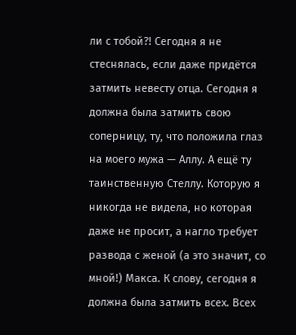ли с тобой?! Сегодня я не стеснялась, если даже придётся затмить невесту отца. Сегодня я должна была затмить свою соперницу, ту, что положила глаз на моего мужа — Аллу. А ещё ту таинственную Стеллу. Которую я никогда не видела, но которая даже не просит, а нагло требует развода с женой (а это значит, со мной!) Макса. К слову, сегодня я должна была затмить всех. Всех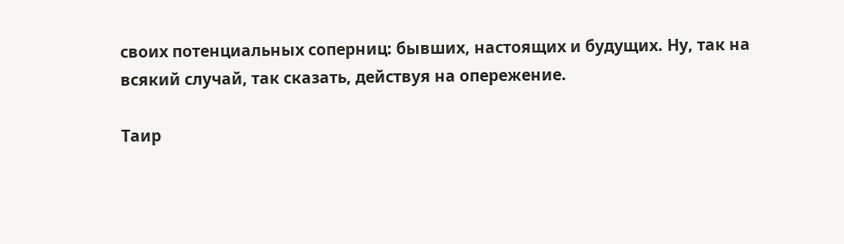своих потенциальных соперниц: бывших, настоящих и будущих. Ну, так на всякий случай, так сказать, действуя на опережение.

Таир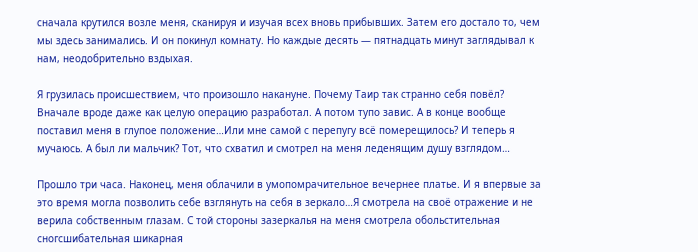сначала крутился возле меня, сканируя и изучая всех вновь прибывших. Затем его достало то, чем мы здесь занимались. И он покинул комнату. Но каждые десять — пятнадцать минут заглядывал к нам, неодобрительно вздыхая.

Я грузилась происшествием, что произошло накануне. Почему Таир так странно себя повёл? Вначале вроде даже как целую операцию разработал. А потом тупо завис. А в конце вообще поставил меня в глупое положение…Или мне самой с перепугу всё померещилось? И теперь я мучаюсь. А был ли мальчик? Тот, что схватил и смотрел на меня леденящим душу взглядом…

Прошло три часа. Наконец, меня облачили в умопомрачительное вечернее платье. И я впервые за это время могла позволить себе взглянуть на себя в зеркало…Я смотрела на своё отражение и не верила собственным глазам. С той стороны зазеркалья на меня смотрела обольстительная сногсшибательная шикарная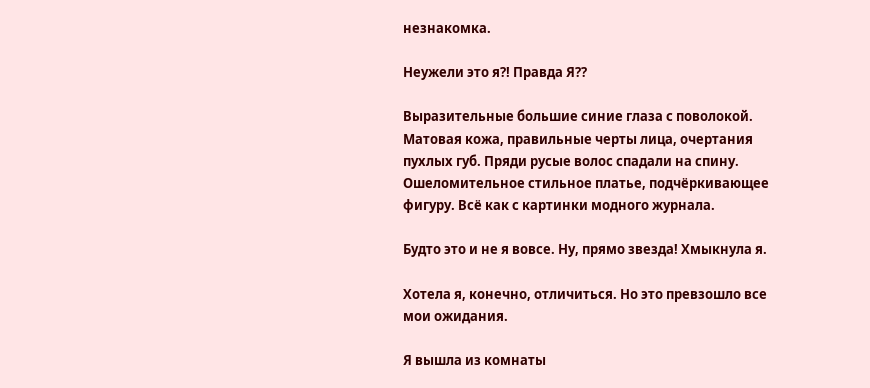незнакомка.

Неужели это я?! Правда Я??

Выразительные большие синие глаза с поволокой. Матовая кожа, правильные черты лица, очертания пухлых губ. Пряди русые волос спадали на спину. Ошеломительное стильное платье, подчёркивающее фигуру. Всё как с картинки модного журнала.

Будто это и не я вовсе. Ну, прямо звезда! Хмыкнула я.

Хотела я, конечно, отличиться. Но это превзошло все мои ожидания.

Я вышла из комнаты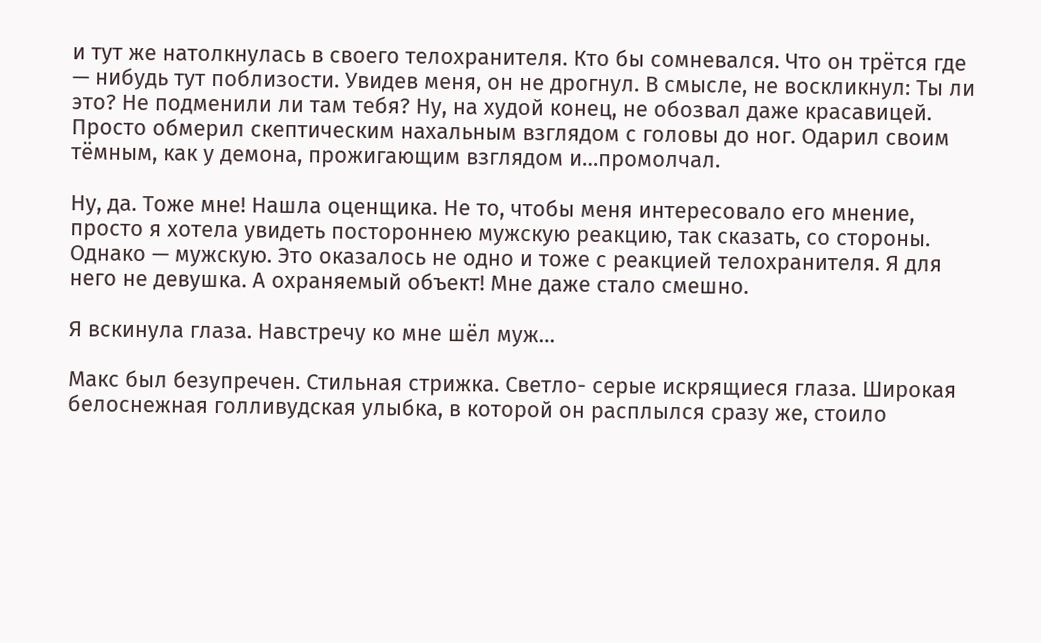и тут же натолкнулась в своего телохранителя. Кто бы сомневался. Что он трётся где — нибудь тут поблизости. Увидев меня, он не дрогнул. В смысле, не воскликнул: Ты ли это? Не подменили ли там тебя? Ну, на худой конец, не обозвал даже красавицей. Просто обмерил скептическим нахальным взглядом с головы до ног. Одарил своим тёмным, как у демона, прожигающим взглядом и…промолчал.

Ну, да. Тоже мне! Нашла оценщика. Не то, чтобы меня интересовало его мнение, просто я хотела увидеть постороннею мужскую реакцию, так сказать, со стороны. Однако — мужскую. Это оказалось не одно и тоже с реакцией телохранителя. Я для него не девушка. А охраняемый объект! Мне даже стало смешно.

Я вскинула глаза. Навстречу ко мне шёл муж…

Макс был безупречен. Стильная стрижка. Светло- серые искрящиеся глаза. Широкая белоснежная голливудская улыбка, в которой он расплылся сразу же, стоило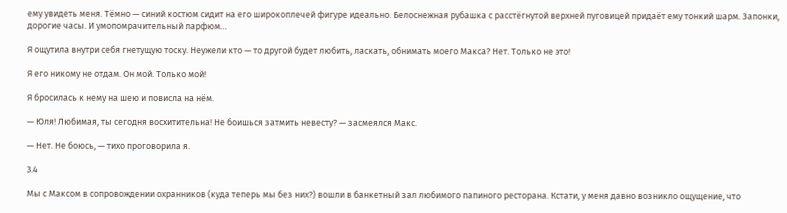ему увидеть меня. Тёмно — синий костюм сидит на его широкоплечей фигуре идеально. Белоснежная рубашка с расстёгнутой верхней пуговицей придаёт ему тонкий шарм. Запонки, дорогие часы. И умопомрачительный парфюм…

Я ощутила внутри себя гнетущую тоску. Неужели кто — то другой будет любить, ласкать, обнимать моего Макса? Нет. Только не это!

Я его никому не отдам. Он мой. Только мой!

Я бросилась к нему на шею и повисла на нём.

— Юля! Любимая, ты сегодня восхитительна! Не боишься затмить невесту? — засмеялся Макс.

— Нет. Не боюсь, — тихо проговорила я.

3.4

Мы с Максом в сопровождении охранников (куда теперь мы без них?) вошли в банкетный зал любимого папиного ресторана. Кстати, у меня давно возникло ощущение, что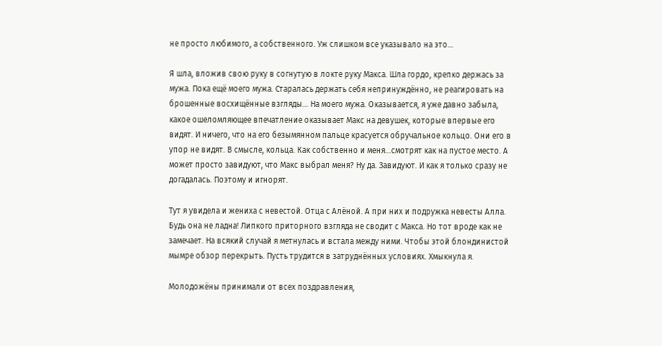не просто любимого, а собственного. Уж слишком все указывало на это…

Я шла, вложив свою руку в согнутую в локте руку Макса. Шла гордо, крепко держась за мужа. Пока ещё моего мужа. Старалась держать себя непринуждённо, не реагировать на брошенные восхищённые взгляды… На моего мужа. Оказывается, я уже давно забыла, какое ошеломляющее впечатление оказывает Макс на девушек, которые впервые его видят. И ничего, что на его безымянном пальце красуется обручальное кольцо. Они его в упор не видят. В смысле, кольца. Как собственно и меня…смотрят как на пустое место. А может просто завидуют, что Макс выбрал меня? Ну да. Завидуют. И как я только сразу не догадалась. Поэтому и игнорят.

Тут я увидела и жениха с невестой. Отца с Алёной. А при них и подружка невесты Алла. Будь она не ладна! Липкого приторного взгляда не сводит с Макса. Но тот вроде как не замечает. На всякий случай я метнулась и встала между ними. Чтобы этой блондинистой мымре обзор перекрыть. Пусть трудится в затруднённых условиях. Хмыкнула я.

Молодожёны принимали от всех поздравления,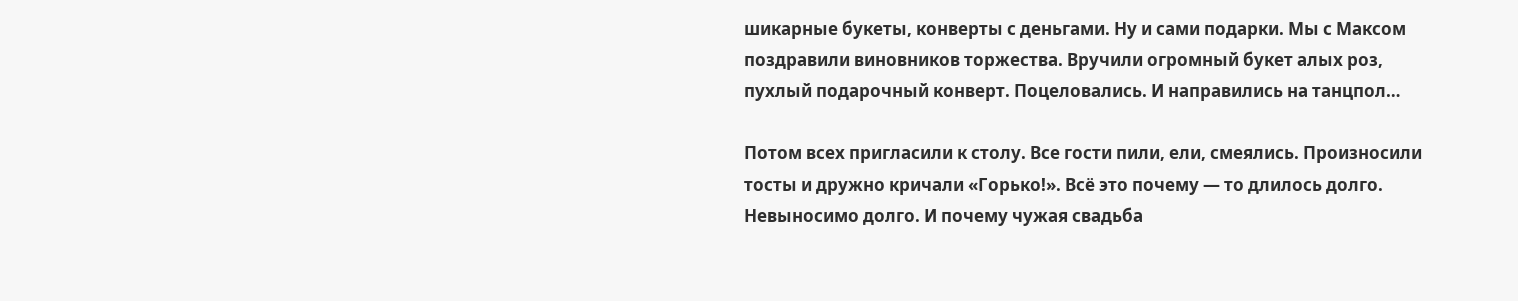шикарные букеты, конверты с деньгами. Ну и сами подарки. Мы с Максом поздравили виновников торжества. Вручили огромный букет алых роз, пухлый подарочный конверт. Поцеловались. И направились на танцпол…

Потом всех пригласили к столу. Все гости пили, ели, смеялись. Произносили тосты и дружно кричали «Горько!». Всё это почему — то длилось долго. Невыносимо долго. И почему чужая свадьба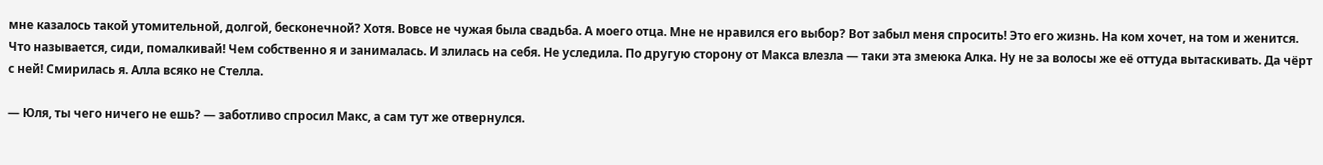мне казалось такой утомительной, долгой, бесконечной? Хотя. Вовсе не чужая была свадьба. А моего отца. Мне не нравился его выбор? Вот забыл меня спросить! Это его жизнь. На ком хочет, на том и женится. Что называется, сиди, помалкивай! Чем собственно я и занималась. И злилась на себя. Не уследила. По другую сторону от Макса влезла — таки эта змеюка Алка. Ну не за волосы же её оттуда вытаскивать. Да чёрт с ней! Смирилась я. Алла всяко не Стелла.

— Юля, ты чего ничего не ешь? — заботливо спросил Макс, а сам тут же отвернулся.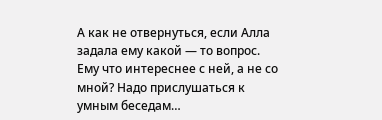А как не отвернуться, если Алла задала ему какой — то вопрос. Ему что интереснее с ней, а не со мной? Надо прислушаться к умным беседам…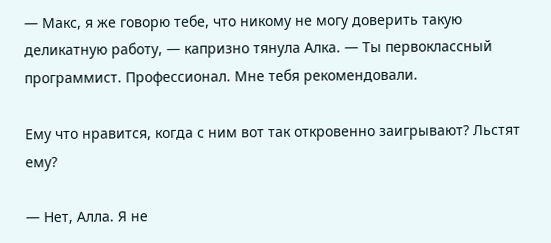— Макс, я же говорю тебе, что никому не могу доверить такую деликатную работу, — капризно тянула Алка. — Ты первоклассный программист. Профессионал. Мне тебя рекомендовали.

Ему что нравится, когда с ним вот так откровенно заигрывают? Льстят ему?

— Нет, Алла. Я не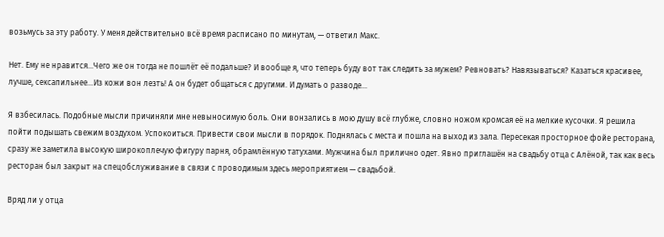возьмусь за эту работу. У меня действительно всё время расписано по минутам, — ответил Макс.

Нет. Ему не нравится…Чего же он тогда не пошлёт её подальше? И вообще я, что теперь буду вот так следить за мужем? Ревновать? Навязываться? Казаться красивее, лучше, сексапильнее…Из кожи вон лезть! А он будет общаться с другими. И думать о разводе…

Я взбесилась. Подобные мысли причиняли мне невыносимую боль. Они вонзались в мою душу всё глубже, словно ножом кромсая её на мелкие кусочки. Я решила пойти подышать свежим воздухом. Успокоиться. Привести свои мысли в порядок. Поднялась с места и пошла на выход из зала. Пересекая просторное фойе ресторана, сразу же заметила высокую широкоплечую фигуру парня, обрамлённую татухами. Мужчина был прилично одет. Явно приглашён на свадьбу отца с Алёной, так как весь ресторан был закрыт на спецобслуживание в связи с проводимым здесь мероприятием — свадьбой.

Вряд ли у отца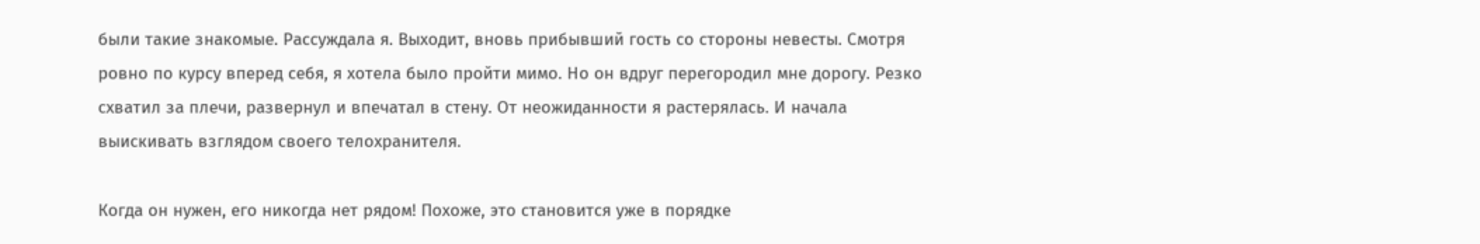были такие знакомые. Рассуждала я. Выходит, вновь прибывший гость со стороны невесты. Смотря ровно по курсу вперед себя, я хотела было пройти мимо. Но он вдруг перегородил мне дорогу. Резко схватил за плечи, развернул и впечатал в стену. От неожиданности я растерялась. И начала выискивать взглядом своего телохранителя.

Когда он нужен, его никогда нет рядом! Похоже, это становится уже в порядке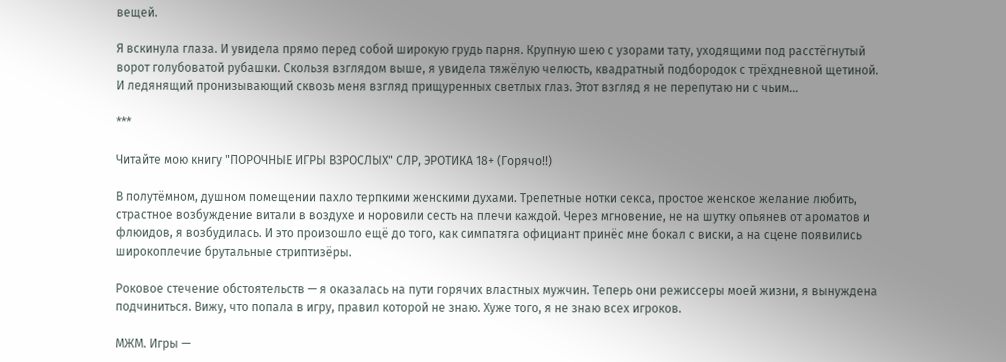вещей.

Я вскинула глаза. И увидела прямо перед собой широкую грудь парня. Крупную шею с узорами тату, уходящими под расстёгнутый ворот голубоватой рубашки. Скользя взглядом выше, я увидела тяжёлую челюсть, квадратный подбородок с трёхдневной щетиной. И ледянящий пронизывающий сквозь меня взгляд прищуренных светлых глаз. Этот взгляд я не перепутаю ни с чьим…

***

Читайте мою книгу "ПОРОЧНЫЕ ИГРЫ ВЗРОСЛЫХ" СЛР, ЭРОТИКА 18+ (Горячо!!)

В полутёмном, душном помещении пахло терпкими женскими духами. Трепетные нотки секса, простое женское желание любить, страстное возбуждение витали в воздухе и норовили сесть на плечи каждой. Через мгновение, не на шутку опьянев от ароматов и флюидов, я возбудилась. И это произошло ещё до того, как симпатяга официант принёс мне бокал с виски, а на сцене появились широкоплечие брутальные стриптизёры.

Роковое стечение обстоятельств — я оказалась на пути горячих властных мужчин. Теперь они режиссеры моей жизни, я вынуждена подчиниться. Вижу, что попала в игру, правил которой не знаю. Хуже того, я не знаю всех игроков.

МЖМ. Игры —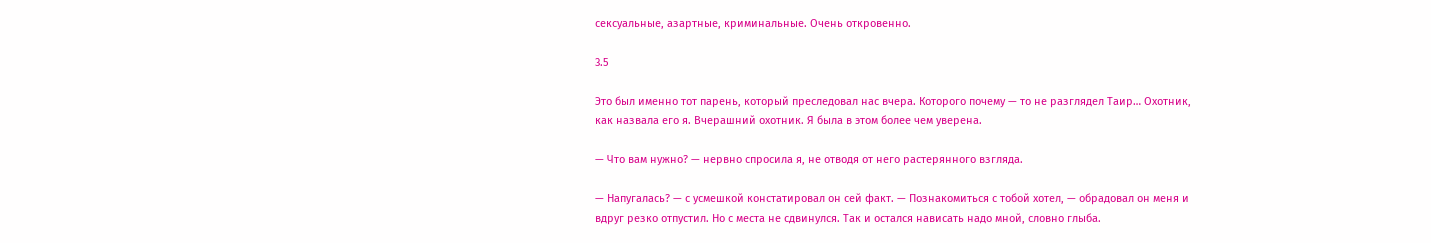сексуальные, азартные, криминальные. Очень откровенно.

3.5

Это был именно тот парень, который преследовал нас вчера. Которого почему — то не разглядел Таир… Охотник, как назвала его я. Вчерашний охотник. Я была в этом более чем уверена.

— Что вам нужно? — нервно спросила я, не отводя от него растерянного взгляда.

— Напугалась? — с усмешкой констатировал он сей факт. — Познакомиться с тобой хотел, — обрадовал он меня и вдруг резко отпустил. Но с места не сдвинулся. Так и остался нависать надо мной, словно глыба.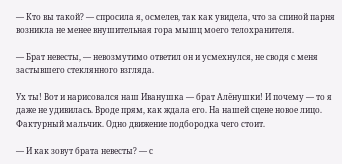— Кто вы такой? — спросила я, осмелев, так как увидела, что за спиной парня возникла не менее внушительная гора мышц моего телохранителя.

— Брат невесты, — невозмутимо ответил он и усмехнулся, не сводя с меня застывшего стеклянного взгляда.

Ух ты! Вот и нарисовался наш Иванушка — брат Алёнушки! И почему — то я даже не удивилась. Вроде прям, как ждала его. На нашей сцене новое лицо. Фактурный мальчик. Одно движение подбородка чего стоит.

— И как зовут брата невесты? — с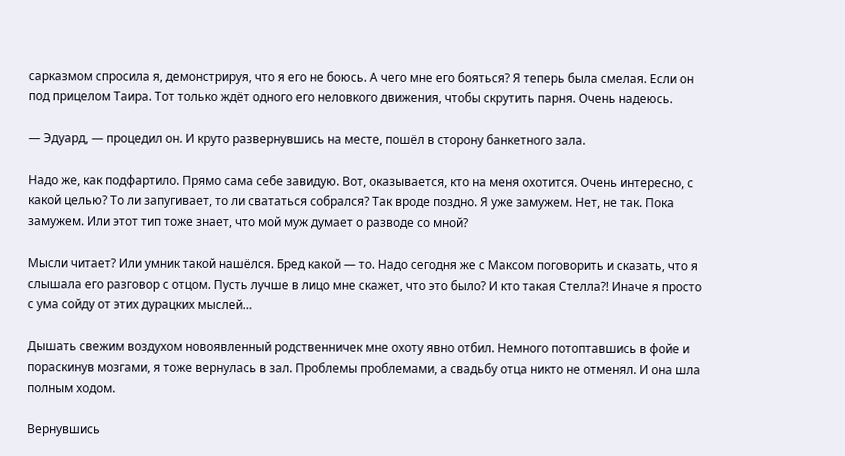сарказмом спросила я, демонстрируя, что я его не боюсь. А чего мне его бояться? Я теперь была смелая. Если он под прицелом Таира. Тот только ждёт одного его неловкого движения, чтобы скрутить парня. Очень надеюсь.

— Эдуард, — процедил он. И круто развернувшись на месте, пошёл в сторону банкетного зала.

Надо же, как подфартило. Прямо сама себе завидую. Вот, оказывается, кто на меня охотится. Очень интересно, с какой целью? То ли запугивает, то ли свататься собрался? Так вроде поздно. Я уже замужем. Нет, не так. Пока замужем. Или этот тип тоже знает, что мой муж думает о разводе со мной?

Мысли читает? Или умник такой нашёлся. Бред какой — то. Надо сегодня же с Максом поговорить и сказать, что я слышала его разговор с отцом. Пусть лучше в лицо мне скажет, что это было? И кто такая Стелла?! Иначе я просто с ума сойду от этих дурацких мыслей…

Дышать свежим воздухом новоявленный родственничек мне охоту явно отбил. Немного потоптавшись в фойе и пораскинув мозгами, я тоже вернулась в зал. Проблемы проблемами, а свадьбу отца никто не отменял. И она шла полным ходом.

Вернувшись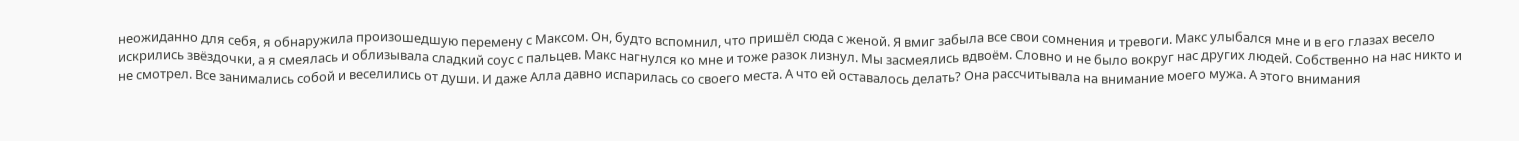неожиданно для себя, я обнаружила произошедшую перемену с Максом. Он, будто вспомнил, что пришёл сюда с женой. Я вмиг забыла все свои сомнения и тревоги. Макс улыбался мне и в его глазах весело искрились звёздочки, а я смеялась и облизывала сладкий соус с пальцев. Макс нагнулся ко мне и тоже разок лизнул. Мы засмеялись вдвоём. Словно и не было вокруг нас других людей. Собственно на нас никто и не смотрел. Все занимались собой и веселились от души. И даже Алла давно испарилась со своего места. А что ей оставалось делать? Она рассчитывала на внимание моего мужа. А этого внимания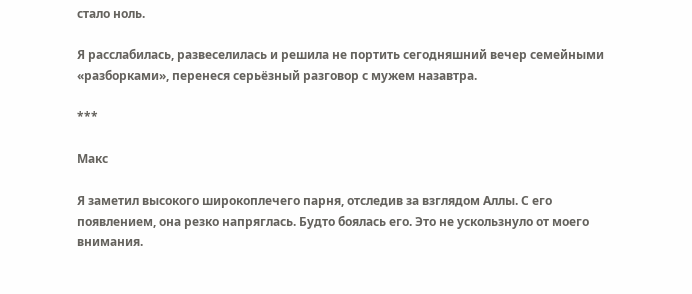стало ноль.

Я расслабилась, развеселилась и решила не портить сегодняшний вечер семейными «разборками», перенеся серьёзный разговор с мужем назавтра.

***

Макс

Я заметил высокого широкоплечего парня, отследив за взглядом Аллы. С его появлением, она резко напряглась. Будто боялась его. Это не ускользнуло от моего внимания.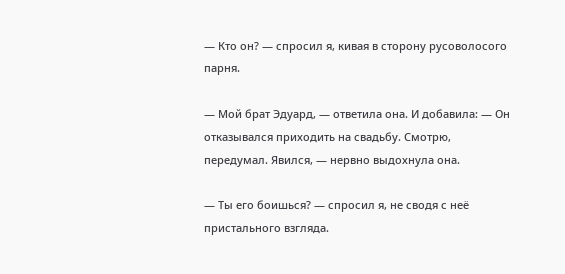— Кто он? — спросил я, кивая в сторону русоволосого парня.

— Мой брат Эдуард, — ответила она. И добавила: — Он отказывался приходить на свадьбу. Смотрю, передумал. Явился, — нервно выдохнула она.

— Ты его боишься? — спросил я, не сводя с неё пристального взгляда.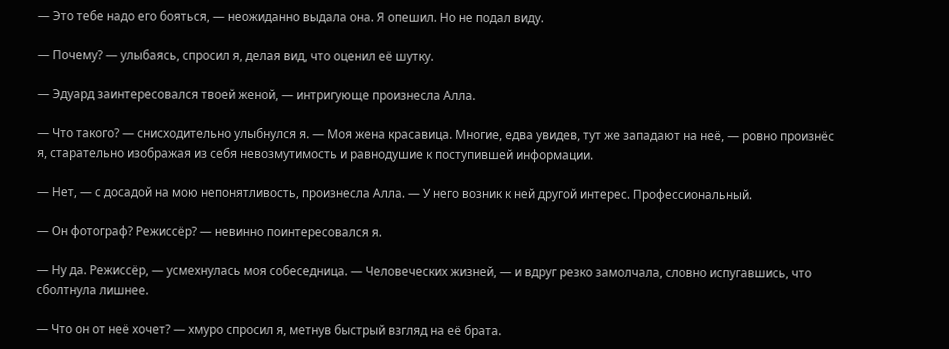— Это тебе надо его бояться, — неожиданно выдала она. Я опешил. Но не подал виду.

— Почему? — улыбаясь, спросил я, делая вид, что оценил её шутку.

— Эдуард заинтересовался твоей женой, — интригующе произнесла Алла.

— Что такого? — снисходительно улыбнулся я. — Моя жена красавица. Многие, едва увидев, тут же западают на неё, — ровно произнёс я, старательно изображая из себя невозмутимость и равнодушие к поступившей информации.

— Нет, — с досадой на мою непонятливость, произнесла Алла. — У него возник к ней другой интерес. Профессиональный.

— Он фотограф? Режиссёр? — невинно поинтересовался я.

— Ну да. Режиссёр, — усмехнулась моя собеседница. — Человеческих жизней, — и вдруг резко замолчала, словно испугавшись, что сболтнула лишнее.

— Что он от неё хочет? — хмуро спросил я, метнув быстрый взгляд на её брата.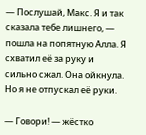— Послушай, Макс. Я и так сказала тебе лишнего, — пошла на попятную Алла. Я схватил её за руку и сильно сжал. Она ойкнула. Но я не отпускал её руки.

— Говори! — жёстко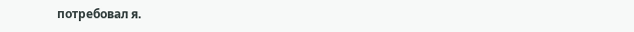потребовал я.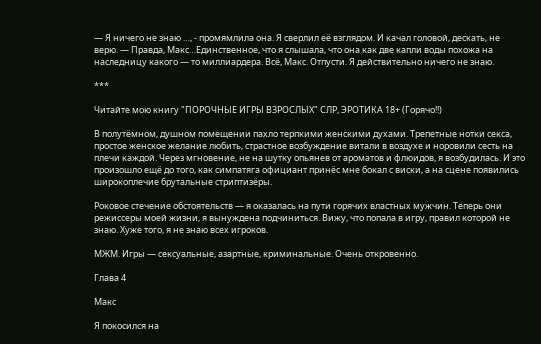— Я ничего не знаю …, - промямлила она. Я сверлил её взглядом. И качал головой, дескать, не верю. — Правда, Макс…Единственное, что я слышала, что она как две капли воды похожа на наследницу какого — то миллиардера. Всё, Макс. Отпусти. Я действительно ничего не знаю.

***

Читайте мою книгу "ПОРОЧНЫЕ ИГРЫ ВЗРОСЛЫХ" СЛР, ЭРОТИКА 18+ (Горячо!!)

В полутёмном, душном помещении пахло терпкими женскими духами. Трепетные нотки секса, простое женское желание любить, страстное возбуждение витали в воздухе и норовили сесть на плечи каждой. Через мгновение, не на шутку опьянев от ароматов и флюидов, я возбудилась. И это произошло ещё до того, как симпатяга официант принёс мне бокал с виски, а на сцене появились широкоплечие брутальные стриптизёры.

Роковое стечение обстоятельств — я оказалась на пути горячих властных мужчин. Теперь они режиссеры моей жизни, я вынуждена подчиниться. Вижу, что попала в игру, правил которой не знаю. Хуже того, я не знаю всех игроков.

МЖМ. Игры — сексуальные, азартные, криминальные. Очень откровенно.

Глава 4

Макс

Я покосился на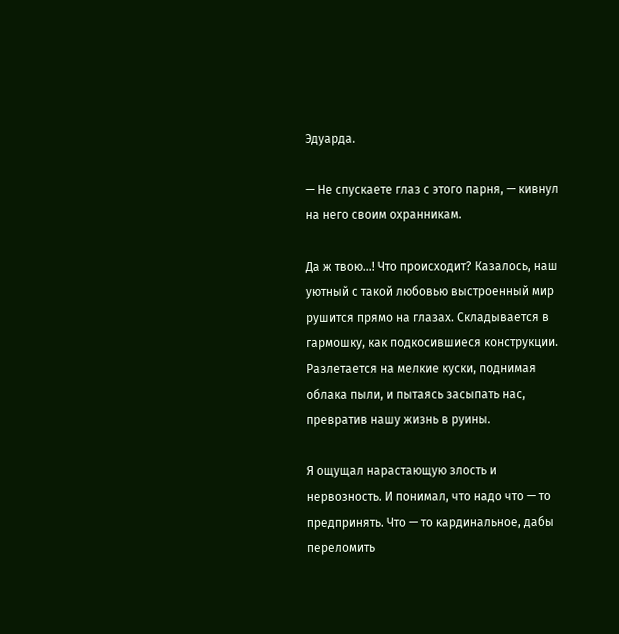Эдуарда.

— Не спускаете глаз с этого парня, — кивнул на него своим охранникам.

Да ж твою…! Что происходит? Казалось, наш уютный с такой любовью выстроенный мир рушится прямо на глазах. Складывается в гармошку, как подкосившиеся конструкции. Разлетается на мелкие куски, поднимая облака пыли, и пытаясь засыпать нас, превратив нашу жизнь в руины.

Я ощущал нарастающую злость и нервозность. И понимал, что надо что — то предпринять. Что — то кардинальное, дабы переломить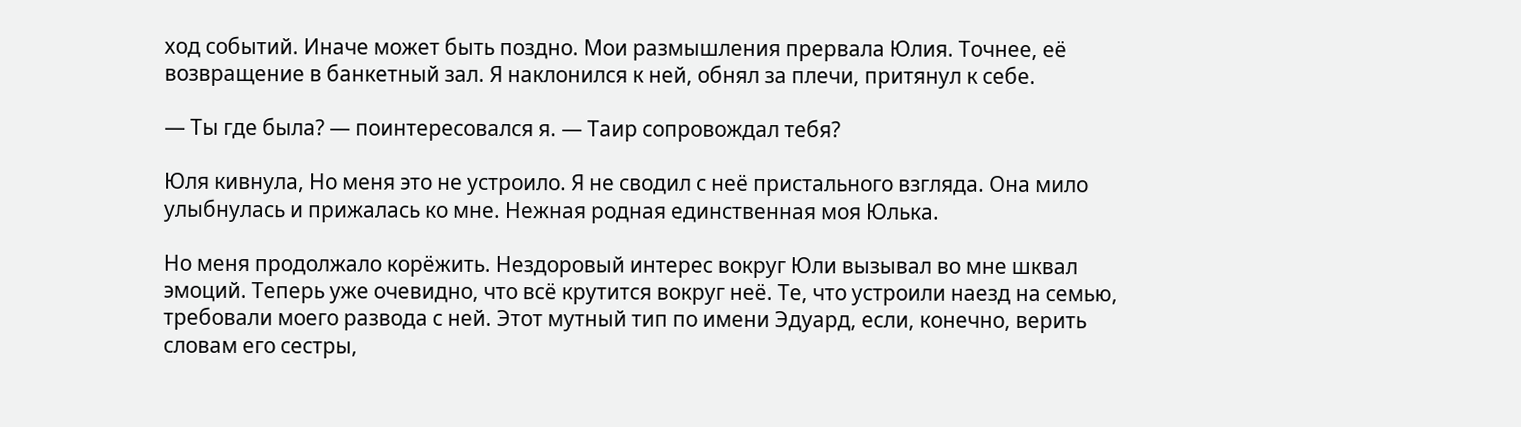ход событий. Иначе может быть поздно. Мои размышления прервала Юлия. Точнее, её возвращение в банкетный зал. Я наклонился к ней, обнял за плечи, притянул к себе.

— Ты где была? — поинтересовался я. — Таир сопровождал тебя?

Юля кивнула, Но меня это не устроило. Я не сводил с неё пристального взгляда. Она мило улыбнулась и прижалась ко мне. Нежная родная единственная моя Юлька.

Но меня продолжало корёжить. Нездоровый интерес вокруг Юли вызывал во мне шквал эмоций. Теперь уже очевидно, что всё крутится вокруг неё. Те, что устроили наезд на семью, требовали моего развода с ней. Этот мутный тип по имени Эдуард, если, конечно, верить словам его сестры,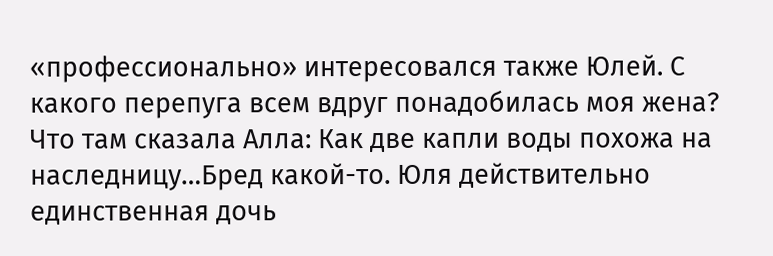«профессионально» интересовался также Юлей. С какого перепуга всем вдруг понадобилась моя жена? Что там сказала Алла: Как две капли воды похожа на наследницу…Бред какой-то. Юля действительно единственная дочь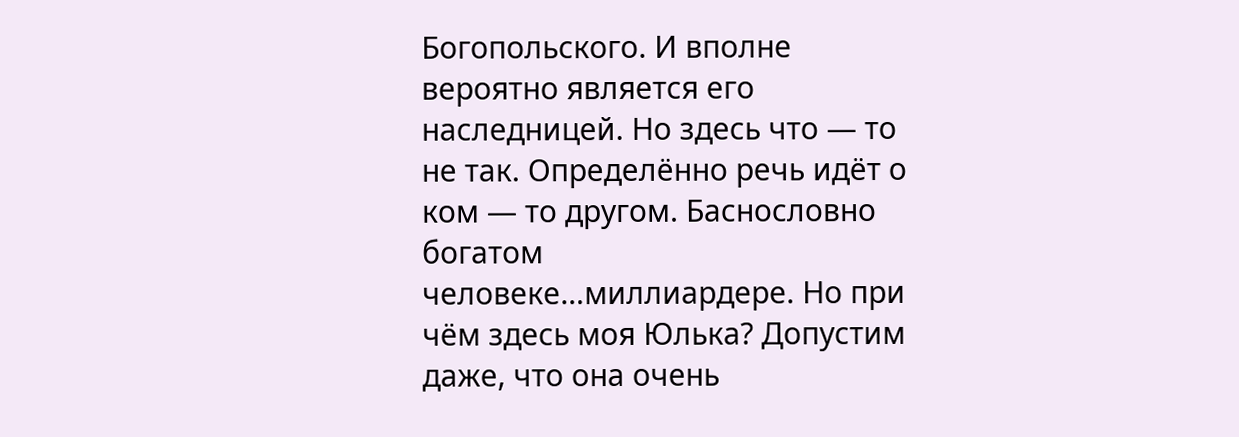Богопольского. И вполне вероятно является его наследницей. Но здесь что — то не так. Определённо речь идёт о ком — то другом. Баснословно богатом человеке…миллиардере. Но при чём здесь моя Юлька? Допустим даже, что она очень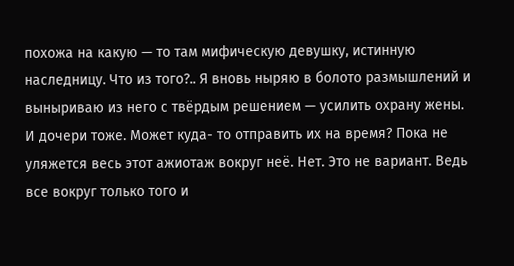похожа на какую — то там мифическую девушку, истинную наследницу. Что из того?.. Я вновь ныряю в болото размышлений и выныриваю из него с твёрдым решением — усилить охрану жены. И дочери тоже. Может куда- то отправить их на время? Пока не уляжется весь этот ажиотаж вокруг неё. Нет. Это не вариант. Ведь все вокруг только того и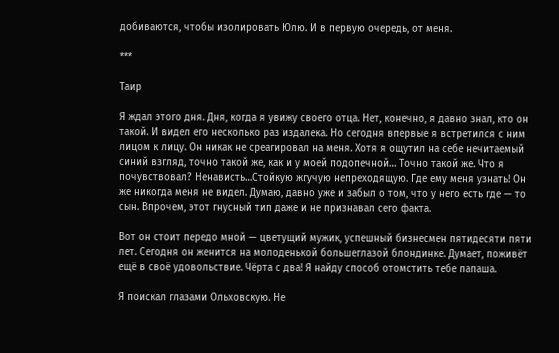добиваются, чтобы изолировать Юлю. И в первую очередь, от меня.

***

Таир

Я ждал этого дня. Дня, когда я увижу своего отца. Нет, конечно, я давно знал, кто он такой. И видел его несколько раз издалека. Но сегодня впервые я встретился с ним лицом к лицу. Он никак не среагировал на меня. Хотя я ощутил на себе нечитаемый синий взгляд, точно такой же, как и у моей подопечной… Точно такой же. Что я почувствовал? Ненависть…Стойкую жгучую непреходящую. Где ему меня узнать! Он же никогда меня не видел. Думаю, давно уже и забыл о том, что у него есть где — то сын. Впрочем, этот гнусный тип даже и не признавал сего факта.

Вот он стоит передо мной — цветущий мужик, успешный бизнесмен пятидесяти пяти лет. Сегодня он женится на молоденькой большеглазой блондинке. Думает, поживёт ещё в своё удовольствие. Чёрта с два! Я найду способ отомстить тебе папаша.

Я поискал глазами Ольховскую. Не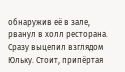обнаружив её в зале, рванул в холл ресторана. Сразу выцепил взглядом Юльку. Стоит, припёртая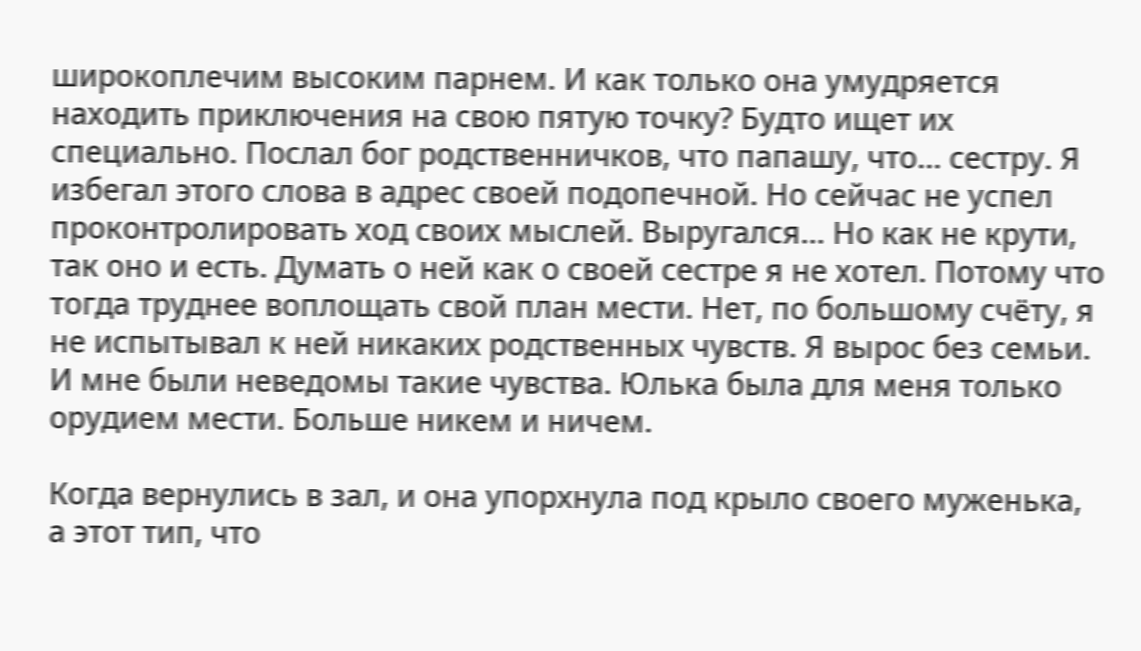широкоплечим высоким парнем. И как только она умудряется находить приключения на свою пятую точку? Будто ищет их специально. Послал бог родственничков, что папашу, что… сестру. Я избегал этого слова в адрес своей подопечной. Но сейчас не успел проконтролировать ход своих мыслей. Выругался… Но как не крути, так оно и есть. Думать о ней как о своей сестре я не хотел. Потому что тогда труднее воплощать свой план мести. Нет, по большому счёту, я не испытывал к ней никаких родственных чувств. Я вырос без семьи. И мне были неведомы такие чувства. Юлька была для меня только орудием мести. Больше никем и ничем.

Когда вернулись в зал, и она упорхнула под крыло своего муженька, а этот тип, что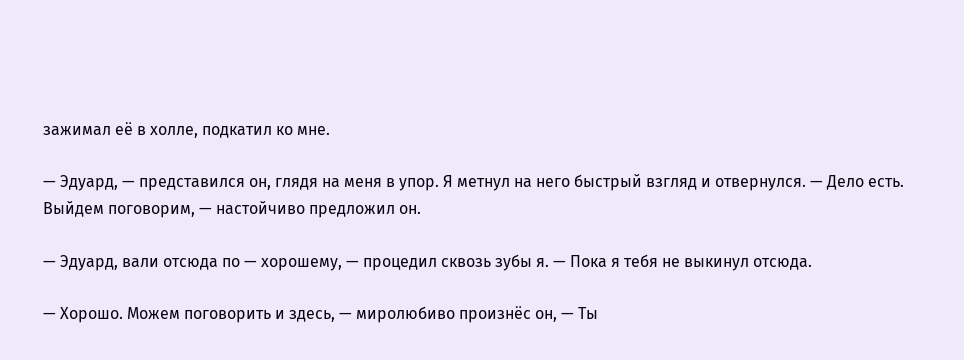зажимал её в холле, подкатил ко мне.

— Эдуард, — представился он, глядя на меня в упор. Я метнул на него быстрый взгляд и отвернулся. — Дело есть. Выйдем поговорим, — настойчиво предложил он.

— Эдуард, вали отсюда по — хорошему, — процедил сквозь зубы я. — Пока я тебя не выкинул отсюда.

— Хорошо. Можем поговорить и здесь, — миролюбиво произнёс он, — Ты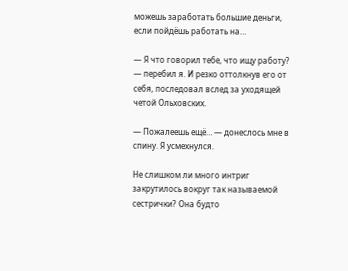можешь заработать большие деньги, если пойдёшь работать на…

— Я что говорил тебе, что ищу работу? — перебил я. И резко оттолкнув его от себя, последовал вслед за уходящей четой Ольховских.

— Пожалеешь ещё… — донеслось мне в спину. Я усмехнулся.

Не слишком ли много интриг закрутилось вокруг так называемой сестрички? Она будто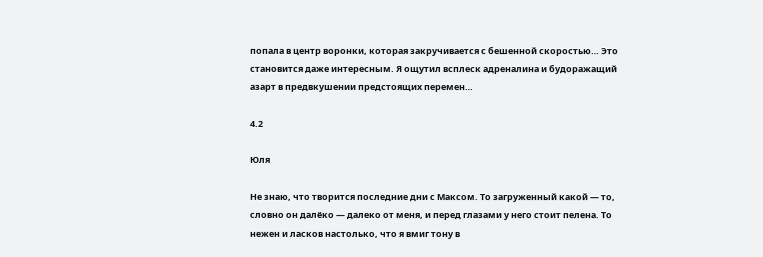попала в центр воронки, которая закручивается с бешенной скоростью… Это становится даже интересным. Я ощутил всплеск адреналина и будоражащий азарт в предвкушении предстоящих перемен…

4.2

Юля

Не знаю, что творится последние дни с Максом. То загруженный какой — то, словно он далёко — далеко от меня, и перед глазами у него стоит пелена. То нежен и ласков настолько, что я вмиг тону в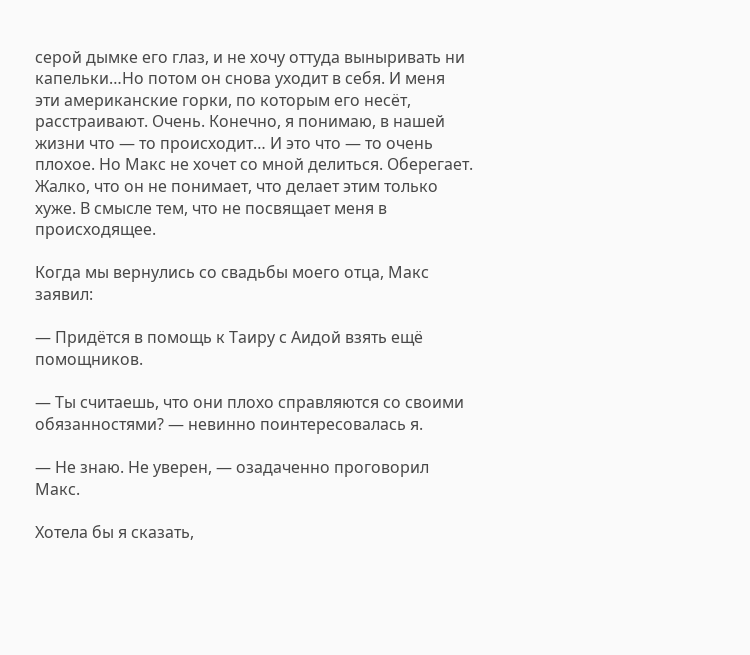серой дымке его глаз, и не хочу оттуда выныривать ни капельки…Но потом он снова уходит в себя. И меня эти американские горки, по которым его несёт, расстраивают. Очень. Конечно, я понимаю, в нашей жизни что — то происходит… И это что — то очень плохое. Но Макс не хочет со мной делиться. Оберегает. Жалко, что он не понимает, что делает этим только хуже. В смысле тем, что не посвящает меня в происходящее.

Когда мы вернулись со свадьбы моего отца, Макс заявил:

— Придётся в помощь к Таиру с Аидой взять ещё помощников.

— Ты считаешь, что они плохо справляются со своими обязанностями? — невинно поинтересовалась я.

— Не знаю. Не уверен, — озадаченно проговорил Макс.

Хотела бы я сказать,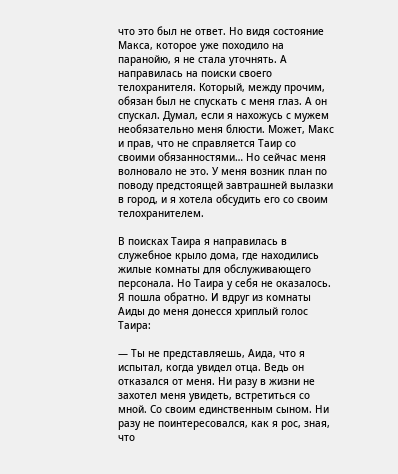что это был не ответ. Но видя состояние Макса, которое уже походило на паранойю, я не стала уточнять. А направилась на поиски своего телохранителя. Который, между прочим, обязан был не спускать с меня глаз. А он спускал. Думал, если я нахожусь с мужем необязательно меня блюсти. Может, Макс и прав, что не справляется Таир со своими обязанностями… Но сейчас меня волновало не это. У меня возник план по поводу предстоящей завтрашней вылазки в город, и я хотела обсудить его со своим телохранителем.

В поисках Таира я направилась в служебное крыло дома, где находились жилые комнаты для обслуживающего персонала. Но Таира у себя не оказалось. Я пошла обратно. И вдруг из комнаты Аиды до меня донесся хриплый голос Таира:

— Ты не представляешь, Аида, что я испытал, когда увидел отца. Ведь он отказался от меня. Ни разу в жизни не захотел меня увидеть, встретиться со мной. Со своим единственным сыном. Ни разу не поинтересовался, как я рос, зная, что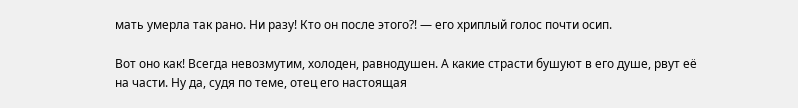мать умерла так рано. Ни разу! Кто он после этого?! — его хриплый голос почти осип.

Вот оно как! Всегда невозмутим, холоден, равнодушен. А какие страсти бушуют в его душе, рвут её на части. Ну да, судя по теме, отец его настоящая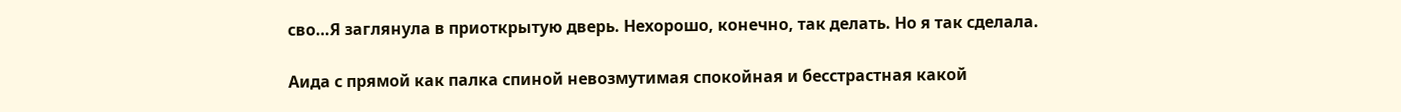сво…Я заглянула в приоткрытую дверь. Нехорошо, конечно, так делать. Но я так сделала.

Аида с прямой как палка спиной невозмутимая спокойная и бесстрастная какой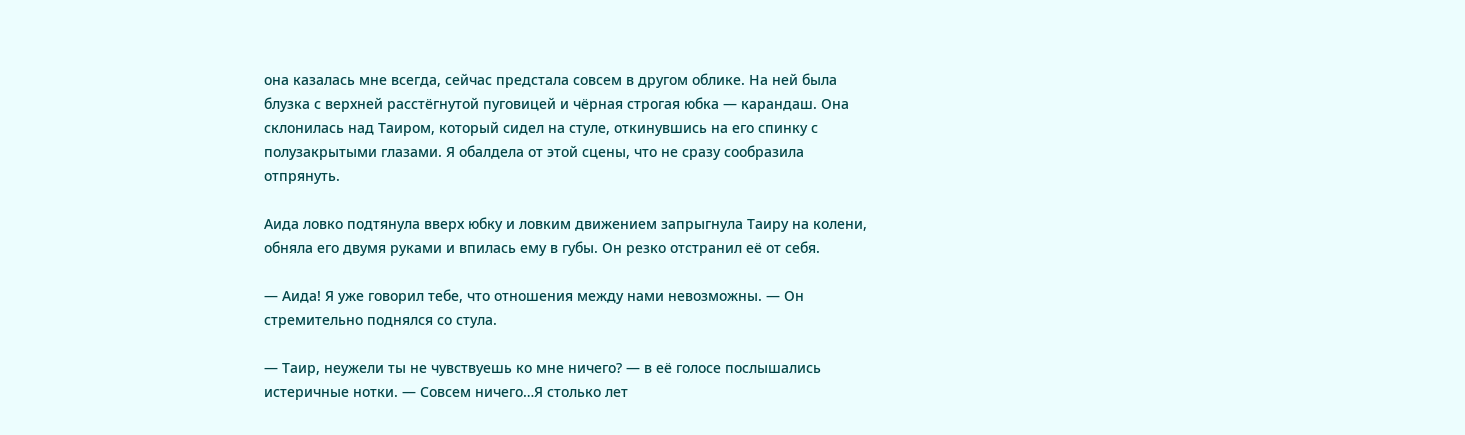она казалась мне всегда, сейчас предстала совсем в другом облике. На ней была блузка с верхней расстёгнутой пуговицей и чёрная строгая юбка — карандаш. Она склонилась над Таиром, который сидел на стуле, откинувшись на его спинку с полузакрытыми глазами. Я обалдела от этой сцены, что не сразу сообразила отпрянуть.

Аида ловко подтянула вверх юбку и ловким движением запрыгнула Таиру на колени, обняла его двумя руками и впилась ему в губы. Он резко отстранил её от себя.

— Аида! Я уже говорил тебе, что отношения между нами невозможны. — Он стремительно поднялся со стула.

— Таир, неужели ты не чувствуешь ко мне ничего? — в её голосе послышались истеричные нотки. — Совсем ничего…Я столько лет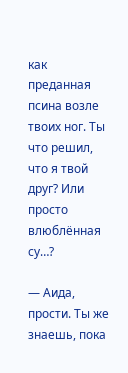как преданная псина возле твоих ног. Ты что решил, что я твой друг? Или просто влюблённая су…?

— Аида, прости. Ты же знаешь, пока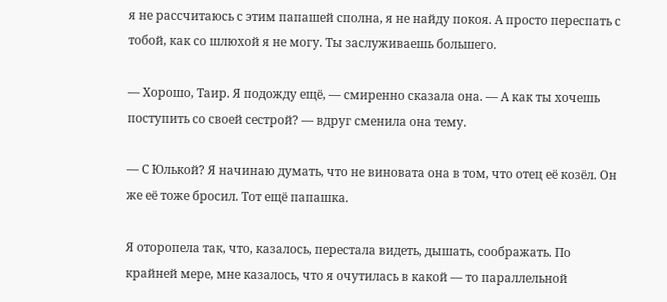я не рассчитаюсь с этим папашей сполна, я не найду покоя. А просто переспать с тобой, как со шлюхой я не могу. Ты заслуживаешь большего.

— Хорошо, Таир. Я подожду ещё, — смиренно сказала она. — А как ты хочешь поступить со своей сестрой? — вдруг сменила она тему.

— С Юлькой? Я начинаю думать, что не виновата она в том, что отец её козёл. Он же её тоже бросил. Тот ещё папашка.

Я оторопела так, что, казалось, перестала видеть, дышать, соображать. По крайней мере, мне казалось, что я очутилась в какой — то параллельной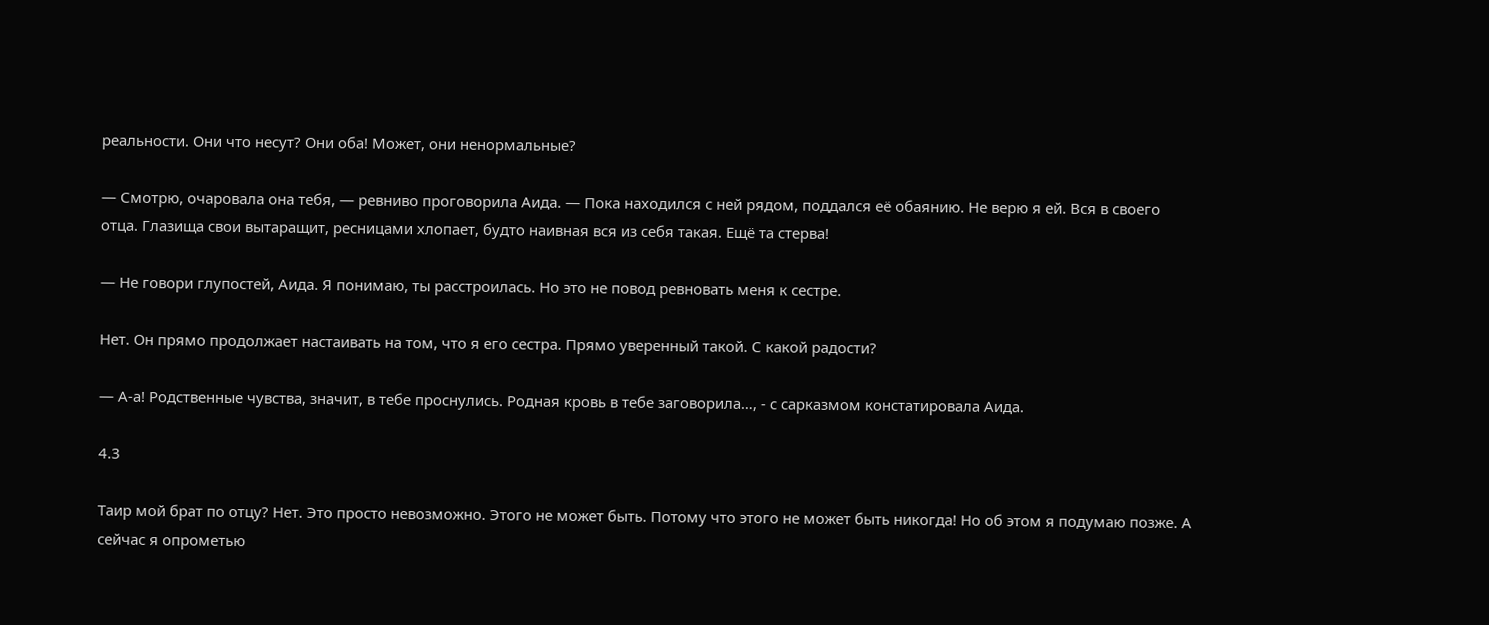реальности. Они что несут? Они оба! Может, они ненормальные?

— Смотрю, очаровала она тебя, — ревниво проговорила Аида. — Пока находился с ней рядом, поддался её обаянию. Не верю я ей. Вся в своего отца. Глазища свои вытаращит, ресницами хлопает, будто наивная вся из себя такая. Ещё та стерва!

— Не говори глупостей, Аида. Я понимаю, ты расстроилась. Но это не повод ревновать меня к сестре.

Нет. Он прямо продолжает настаивать на том, что я его сестра. Прямо уверенный такой. С какой радости?

— А-а! Родственные чувства, значит, в тебе проснулись. Родная кровь в тебе заговорила…, - с сарказмом констатировала Аида.

4.3

Таир мой брат по отцу? Нет. Это просто невозможно. Этого не может быть. Потому что этого не может быть никогда! Но об этом я подумаю позже. А сейчас я опрометью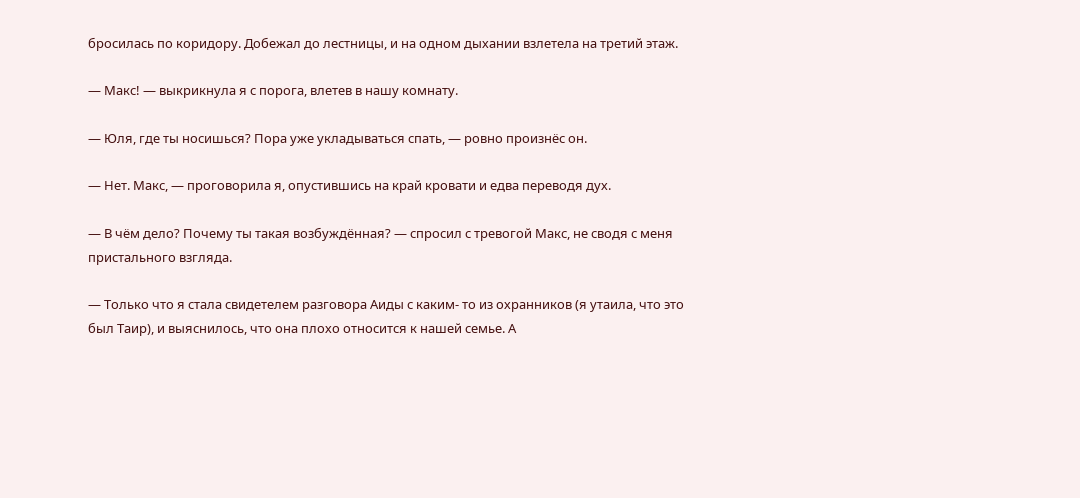бросилась по коридору. Добежал до лестницы, и на одном дыхании взлетела на третий этаж.

— Макс! — выкрикнула я с порога, влетев в нашу комнату.

— Юля, где ты носишься? Пора уже укладываться спать, — ровно произнёс он.

— Нет. Макс, — проговорила я, опустившись на край кровати и едва переводя дух.

— В чём дело? Почему ты такая возбуждённая? — спросил с тревогой Макс, не сводя с меня пристального взгляда.

— Только что я стала свидетелем разговора Аиды с каким- то из охранников (я утаила, что это был Таир), и выяснилось, что она плохо относится к нашей семье. А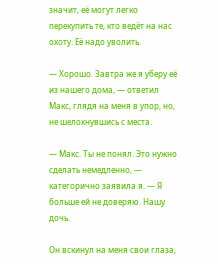значит, её могут легко перекупить те, кто ведёт на нас охоту. Её надо уволить.

— Хорошо. Завтра же я уберу её из нашего дома, — ответил Макс, глядя на меня в упор, но, не шелохнувшись с места.

— Макс. Ты не понял. Это нужно сделать немедленно, — категорично заявила я. — Я больше ей не доверяю. Нашу дочь.

Он вскинул на меня свои глаза,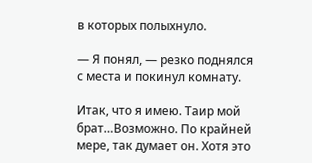в которых полыхнуло.

— Я понял, — резко поднялся с места и покинул комнату.

Итак, что я имею. Таир мой брат…Возможно. По крайней мере, так думает он. Хотя это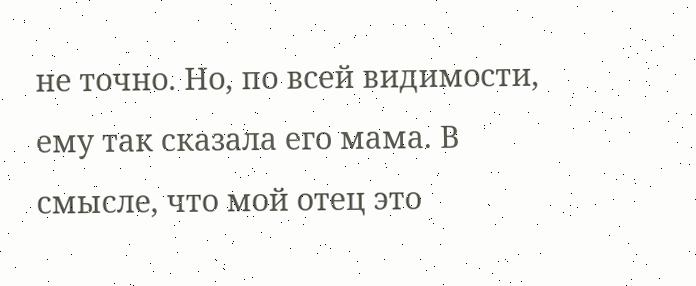не точно. Но, по всей видимости, ему так сказала его мама. В смысле, что мой отец это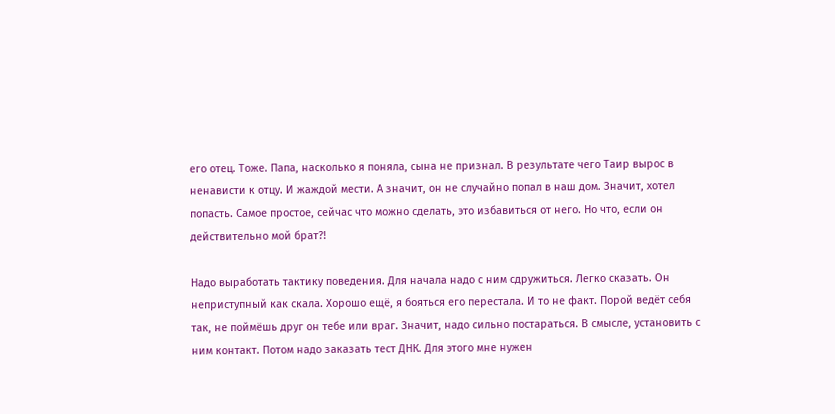его отец. Тоже. Папа, насколько я поняла, сына не признал. В результате чего Таир вырос в ненависти к отцу. И жаждой мести. А значит, он не случайно попал в наш дом. Значит, хотел попасть. Самое простое, сейчас что можно сделать, это избавиться от него. Но что, если он действительно мой брат?!

Надо выработать тактику поведения. Для начала надо с ним сдружиться. Легко сказать. Он неприступный как скала. Хорошо ещё, я бояться его перестала. И то не факт. Порой ведёт себя так, не поймёшь друг он тебе или враг. Значит, надо сильно постараться. В смысле, установить с ним контакт. Потом надо заказать тест ДНК. Для этого мне нужен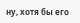ну, хотя бы его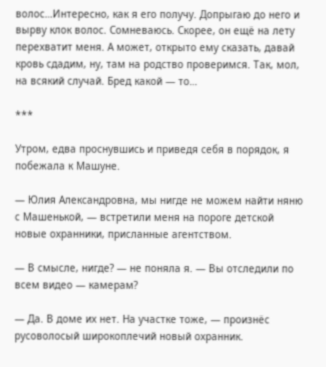волос…Интересно, как я его получу. Допрыгаю до него и вырву клок волос. Сомневаюсь. Скорее, он ещё на лету перехватит меня. А может, открыто ему сказать, давай кровь сдадим, ну, там на родство проверимся. Так, мол, на всякий случай. Бред какой — то…

***

Утром, едва проснувшись и приведя себя в порядок, я побежала к Машуне.

— Юлия Александровна, мы нигде не можем найти няню с Машенькой, — встретили меня на пороге детской новые охранники, присланные агентством.

— В смысле, нигде? — не поняла я. — Вы отследили по всем видео — камерам?

— Да. В доме их нет. На участке тоже, — произнёс русоволосый широкоплечий новый охранник.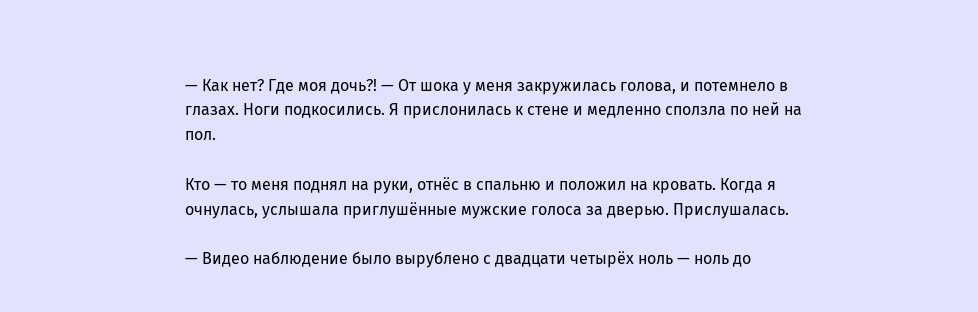— Как нет? Где моя дочь?! — От шока у меня закружилась голова, и потемнело в глазах. Ноги подкосились. Я прислонилась к стене и медленно сползла по ней на пол.

Кто — то меня поднял на руки, отнёс в спальню и положил на кровать. Когда я очнулась, услышала приглушённые мужские голоса за дверью. Прислушалась.

— Видео наблюдение было вырублено с двадцати четырёх ноль — ноль до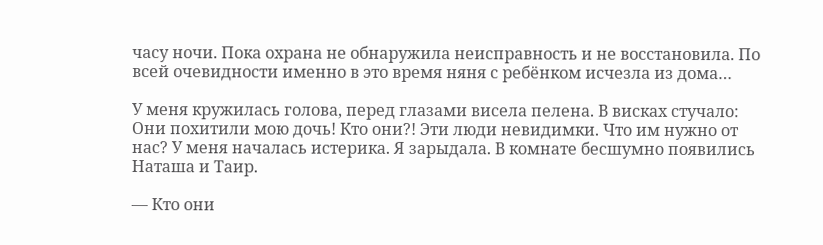часу ночи. Пока охрана не обнаружила неисправность и не восстановила. По всей очевидности именно в это время няня с ребёнком исчезла из дома…

У меня кружилась голова, перед глазами висела пелена. В висках стучало: Они похитили мою дочь! Кто они?! Эти люди невидимки. Что им нужно от нас? У меня началась истерика. Я зарыдала. В комнате бесшумно появились Наташа и Таир.

— Кто они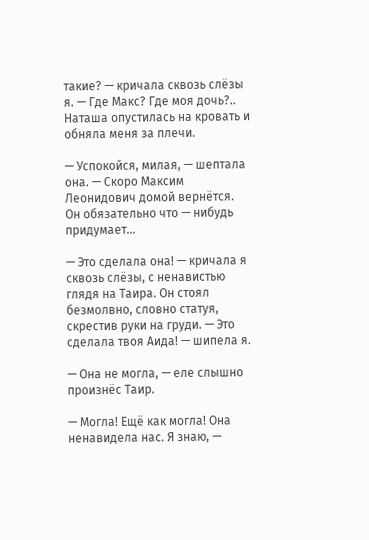такие? — кричала сквозь слёзы я. — Где Макс? Где моя дочь?.. Наташа опустилась на кровать и обняла меня за плечи.

— Успокойся, милая, — шептала она. — Скоро Максим Леонидович домой вернётся. Он обязательно что — нибудь придумает…

— Это сделала она! — кричала я сквозь слёзы, с ненавистью глядя на Таира. Он стоял безмолвно, словно статуя, скрестив руки на груди. — Это сделала твоя Аида! — шипела я.

— Она не могла, — еле слышно произнёс Таир.

— Могла! Ещё как могла! Она ненавидела нас. Я знаю, —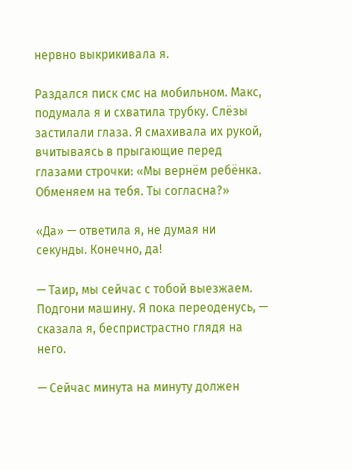нервно выкрикивала я.

Раздался писк смс на мобильном. Макс, подумала я и схватила трубку. Слёзы застилали глаза. Я смахивала их рукой, вчитываясь в прыгающие перед глазами строчки: «Мы вернём ребёнка. Обменяем на тебя. Ты согласна?»

«Да» — ответила я, не думая ни секунды. Конечно, да!

— Таир, мы сейчас с тобой выезжаем. Подгони машину. Я пока переоденусь, — сказала я, беспристрастно глядя на него.

— Сейчас минута на минуту должен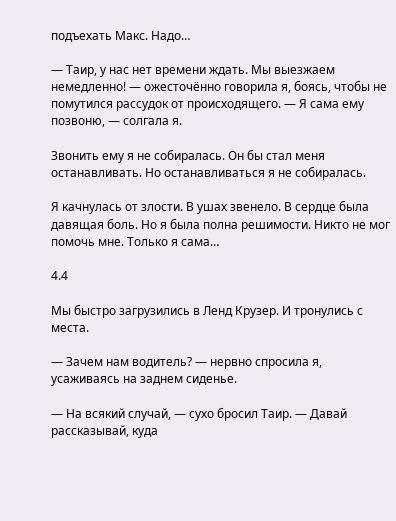подъехать Макс. Надо…

— Таир, у нас нет времени ждать. Мы выезжаем немедленно! — ожесточённо говорила я, боясь, чтобы не помутился рассудок от происходящего. — Я сама ему позвоню, — солгала я.

Звонить ему я не собиралась. Он бы стал меня останавливать. Но останавливаться я не собиралась.

Я качнулась от злости. В ушах звенело. В сердце была давящая боль. Но я была полна решимости. Никто не мог помочь мне. Только я сама…

4.4

Мы быстро загрузились в Ленд Крузер. И тронулись с места.

— Зачем нам водитель? — нервно спросила я, усаживаясь на заднем сиденье.

— На всякий случай, — сухо бросил Таир. — Давай рассказывай, куда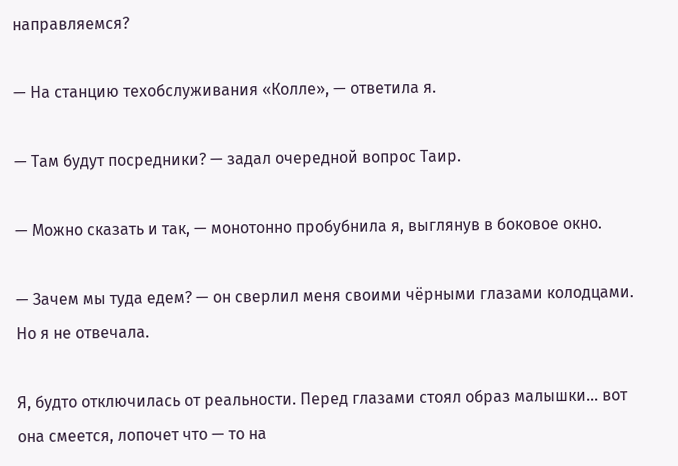направляемся?

— На станцию техобслуживания «Колле», — ответила я.

— Там будут посредники? — задал очередной вопрос Таир.

— Можно сказать и так, — монотонно пробубнила я, выглянув в боковое окно.

— Зачем мы туда едем? — он сверлил меня своими чёрными глазами колодцами. Но я не отвечала.

Я, будто отключилась от реальности. Перед глазами стоял образ малышки… вот она смеется, лопочет что — то на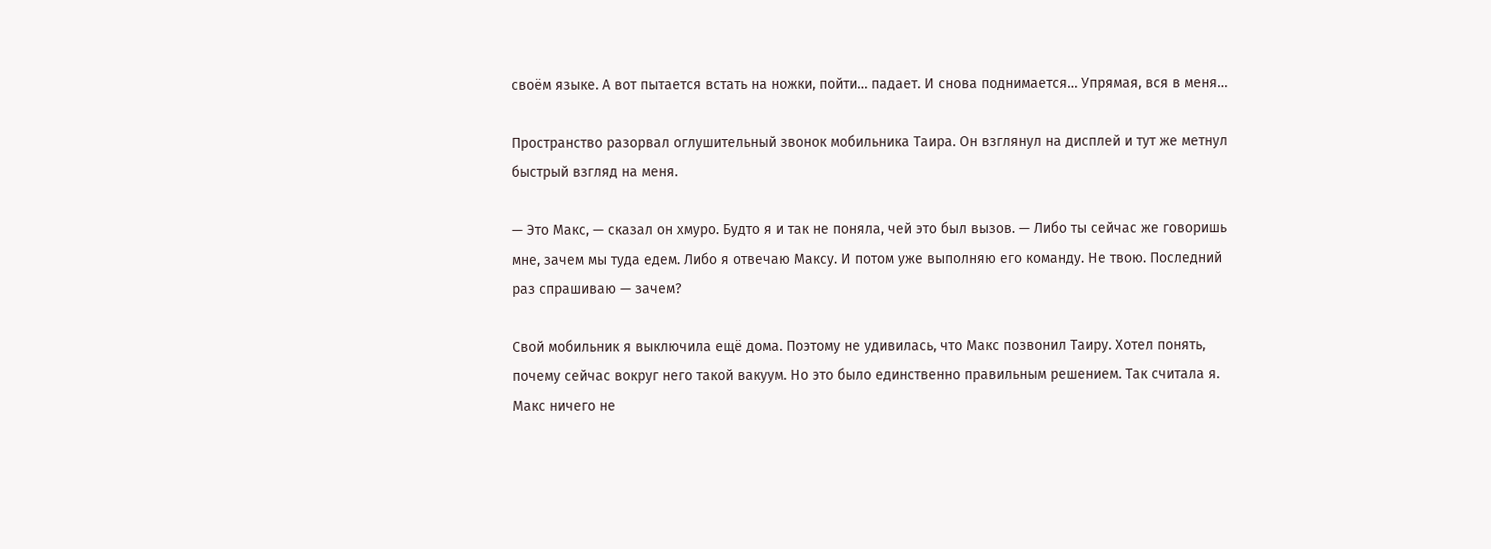своём языке. А вот пытается встать на ножки, пойти… падает. И снова поднимается… Упрямая, вся в меня…

Пространство разорвал оглушительный звонок мобильника Таира. Он взглянул на дисплей и тут же метнул быстрый взгляд на меня.

— Это Макс, — сказал он хмуро. Будто я и так не поняла, чей это был вызов. — Либо ты сейчас же говоришь мне, зачем мы туда едем. Либо я отвечаю Максу. И потом уже выполняю его команду. Не твою. Последний раз спрашиваю — зачем?

Свой мобильник я выключила ещё дома. Поэтому не удивилась, что Макс позвонил Таиру. Хотел понять, почему сейчас вокруг него такой вакуум. Но это было единственно правильным решением. Так считала я. Макс ничего не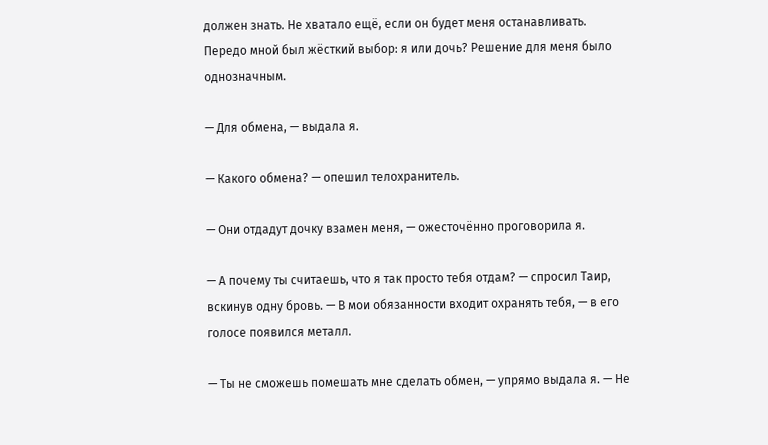должен знать. Не хватало ещё, если он будет меня останавливать. Передо мной был жёсткий выбор: я или дочь? Решение для меня было однозначным.

— Для обмена, — выдала я.

— Какого обмена? — опешил телохранитель.

— Они отдадут дочку взамен меня, — ожесточённо проговорила я.

— А почему ты считаешь, что я так просто тебя отдам? — спросил Таир, вскинув одну бровь. — В мои обязанности входит охранять тебя, — в его голосе появился металл.

— Ты не сможешь помешать мне сделать обмен, — упрямо выдала я. — Не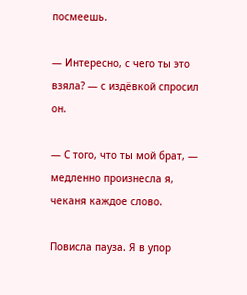посмеешь.

— Интересно, с чего ты это взяла? — с издёвкой спросил он.

— С того, что ты мой брат, — медленно произнесла я, чеканя каждое слово.

Повисла пауза. Я в упор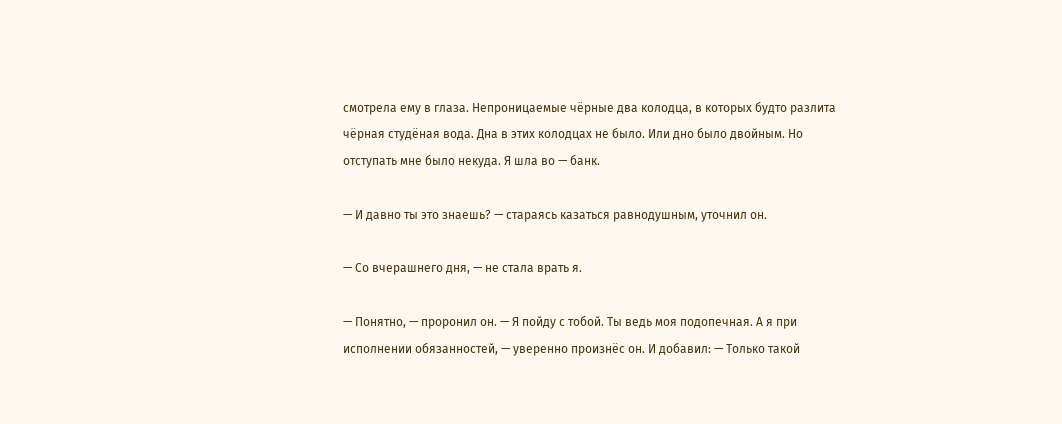смотрела ему в глаза. Непроницаемые чёрные два колодца, в которых будто разлита чёрная студёная вода. Дна в этих колодцах не было. Или дно было двойным. Но отступать мне было некуда. Я шла во — банк.

— И давно ты это знаешь? — стараясь казаться равнодушным, уточнил он.

— Со вчерашнего дня, — не стала врать я.

— Понятно, — проронил он. — Я пойду с тобой. Ты ведь моя подопечная. А я при исполнении обязанностей, — уверенно произнёс он. И добавил: — Только такой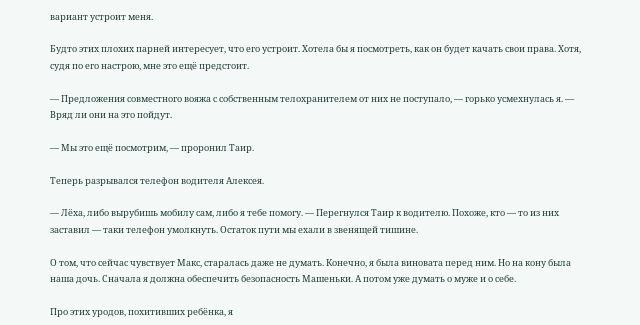вариант устроит меня.

Будто этих плохих парней интересует, что его устроит. Хотела бы я посмотреть, как он будет качать свои права. Хотя, судя по его настрою, мне это ещё предстоит.

— Предложения совместного вояжа с собственным телохранителем от них не поступало, — горько усмехнулась я. — Вряд ли они на это пойдут.

— Мы это ещё посмотрим, — проронил Таир.

Теперь разрывался телефон водителя Алексея.

— Лёха, либо вырубишь мобилу сам, либо я тебе помогу. — Перегнулся Таир к водителю. Похоже, кто — то из них заставил — таки телефон умолкнуть. Остаток пути мы ехали в звенящей тишине.

О том, что сейчас чувствует Макс, старалась даже не думать. Конечно, я была виновата перед ним. Но на кону была наша дочь. Сначала я должна обеспечить безопасность Машеньки. А потом уже думать о муже и о себе.

Про этих уродов, похитивших ребёнка, я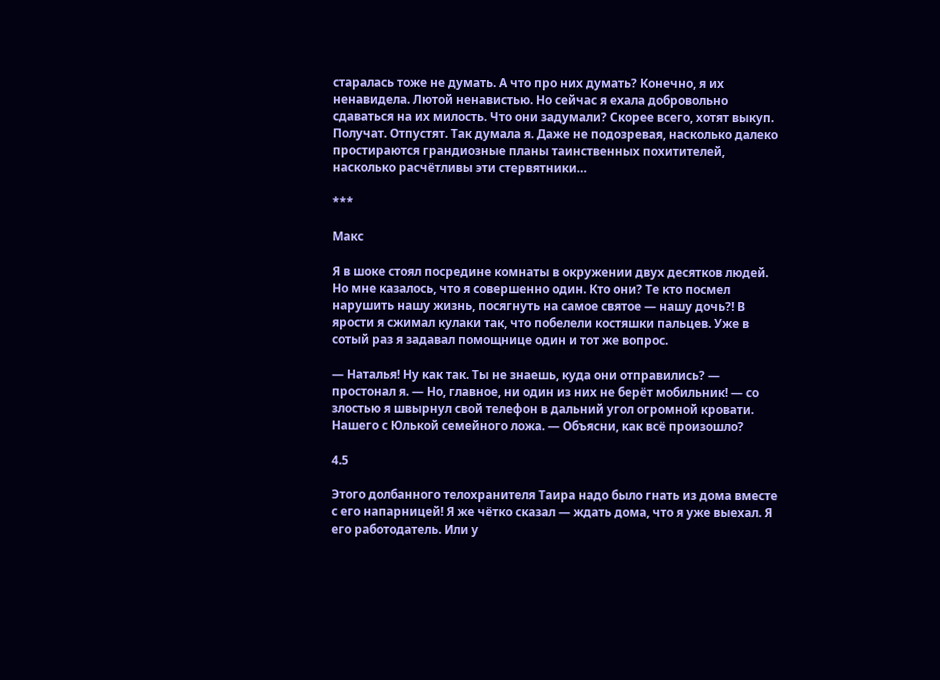старалась тоже не думать. А что про них думать? Конечно, я их ненавидела. Лютой ненавистью. Но сейчас я ехала добровольно сдаваться на их милость. Что они задумали? Скорее всего, хотят выкуп. Получат. Отпустят. Так думала я. Даже не подозревая, насколько далеко простираются грандиозные планы таинственных похитителей, насколько расчётливы эти стервятники…

***

Макс

Я в шоке стоял посредине комнаты в окружении двух десятков людей. Но мне казалось, что я совершенно один. Кто они? Те кто посмел нарушить нашу жизнь, посягнуть на самое святое — нашу дочь?! В ярости я сжимал кулаки так, что побелели костяшки пальцев. Уже в сотый раз я задавал помощнице один и тот же вопрос.

— Наталья! Ну как так. Ты не знаешь, куда они отправились? — простонал я. — Но, главное, ни один из них не берёт мобильник! — со злостью я швырнул свой телефон в дальний угол огромной кровати. Нашего с Юлькой семейного ложа. — Объясни, как всё произошло?

4.5

Этого долбанного телохранителя Таира надо было гнать из дома вместе с его напарницей! Я же чётко сказал — ждать дома, что я уже выехал. Я его работодатель. Или у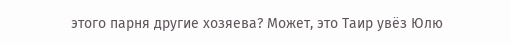этого парня другие хозяева? Может, это Таир увёз Юлю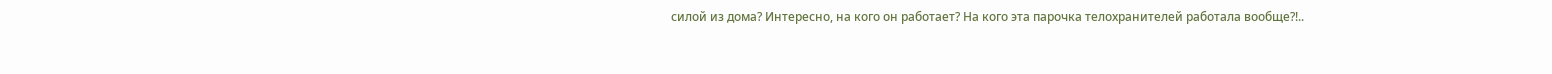силой из дома? Интересно, на кого он работает? На кого эта парочка телохранителей работала вообще?!..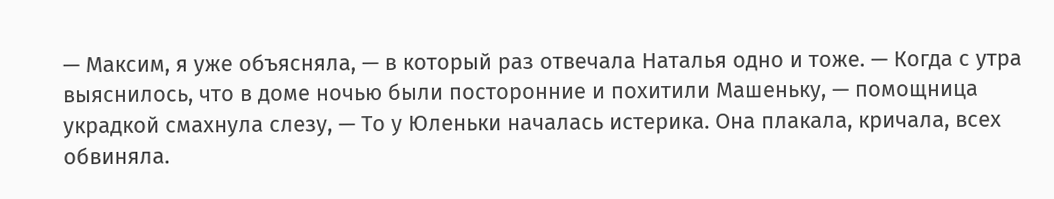— Максим, я уже объясняла, — в который раз отвечала Наталья одно и тоже. — Когда с утра выяснилось, что в доме ночью были посторонние и похитили Машеньку, — помощница украдкой смахнула слезу, — То у Юленьки началась истерика. Она плакала, кричала, всех обвиняла.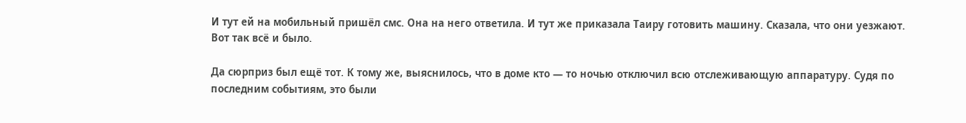И тут ей на мобильный пришёл смс. Она на него ответила. И тут же приказала Таиру готовить машину. Сказала, что они уезжают. Вот так всё и было.

Да сюрприз был ещё тот. К тому же, выяснилось, что в доме кто — то ночью отключил всю отслеживающую аппаратуру. Судя по последним событиям, это были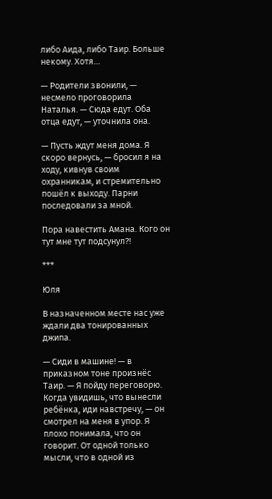либо Аида, либо Таир. Больше некому. Хотя…

— Родители звонили, — несмело проговорила Наталья. — Сюда едут. Оба отца едут, — уточнила она.

— Пусть ждут меня дома. Я скоро вернусь, — бросил я на ходу, кивнув своим охранникам, и стремительно пошёл к выходу. Парни последовали за мной.

Пора навестить Амана. Кого он тут мне тут подсунул?!

***

Юля

В назначенном месте нас уже ждали два тонированных джипа.

— Сиди в машине! — в приказном тоне произнёс Таир. — Я пойду переговорю. Когда увидишь, что вынесли ребёнка, иди навстречу, — он смотрел на меня в упор. Я плохо понимала, что он говорит. От одной только мысли, что в одной из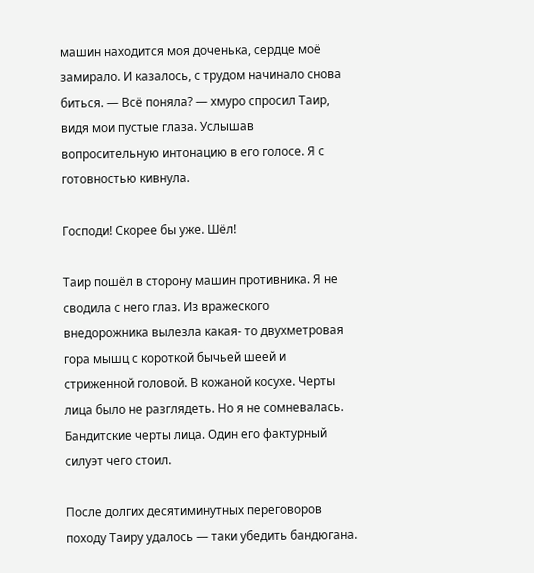машин находится моя доченька, сердце моё замирало. И казалось, с трудом начинало снова биться. — Всё поняла? — хмуро спросил Таир, видя мои пустые глаза. Услышав вопросительную интонацию в его голосе. Я с готовностью кивнула.

Господи! Скорее бы уже. Шёл!

Таир пошёл в сторону машин противника. Я не сводила с него глаз. Из вражеского внедорожника вылезла какая- то двухметровая гора мышц с короткой бычьей шеей и стриженной головой. В кожаной косухе. Черты лица было не разглядеть. Но я не сомневалась. Бандитские черты лица. Один его фактурный силуэт чего стоил.

После долгих десятиминутных переговоров походу Таиру удалось — таки убедить бандюгана.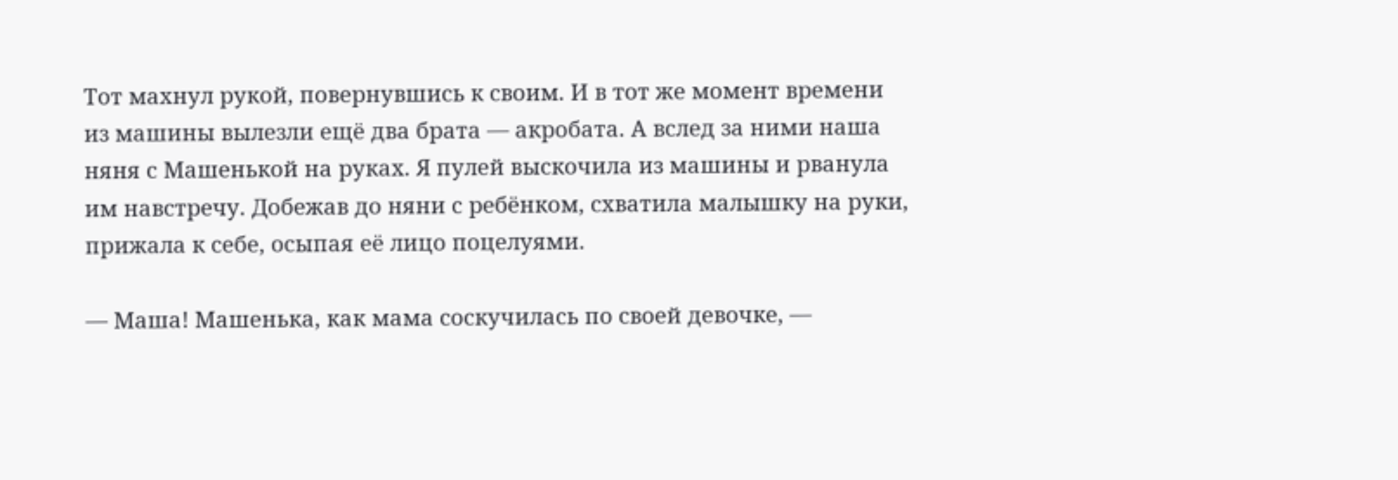Тот махнул рукой, повернувшись к своим. И в тот же момент времени из машины вылезли ещё два брата — акробата. А вслед за ними наша няня с Машенькой на руках. Я пулей выскочила из машины и рванула им навстречу. Добежав до няни с ребёнком, схватила малышку на руки, прижала к себе, осыпая её лицо поцелуями.

— Маша! Машенька, как мама соскучилась по своей девочке, —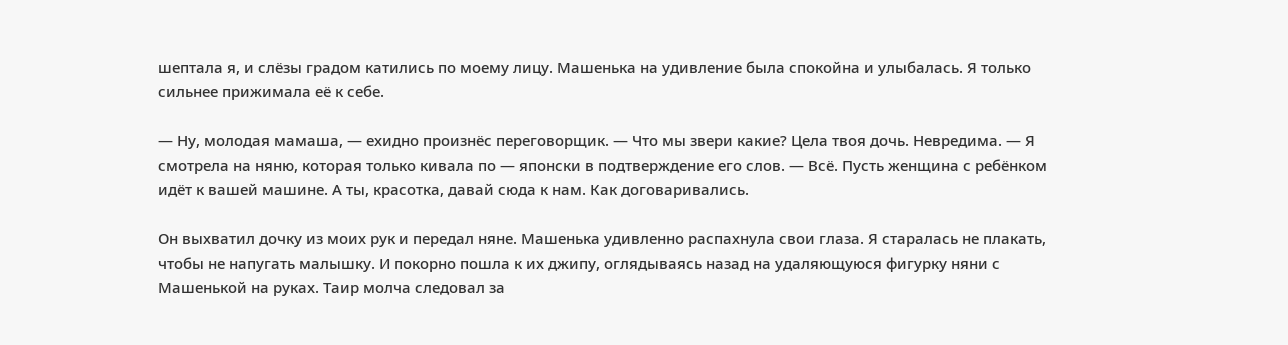шептала я, и слёзы градом катились по моему лицу. Машенька на удивление была спокойна и улыбалась. Я только сильнее прижимала её к себе.

— Ну, молодая мамаша, — ехидно произнёс переговорщик. — Что мы звери какие? Цела твоя дочь. Невредима. — Я смотрела на няню, которая только кивала по — японски в подтверждение его слов. — Всё. Пусть женщина с ребёнком идёт к вашей машине. А ты, красотка, давай сюда к нам. Как договаривались.

Он выхватил дочку из моих рук и передал няне. Машенька удивленно распахнула свои глаза. Я старалась не плакать, чтобы не напугать малышку. И покорно пошла к их джипу, оглядываясь назад на удаляющуюся фигурку няни с Машенькой на руках. Таир молча следовал за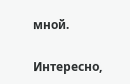мной.

Интересно,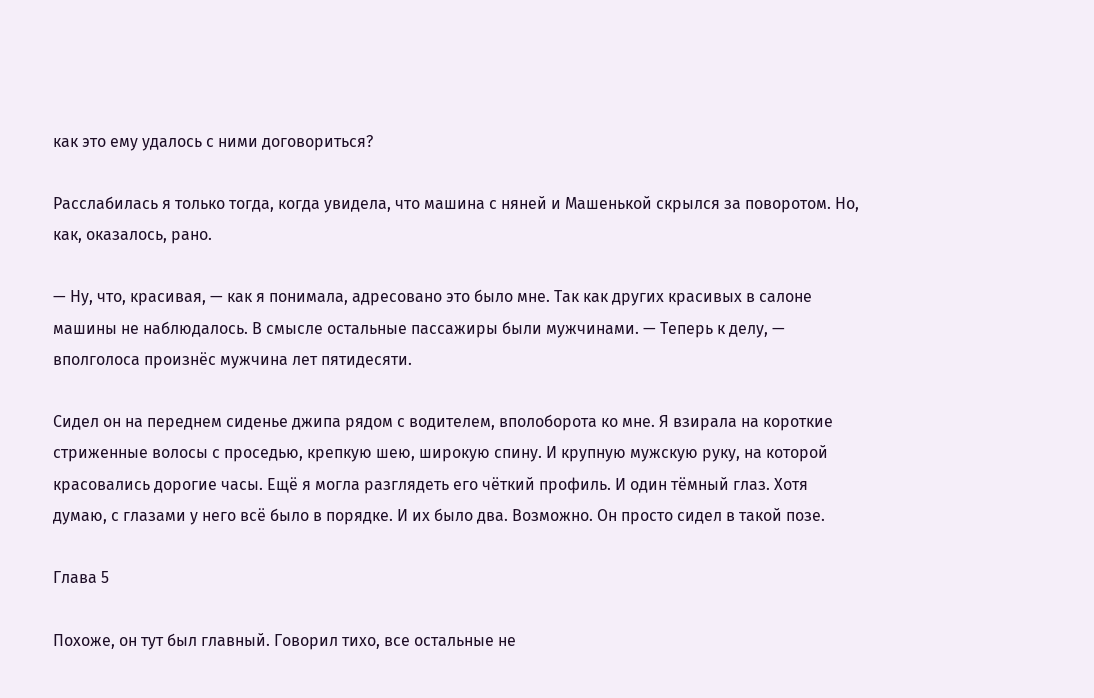как это ему удалось с ними договориться?

Расслабилась я только тогда, когда увидела, что машина с няней и Машенькой скрылся за поворотом. Но, как, оказалось, рано.

— Ну, что, красивая, — как я понимала, адресовано это было мне. Так как других красивых в салоне машины не наблюдалось. В смысле остальные пассажиры были мужчинами. — Теперь к делу, — вполголоса произнёс мужчина лет пятидесяти.

Сидел он на переднем сиденье джипа рядом с водителем, вполоборота ко мне. Я взирала на короткие стриженные волосы с проседью, крепкую шею, широкую спину. И крупную мужскую руку, на которой красовались дорогие часы. Ещё я могла разглядеть его чёткий профиль. И один тёмный глаз. Хотя думаю, с глазами у него всё было в порядке. И их было два. Возможно. Он просто сидел в такой позе.

Глава 5

Похоже, он тут был главный. Говорил тихо, все остальные не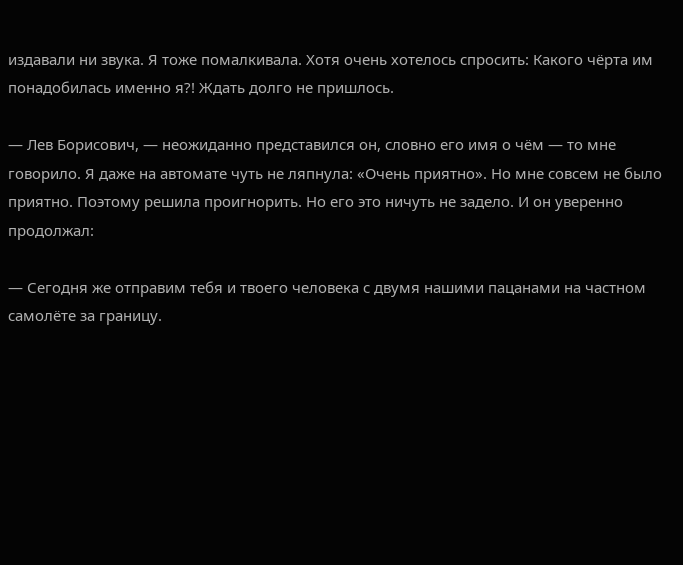издавали ни звука. Я тоже помалкивала. Хотя очень хотелось спросить: Какого чёрта им понадобилась именно я?! Ждать долго не пришлось.

— Лев Борисович, — неожиданно представился он, словно его имя о чём — то мне говорило. Я даже на автомате чуть не ляпнула: «Очень приятно». Но мне совсем не было приятно. Поэтому решила проигнорить. Но его это ничуть не задело. И он уверенно продолжал:

— Сегодня же отправим тебя и твоего человека с двумя нашими пацанами на частном самолёте за границу.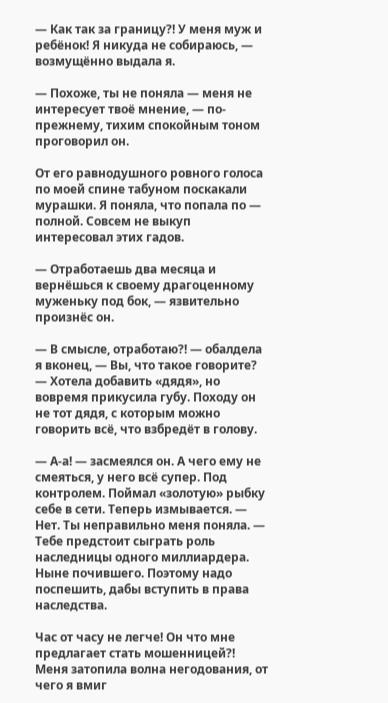— Как так за границу?! У меня муж и ребёнок! Я никуда не собираюсь, — возмущённо выдала я.

— Похоже, ты не поняла — меня не интересует твоё мнение, — по-прежнему, тихим спокойным тоном проговорил он.

От его равнодушного ровного голоса по моей спине табуном поскакали мурашки. Я поняла, что попала по — полной. Совсем не выкуп интересовал этих гадов.

— Отработаешь два месяца и вернёшься к своему драгоценному муженьку под бок, — язвительно произнёс он.

— В смысле, отработаю?! — обалдела я вконец, — Вы, что такое говорите? — Хотела добавить «дядя», но вовремя прикусила губу. Походу он не тот дядя, с которым можно говорить всё, что взбредёт в голову.

— А-а! — засмеялся он. А чего ему не смеяться, у него всё супер. Под контролем. Поймал «золотую» рыбку себе в сети. Теперь измывается. — Нет. Ты неправильно меня поняла. — Тебе предстоит сыграть роль наследницы одного миллиардера. Ныне почившего. Поэтому надо поспешить, дабы вступить в права наследства.

Час от часу не легче! Он что мне предлагает стать мошенницей?! Меня затопила волна негодования, от чего я вмиг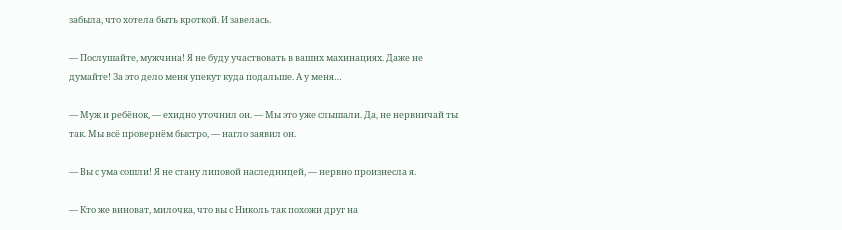забыла, что хотела быть кроткой. И завелась.

— Послушайте, мужчина! Я не буду участвовать в ваших махинациях. Даже не думайте! За это дело меня упекут куда подальше. А у меня…

— Муж и ребёнок, — ехидно уточнил он. — Мы это уже слышали. Да, не нервничай ты так. Мы всё провернём быстро, — нагло заявил он.

— Вы с ума сошли! Я не стану липовой наследницей, — нервно произнесла я.

— Кто же виноват, милочка, что вы с Николь так похожи друг на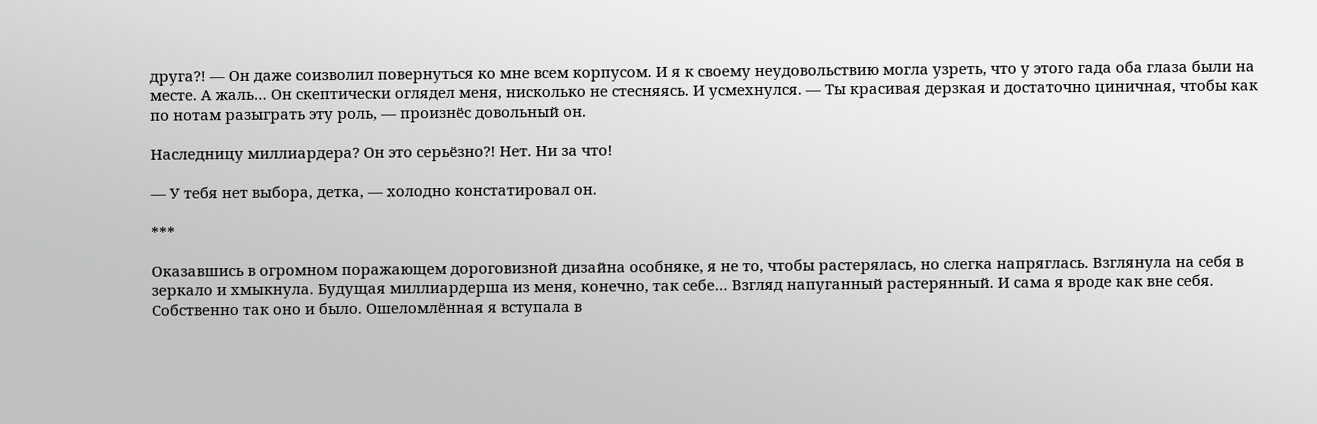друга?! — Он даже соизволил повернуться ко мне всем корпусом. И я к своему неудовольствию могла узреть, что у этого гада оба глаза были на месте. А жаль… Он скептически оглядел меня, нисколько не стесняясь. И усмехнулся. — Ты красивая дерзкая и достаточно циничная, чтобы как по нотам разыграть эту роль, — произнёс довольный он.

Наследницу миллиардера? Он это серьёзно?! Нет. Ни за что!

— У тебя нет выбора, детка, — холодно констатировал он.

***

Оказавшись в огромном поражающем дороговизной дизайна особняке, я не то, чтобы растерялась, но слегка напряглась. Взглянула на себя в зеркало и хмыкнула. Будущая миллиардерша из меня, конечно, так себе… Взгляд напуганный растерянный. И сама я вроде как вне себя. Собственно так оно и было. Ошеломлённая я вступала в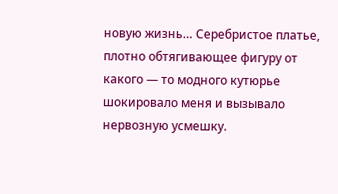новую жизнь… Серебристое платье, плотно обтягивающее фигуру от какого — то модного кутюрье шокировало меня и вызывало нервозную усмешку.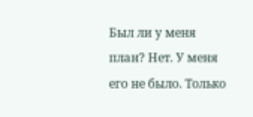Был ли у меня план? Нет. У меня его не было. Только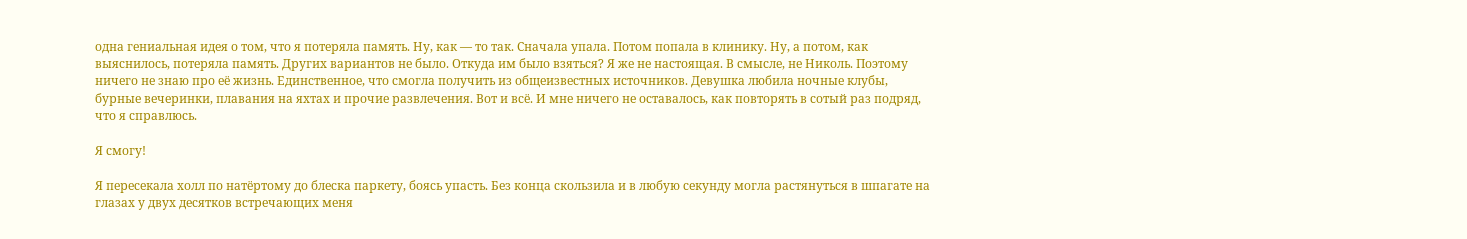одна гениальная идея о том, что я потеряла память. Ну, как — то так. Сначала упала. Потом попала в клинику. Ну, а потом, как выяснилось, потеряла память. Других вариантов не было. Откуда им было взяться? Я же не настоящая. В смысле, не Николь. Поэтому ничего не знаю про её жизнь. Единственное, что смогла получить из общеизвестных источников. Девушка любила ночные клубы, бурные вечеринки, плавания на яхтах и прочие развлечения. Вот и всё. И мне ничего не оставалось, как повторять в сотый раз подряд, что я справлюсь.

Я смогу!

Я пересекала холл по натёртому до блеска паркету, боясь упасть. Без конца скользила и в любую секунду могла растянуться в шпагате на глазах у двух десятков встречающих меня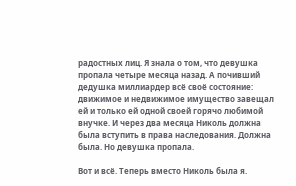радостных лиц. Я знала о том, что девушка пропала четыре месяца назад. А почивший дедушка миллиардер всё своё состояние: движимое и недвижимое имущество завещал ей и только ей одной своей горячо любимой внучке. И через два месяца Николь должна была вступить в права наследования. Должна была. Но девушка пропала.

Вот и всё. Теперь вместо Николь была я.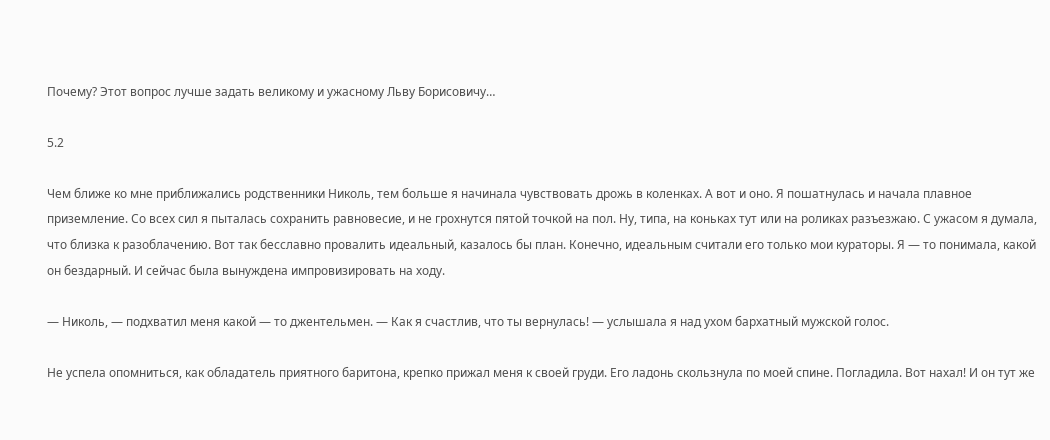Почему? Этот вопрос лучше задать великому и ужасному Льву Борисовичу…

5.2

Чем ближе ко мне приближались родственники Николь, тем больше я начинала чувствовать дрожь в коленках. А вот и оно. Я пошатнулась и начала плавное приземление. Со всех сил я пыталась сохранить равновесие, и не грохнутся пятой точкой на пол. Ну, типа, на коньках тут или на роликах разъезжаю. С ужасом я думала, что близка к разоблачению. Вот так бесславно провалить идеальный, казалось бы план. Конечно, идеальным считали его только мои кураторы. Я — то понимала, какой он бездарный. И сейчас была вынуждена импровизировать на ходу.

— Николь, — подхватил меня какой — то джентельмен. — Как я счастлив, что ты вернулась! — услышала я над ухом бархатный мужской голос.

Не успела опомниться, как обладатель приятного баритона, крепко прижал меня к своей груди. Его ладонь скользнула по моей спине. Погладила. Вот нахал! И он тут же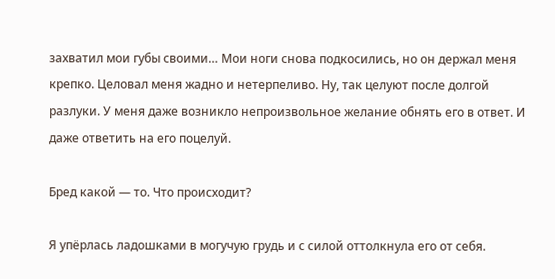захватил мои губы своими… Мои ноги снова подкосились, но он держал меня крепко. Целовал меня жадно и нетерпеливо. Ну, так целуют после долгой разлуки. У меня даже возникло непроизвольное желание обнять его в ответ. И даже ответить на его поцелуй.

Бред какой — то. Что происходит?

Я упёрлась ладошками в могучую грудь и с силой оттолкнула его от себя.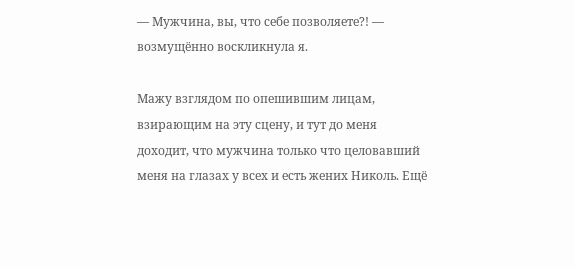— Мужчина, вы, что себе позволяете?! — возмущённо воскликнула я.

Мажу взглядом по опешившим лицам, взирающим на эту сцену, и тут до меня доходит, что мужчина только что целовавший меня на глазах у всех и есть жених Николь. Ещё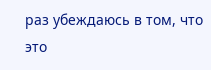раз убеждаюсь в том, что это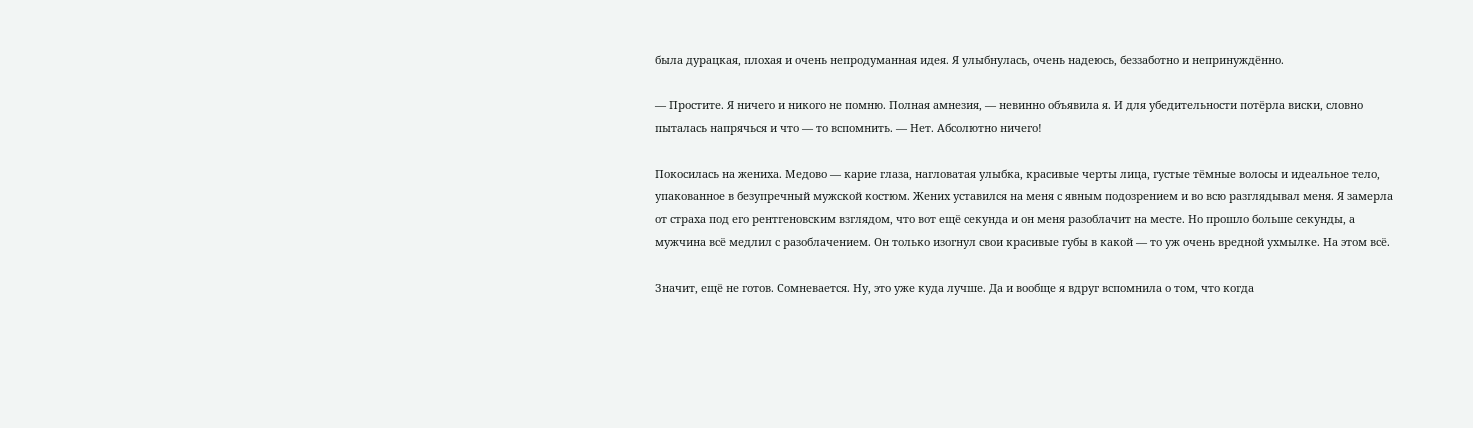была дурацкая, плохая и очень непродуманная идея. Я улыбнулась, очень надеюсь, беззаботно и непринуждённо.

— Простите. Я ничего и никого не помню. Полная амнезия, — невинно объявила я. И для убедительности потёрла виски, словно пыталась напрячься и что — то вспомнить. — Нет. Абсолютно ничего!

Покосилась на жениха. Медово — карие глаза, нагловатая улыбка, красивые черты лица, густые тёмные волосы и идеальное тело, упакованное в безупречный мужской костюм. Жених уставился на меня с явным подозрением и во всю разглядывал меня. Я замерла от страха под его рентгеновским взглядом, что вот ещё секунда и он меня разоблачит на месте. Но прошло больше секунды, а мужчина всё медлил с разоблачением. Он только изогнул свои красивые губы в какой — то уж очень вредной ухмылке. На этом всё.

Значит, ещё не готов. Сомневается. Ну, это уже куда лучше. Да и вообще я вдруг вспомнила о том, что когда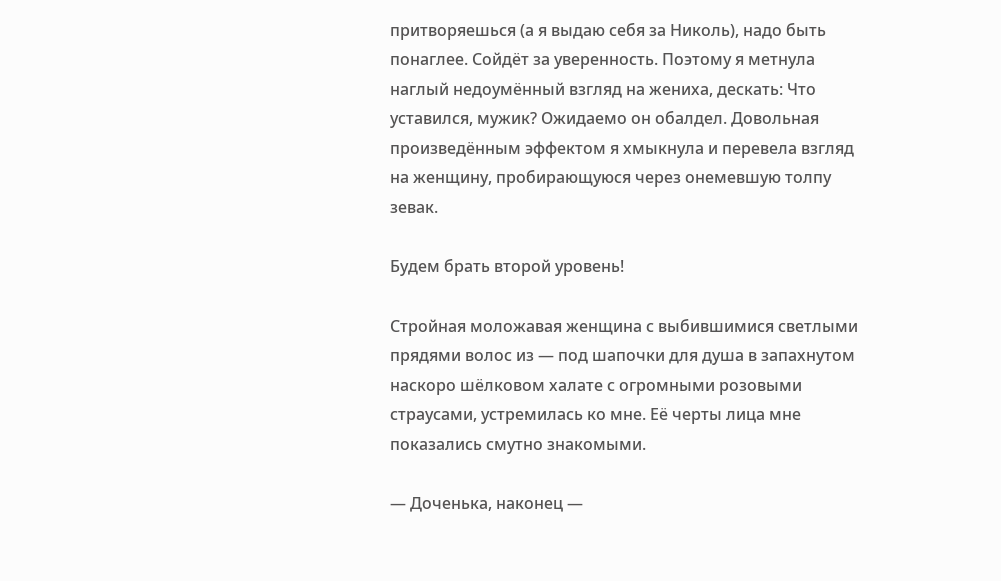притворяешься (а я выдаю себя за Николь), надо быть понаглее. Сойдёт за уверенность. Поэтому я метнула наглый недоумённый взгляд на жениха, дескать: Что уставился, мужик? Ожидаемо он обалдел. Довольная произведённым эффектом я хмыкнула и перевела взгляд на женщину, пробирающуюся через онемевшую толпу зевак.

Будем брать второй уровень!

Стройная моложавая женщина с выбившимися светлыми прядями волос из — под шапочки для душа в запахнутом наскоро шёлковом халате с огромными розовыми страусами, устремилась ко мне. Её черты лица мне показались смутно знакомыми.

— Доченька, наконец —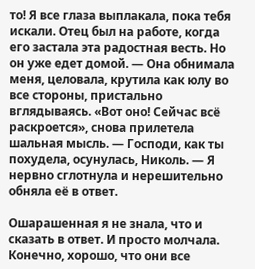то! Я все глаза выплакала, пока тебя искали. Отец был на работе, когда его застала эта радостная весть. Но он уже едет домой. — Она обнимала меня, целовала, крутила как юлу во все стороны, пристально вглядываясь. «Вот оно! Сейчас всё раскроется», снова прилетела шальная мысль. — Господи, как ты похудела, осунулась, Николь. — Я нервно сглотнула и нерешительно обняла её в ответ.

Ошарашенная я не знала, что и сказать в ответ. И просто молчала. Конечно, хорошо, что они все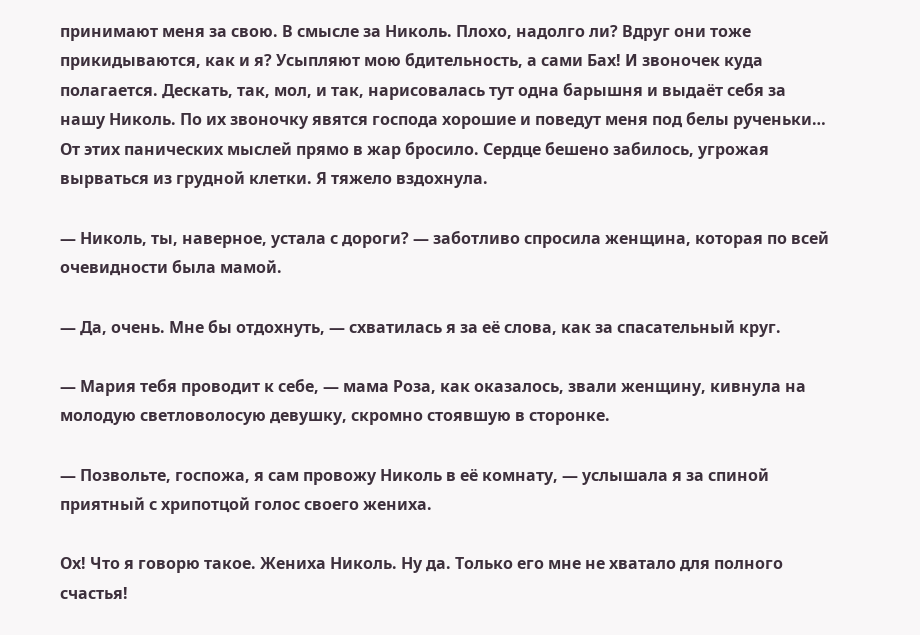принимают меня за свою. В смысле за Николь. Плохо, надолго ли? Вдруг они тоже прикидываются, как и я? Усыпляют мою бдительность, а сами Бах! И звоночек куда полагается. Дескать, так, мол, и так, нарисовалась тут одна барышня и выдаёт себя за нашу Николь. По их звоночку явятся господа хорошие и поведут меня под белы рученьки… От этих панических мыслей прямо в жар бросило. Сердце бешено забилось, угрожая вырваться из грудной клетки. Я тяжело вздохнула.

— Николь, ты, наверное, устала с дороги? — заботливо спросила женщина, которая по всей очевидности была мамой.

— Да, очень. Мне бы отдохнуть, — схватилась я за её слова, как за спасательный круг.

— Мария тебя проводит к себе, — мама Роза, как оказалось, звали женщину, кивнула на молодую светловолосую девушку, скромно стоявшую в сторонке.

— Позвольте, госпожа, я сам провожу Николь в её комнату, — услышала я за спиной приятный с хрипотцой голос своего жениха.

Ох! Что я говорю такое. Жениха Николь. Ну да. Только его мне не хватало для полного счастья!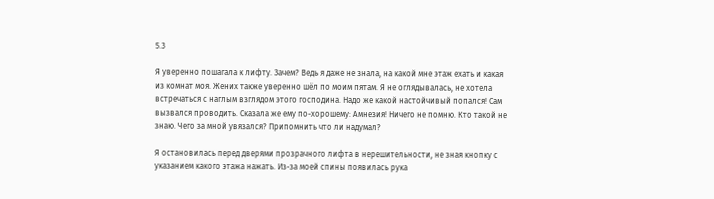5.3

Я уверенно пошагала к лифту. Зачем? Ведь я даже не знала, на какой мне этаж ехать и какая из комнат моя. Жених также уверенно шёл по моим пятам. Я не оглядывалась, не хотела встречаться с наглым взглядом этого господина. Надо же какой настойчивый попался! Сам вызвался проводить. Сказала же ему по-хорошему: Амнезия! Ничего не помню. Кто такой не знаю. Чего за мной увязался? Припомнить что ли надумал?

Я остановилась перед дверями прозрачного лифта в нерешительности, не зная кнопку с указанием какого этажа нажать. Из-за моей спины появилась рука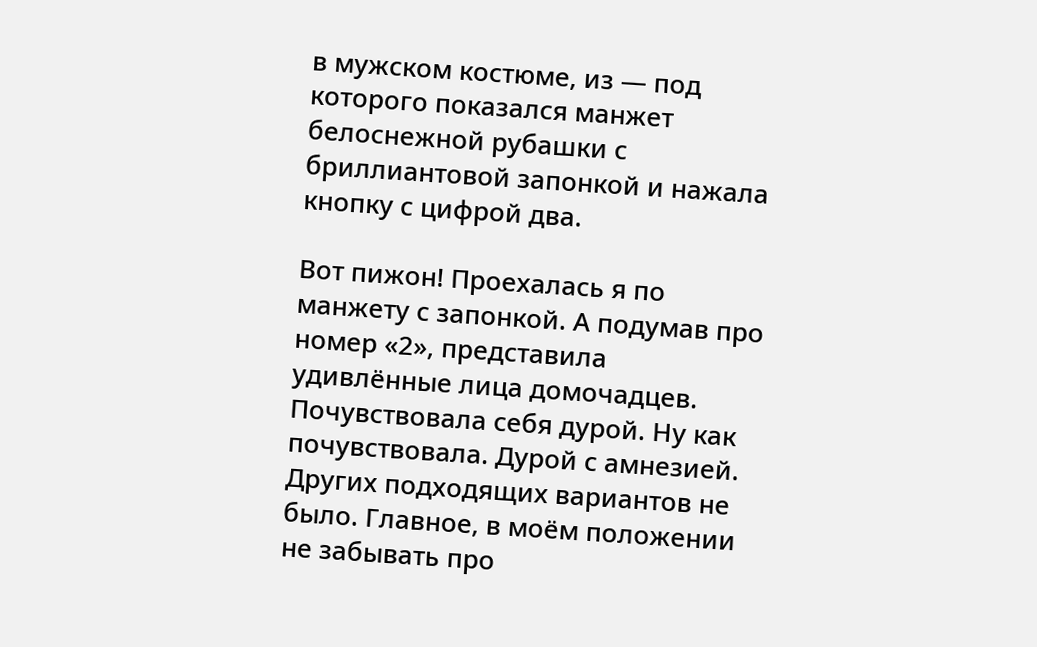в мужском костюме, из — под которого показался манжет белоснежной рубашки с бриллиантовой запонкой и нажала кнопку с цифрой два.

Вот пижон! Проехалась я по манжету с запонкой. А подумав про номер «2», представила удивлённые лица домочадцев. Почувствовала себя дурой. Ну как почувствовала. Дурой с амнезией. Других подходящих вариантов не было. Главное, в моём положении не забывать про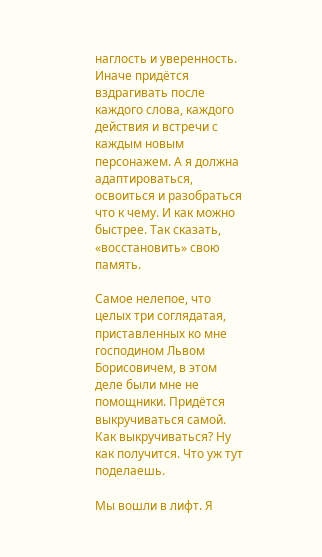наглость и уверенность. Иначе придётся вздрагивать после каждого слова, каждого действия и встречи с каждым новым персонажем. А я должна адаптироваться, освоиться и разобраться что к чему. И как можно быстрее. Так сказать, «восстановить» свою память.

Самое нелепое, что целых три соглядатая, приставленных ко мне господином Львом Борисовичем, в этом деле были мне не помощники. Придётся выкручиваться самой. Как выкручиваться? Ну как получится. Что уж тут поделаешь.

Мы вошли в лифт. Я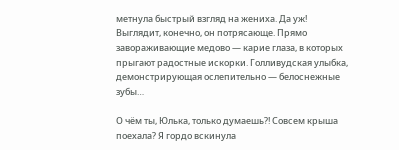метнула быстрый взгляд на жениха. Да уж! Выглядит, конечно, он потрясающе. Прямо завораживающие медово — карие глаза, в которых прыгают радостные искорки. Голливудская улыбка, демонстрирующая ослепительно — белоснежные зубы…

О чём ты, Юлька, только думаешь?! Совсем крыша поехала? Я гордо вскинула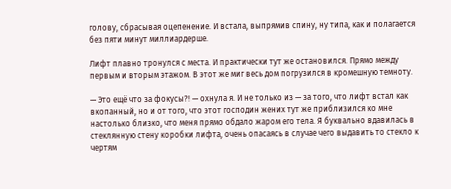голову, сбрасывая оцепенение. И встала, выпрямив спину, ну типа, как и полагается без пяти минут миллиардерше.

Лифт плавно тронулся с места. И практически тут же остановился. Прямо между первым и вторым этажом. В этот же миг весь дом погрузился в кромешную темноту.

— Это ещё что за фокусы?! — охнула я. И не только из — за того, что лифт встал как вкопанный, но и от того, что этот господин жених тут же приблизился ко мне настолько близко, что меня прямо обдало жаром его тела. Я буквально вдавилась в стеклянную стену коробки лифта, очень опасаясь в случае чего выдавить то стекло к чертям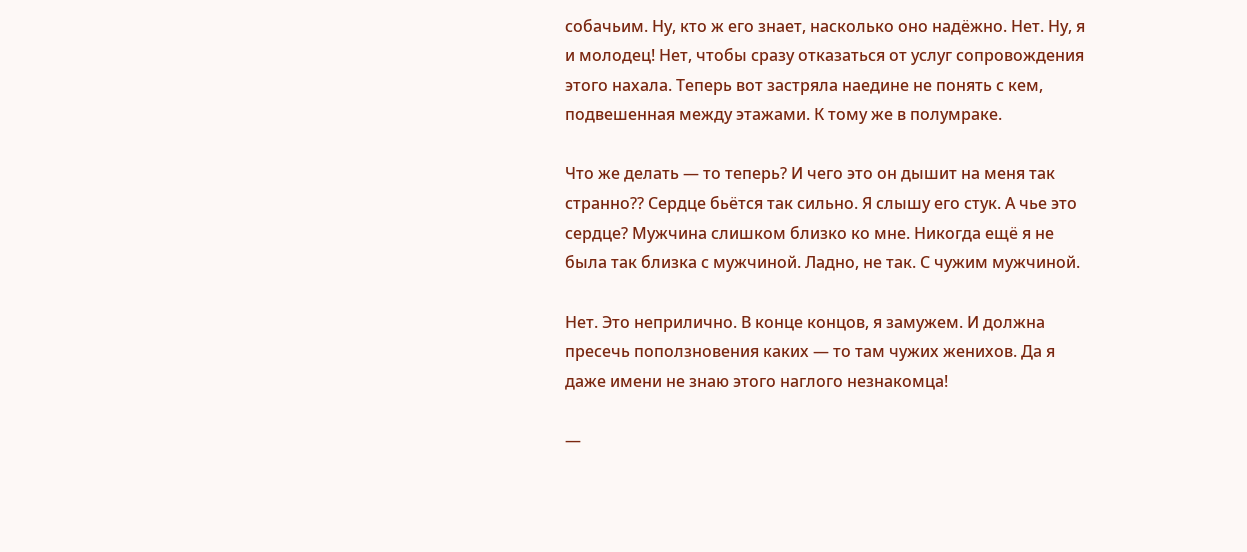собачьим. Ну, кто ж его знает, насколько оно надёжно. Нет. Ну, я и молодец! Нет, чтобы сразу отказаться от услуг сопровождения этого нахала. Теперь вот застряла наедине не понять с кем, подвешенная между этажами. К тому же в полумраке.

Что же делать — то теперь? И чего это он дышит на меня так странно?? Сердце бьётся так сильно. Я слышу его стук. А чье это сердце? Мужчина слишком близко ко мне. Никогда ещё я не была так близка с мужчиной. Ладно, не так. С чужим мужчиной.

Нет. Это неприлично. В конце концов, я замужем. И должна пресечь поползновения каких — то там чужих женихов. Да я даже имени не знаю этого наглого незнакомца!

—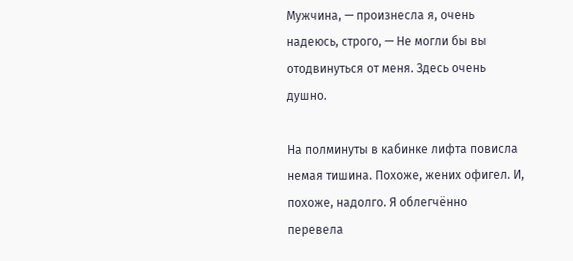Мужчина, — произнесла я, очень надеюсь, строго, — Не могли бы вы отодвинуться от меня. Здесь очень душно.

На полминуты в кабинке лифта повисла немая тишина. Похоже, жених офигел. И, похоже, надолго. Я облегчённо перевела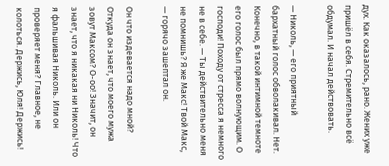дух. Как оказалось, рано. Жених уже пришёл в себя. Стремительно всё обдумал. И начал действовать.

— Николь, — его приятный бархатный голос обволакивал. Нет. Конечно, в такой интимной темноте его голос был прямо волнующим. О господи! Походу от стресса я немного не в себе. — Ты действительно меня не помнишь? Я же Макс! Твой Макс, — горячо зашептал он.

Он что издевается надо мной? Откуда он знает, что моего мужа зовут Максом? О-оо! Значит, он знает, что я никакая ни Николь! Что я фальшивая Николь. Или он проверяет меня? Главное, не колоться. Держись, Юля! Держись!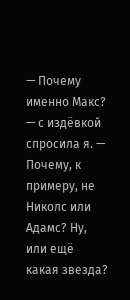— Почему именно Макс? — с издёвкой спросила я. — Почему, к примеру, не Николс или Адамс? Ну, или ещё какая звезда?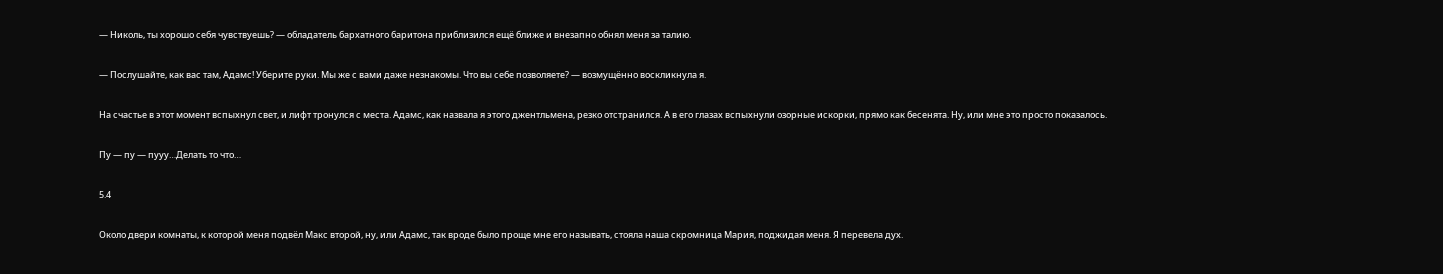— Николь, ты хорошо себя чувствуешь? — обладатель бархатного баритона приблизился ещё ближе и внезапно обнял меня за талию.

— Послушайте, как вас там, Адамс! Уберите руки. Мы же с вами даже незнакомы. Что вы себе позволяете? — возмущённо воскликнула я.

На счастье в этот момент вспыхнул свет, и лифт тронулся с места. Адамс, как назвала я этого джентльмена, резко отстранился. А в его глазах вспыхнули озорные искорки, прямо как бесенята. Ну, или мне это просто показалось.

Пу — пу — пууу…Делать то что…

5.4

Около двери комнаты, к которой меня подвёл Макс второй, ну, или Адамс, так вроде было проще мне его называть, стояла наша скромница Мария, поджидая меня. Я перевела дух.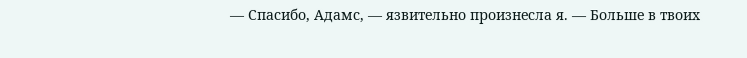— Спасибо, Адамс, — язвительно произнесла я. — Больше в твоих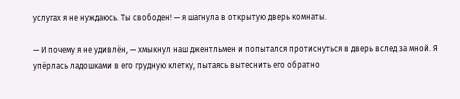услугах я не нуждаюсь. Ты свободен! — я шагнула в открытую дверь комнаты.

— И почему я не удивлён, — хмыкнул наш джентльмен и попытался протиснуться в дверь вслед за мной. Я упёрлась ладошками в его грудную клетку, пытаясь вытеснить его обратно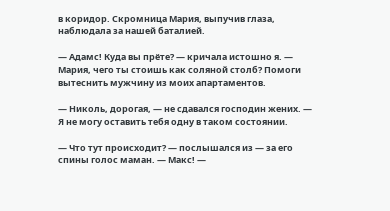в коридор. Скромница Мария, выпучив глаза, наблюдала за нашей баталией.

— Адамс! Куда вы прёте? — кричала истошно я. — Мария, чего ты стоишь как соляной столб? Помоги вытеснить мужчину из моих апартаментов.

— Николь, дорогая, — не сдавался господин жених. — Я не могу оставить тебя одну в таком состоянии.

— Что тут происходит? — послышался из — за его спины голос маман. — Макс! —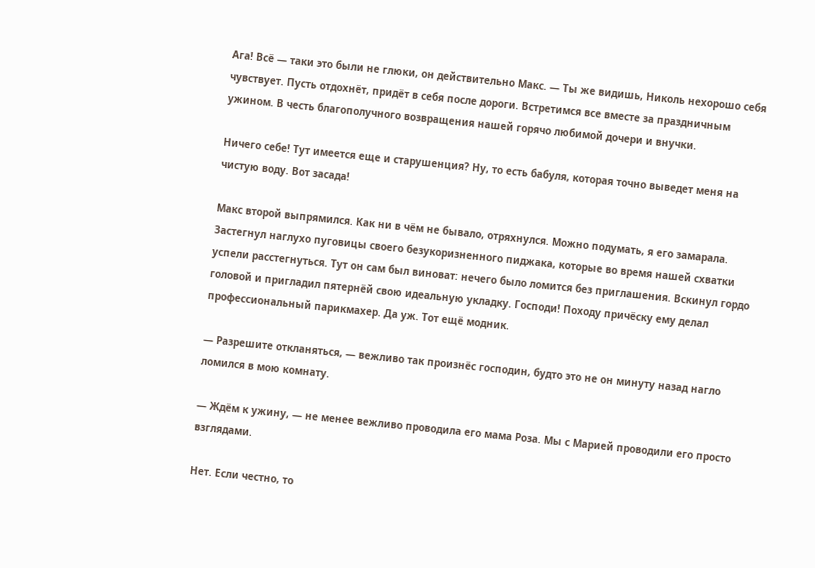Ага! Всё — таки это были не глюки, он действительно Макс. — Ты же видишь, Николь нехорошо себя чувствует. Пусть отдохнёт, придёт в себя после дороги. Встретимся все вместе за праздничным ужином. В честь благополучного возвращения нашей горячо любимой дочери и внучки.

Ничего себе! Тут имеется еще и старушенция? Ну, то есть бабуля, которая точно выведет меня на чистую воду. Вот засада!

Макс второй выпрямился. Как ни в чём не бывало, отряхнулся. Можно подумать, я его замарала. Застегнул наглухо пуговицы своего безукоризненного пиджака, которые во время нашей схватки успели расстегнуться. Тут он сам был виноват: нечего было ломится без приглашения. Вскинул гордо головой и пригладил пятернёй свою идеальную укладку. Господи! Походу причёску ему делал профессиональный парикмахер. Да уж. Тот ещё модник.

— Разрешите откланяться, — вежливо так произнёс господин, будто это не он минуту назад нагло ломился в мою комнату.

— Ждём к ужину, — не менее вежливо проводила его мама Роза. Мы с Марией проводили его просто взглядами.

Нет. Если честно, то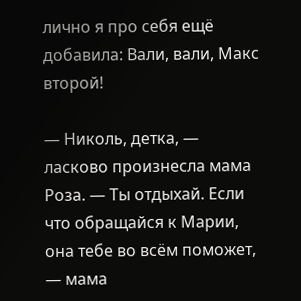лично я про себя ещё добавила: Вали, вали, Макс второй!

— Николь, детка, — ласково произнесла мама Роза. — Ты отдыхай. Если что обращайся к Марии, она тебе во всём поможет, — мама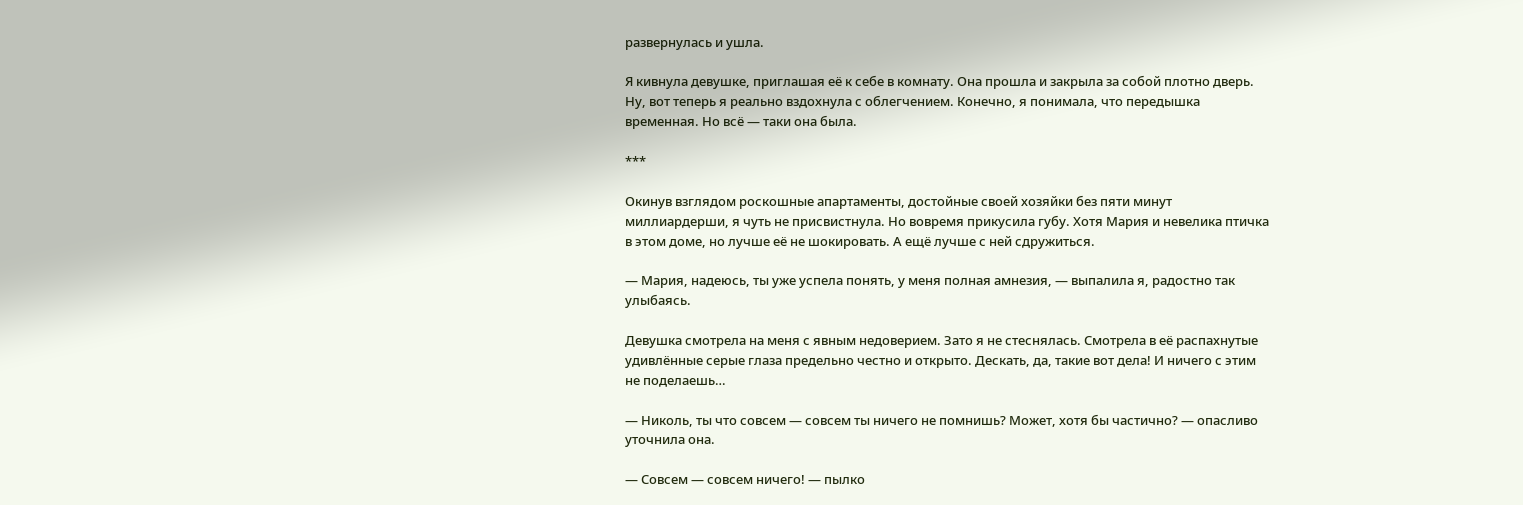развернулась и ушла.

Я кивнула девушке, приглашая её к себе в комнату. Она прошла и закрыла за собой плотно дверь. Ну, вот теперь я реально вздохнула с облегчением. Конечно, я понимала, что передышка временная. Но всё — таки она была.

***

Окинув взглядом роскошные апартаменты, достойные своей хозяйки без пяти минут миллиардерши, я чуть не присвистнула. Но вовремя прикусила губу. Хотя Мария и невелика птичка в этом доме, но лучше её не шокировать. А ещё лучше с ней сдружиться.

— Мария, надеюсь, ты уже успела понять, у меня полная амнезия, — выпалила я, радостно так улыбаясь.

Девушка смотрела на меня с явным недоверием. Зато я не стеснялась. Смотрела в её распахнутые удивлённые серые глаза предельно честно и открыто. Дескать, да, такие вот дела! И ничего с этим не поделаешь…

— Николь, ты что совсем — совсем ты ничего не помнишь? Может, хотя бы частично? — опасливо уточнила она.

— Совсем — совсем ничего! — пылко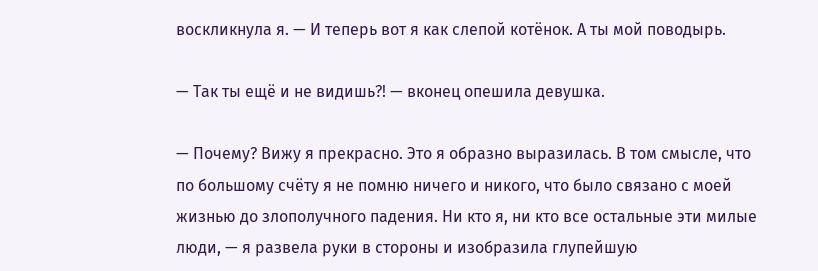воскликнула я. — И теперь вот я как слепой котёнок. А ты мой поводырь.

— Так ты ещё и не видишь?! — вконец опешила девушка.

— Почему? Вижу я прекрасно. Это я образно выразилась. В том смысле, что по большому счёту я не помню ничего и никого, что было связано с моей жизнью до злополучного падения. Ни кто я, ни кто все остальные эти милые люди, — я развела руки в стороны и изобразила глупейшую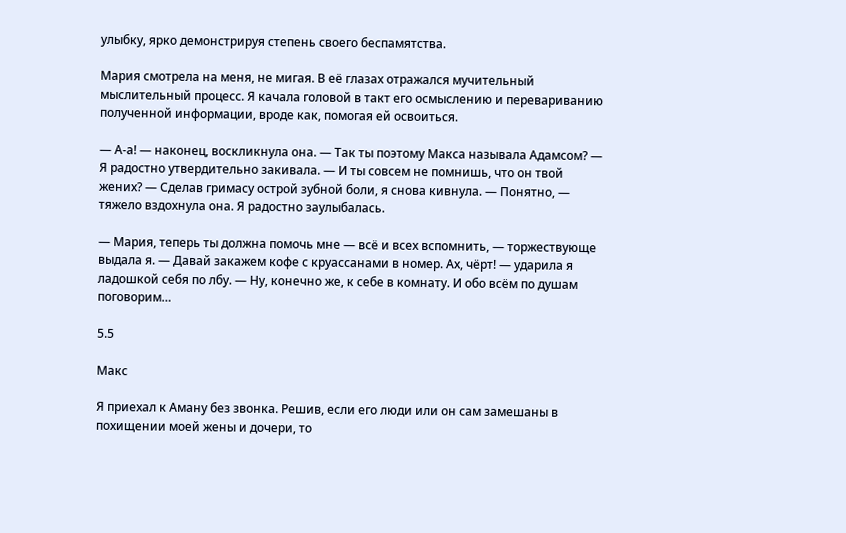улыбку, ярко демонстрируя степень своего беспамятства.

Мария смотрела на меня, не мигая. В её глазах отражался мучительный мыслительный процесс. Я качала головой в такт его осмыслению и перевариванию полученной информации, вроде как, помогая ей освоиться.

— А-а! — наконец, воскликнула она. — Так ты поэтому Макса называла Адамсом? — Я радостно утвердительно закивала. — И ты совсем не помнишь, что он твой жених? — Сделав гримасу острой зубной боли, я снова кивнула. — Понятно, — тяжело вздохнула она. Я радостно заулыбалась.

— Мария, теперь ты должна помочь мне — всё и всех вспомнить, — торжествующе выдала я. — Давай закажем кофе с круассанами в номер. Ах, чёрт! — ударила я ладошкой себя по лбу. — Ну, конечно же, к себе в комнату. И обо всём по душам поговорим…

5.5

Макс

Я приехал к Аману без звонка. Решив, если его люди или он сам замешаны в похищении моей жены и дочери, то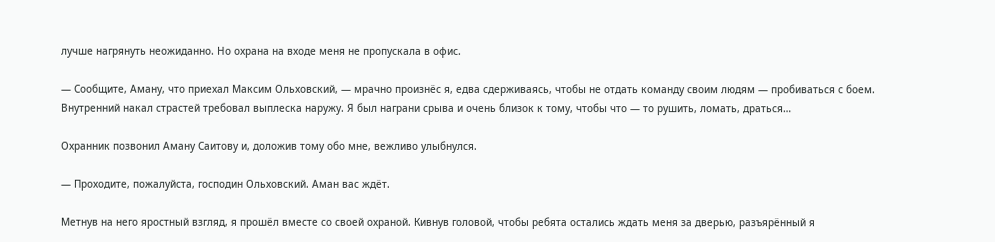лучше нагрянуть неожиданно. Но охрана на входе меня не пропускала в офис.

— Сообщите, Аману, что приехал Максим Ольховский, — мрачно произнёс я, едва сдерживаясь, чтобы не отдать команду своим людям — пробиваться с боем. Внутренний накал страстей требовал выплеска наружу. Я был награни срыва и очень близок к тому, чтобы что — то рушить, ломать, драться…

Охранник позвонил Аману Саитову и, доложив тому обо мне, вежливо улыбнулся.

— Проходите, пожалуйста, господин Ольховский. Аман вас ждёт.

Метнув на него яростный взгляд, я прошёл вместе со своей охраной. Кивнув головой, чтобы ребята остались ждать меня за дверью, разъярённый я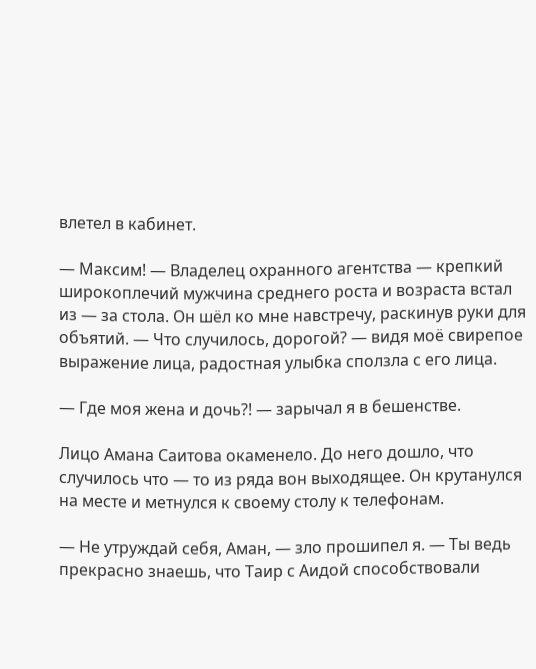влетел в кабинет.

— Максим! — Владелец охранного агентства — крепкий широкоплечий мужчина среднего роста и возраста встал из — за стола. Он шёл ко мне навстречу, раскинув руки для объятий. — Что случилось, дорогой? — видя моё свирепое выражение лица, радостная улыбка сползла с его лица.

— Где моя жена и дочь?! — зарычал я в бешенстве.

Лицо Амана Саитова окаменело. До него дошло, что случилось что — то из ряда вон выходящее. Он крутанулся на месте и метнулся к своему столу к телефонам.

— Не утруждай себя, Аман, — зло прошипел я. — Ты ведь прекрасно знаешь, что Таир с Аидой способствовали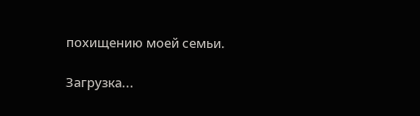похищению моей семьи.

Загрузка...